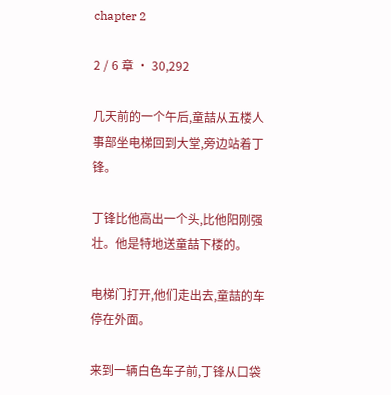chapter 2

2 / 6 章 · 30,292

几天前的一个午后,童喆从五楼人事部坐电梯回到大堂,旁边站着丁锋。

丁锋比他高出一个头,比他阳刚强壮。他是特地送童喆下楼的。

电梯门打开,他们走出去,童喆的车停在外面。

来到一辆白色车子前,丁锋从口袋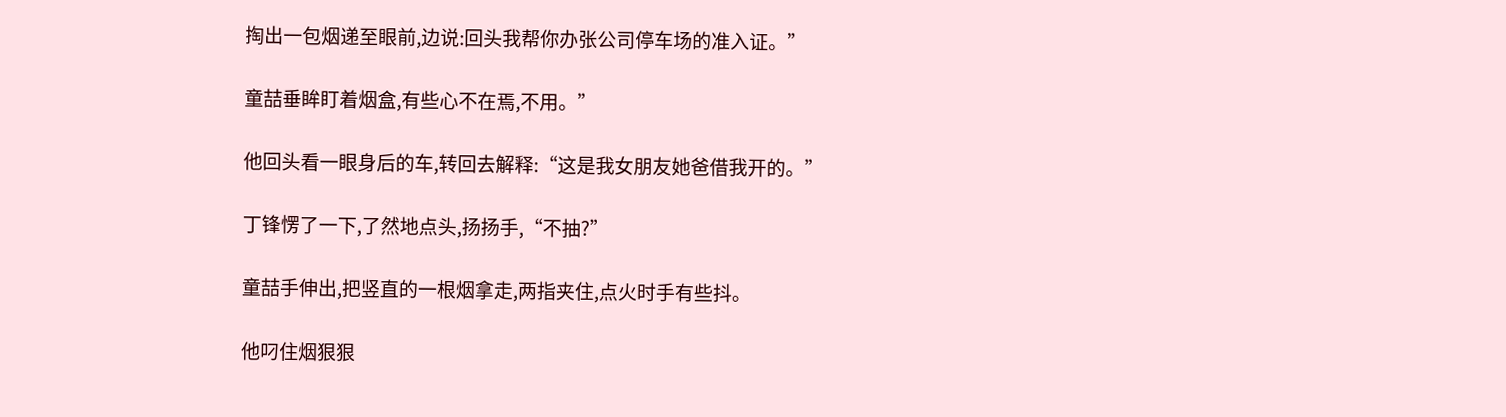掏出一包烟递至眼前,边说:回头我帮你办张公司停车场的准入证。”

童喆垂眸盯着烟盒,有些心不在焉,不用。”

他回头看一眼身后的车,转回去解释:“这是我女朋友她爸借我开的。”

丁锋愣了一下,了然地点头,扬扬手,“不抽?”

童喆手伸出,把竖直的一根烟拿走,两指夹住,点火时手有些抖。

他叼住烟狠狠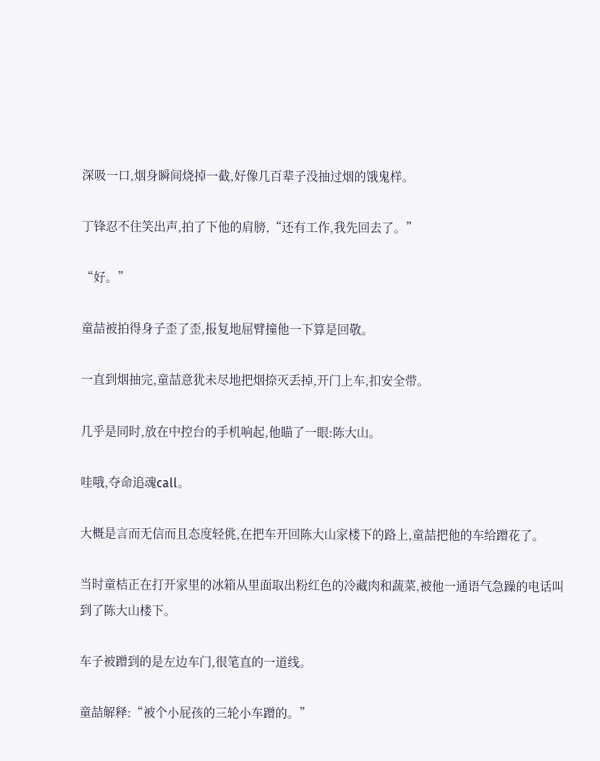深吸一口,烟身瞬间烧掉一截,好像几百辈子没抽过烟的饿鬼样。

丁锋忍不住笑出声,拍了下他的肩膀,“还有工作,我先回去了。”

“好。”

童喆被拍得身子歪了歪,报复地屈臂撞他一下算是回敬。

一直到烟抽完,童喆意犹未尽地把烟捺灭丢掉,开门上车,扣安全带。

几乎是同时,放在中控台的手机响起,他瞄了一眼:陈大山。

哇哦,夺命追魂call。

大概是言而无信而且态度轻佻,在把车开回陈大山家楼下的路上,童喆把他的车给蹭花了。

当时童桔正在打开家里的冰箱从里面取出粉红色的冷藏肉和蔬菜,被他一通语气急躁的电话叫到了陈大山楼下。

车子被蹭到的是左边车门,很笔直的一道线。

童喆解释:“被个小屁孩的三轮小车蹭的。”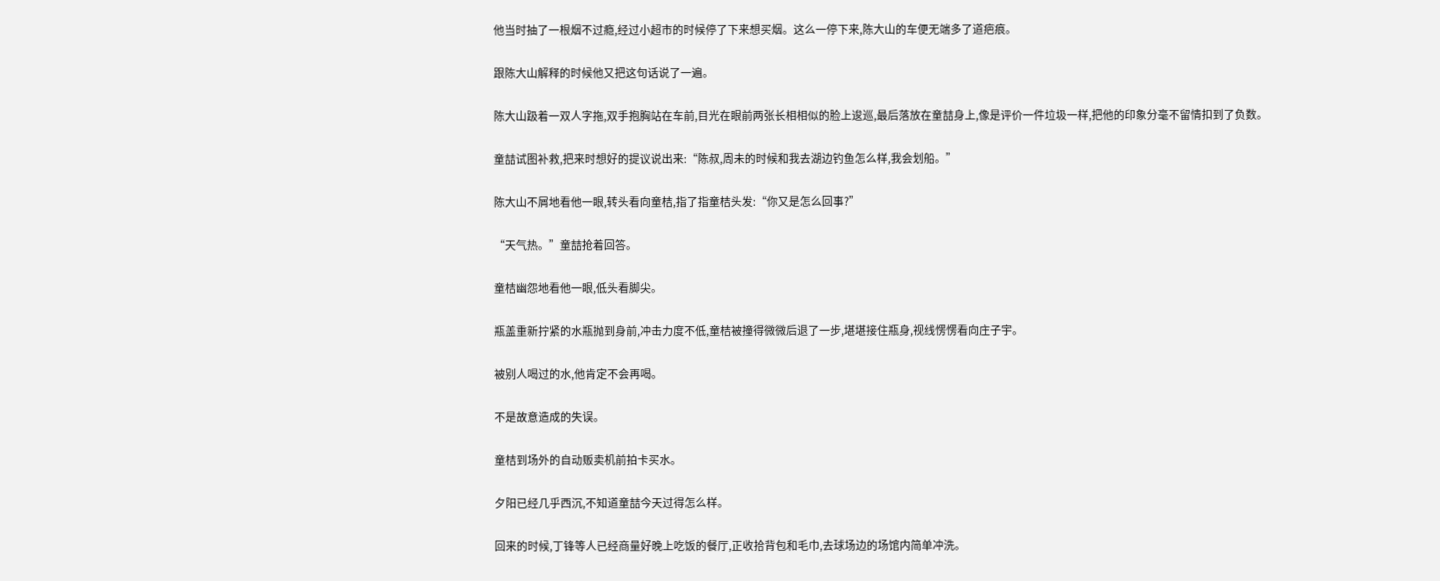他当时抽了一根烟不过瘾,经过小超市的时候停了下来想买烟。这么一停下来,陈大山的车便无端多了道疤痕。

跟陈大山解释的时候他又把这句话说了一遍。

陈大山趿着一双人字拖,双手抱胸站在车前,目光在眼前两张长相相似的脸上逡巡,最后落放在童喆身上,像是评价一件垃圾一样,把他的印象分毫不留情扣到了负数。

童喆试图补救,把来时想好的提议说出来:“陈叔,周未的时候和我去湖边钓鱼怎么样,我会划船。”

陈大山不屑地看他一眼,转头看向童桔,指了指童桔头发:“你又是怎么回事?”

“天气热。”童喆抢着回答。

童桔幽怨地看他一眼,低头看脚尖。

瓶盖重新拧紧的水瓶抛到身前,冲击力度不低,童桔被撞得微微后退了一步,堪堪接住瓶身,视线愣愣看向庄子宇。

被别人喝过的水,他肯定不会再喝。

不是故意造成的失误。

童桔到场外的自动贩卖机前拍卡买水。

夕阳已经几乎西沉,不知道童喆今天过得怎么样。

回来的时候,丁锋等人已经商量好晚上吃饭的餐厅,正收拾背包和毛巾,去球场边的场馆内简单冲洗。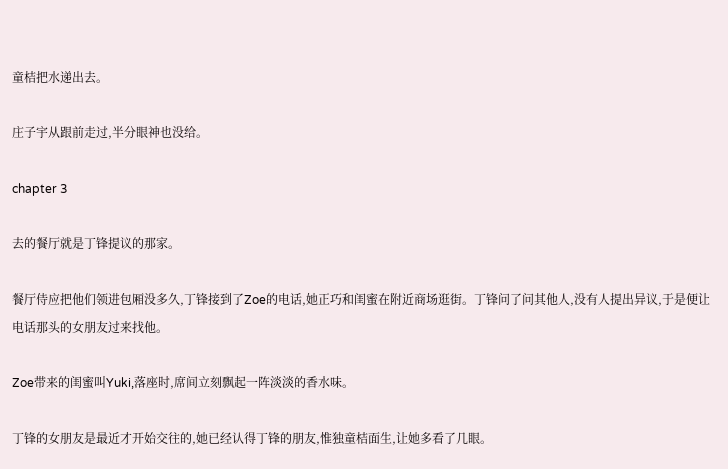童桔把水递出去。

庄子宇从跟前走过,半分眼神也没给。

chapter 3

去的餐厅就是丁锋提议的那家。

餐厅侍应把他们领进包厢没多久,丁锋接到了Zoe的电话,她正巧和闺蜜在附近商场逛街。丁锋问了问其他人,没有人提出异议,于是便让电话那头的女朋友过来找他。

Zoe带来的闺蜜叫Yuki,落座时,席间立刻飘起一阵淡淡的香水味。

丁锋的女朋友是最近才开始交往的,她已经认得丁锋的朋友,惟独童桔面生,让她多看了几眼。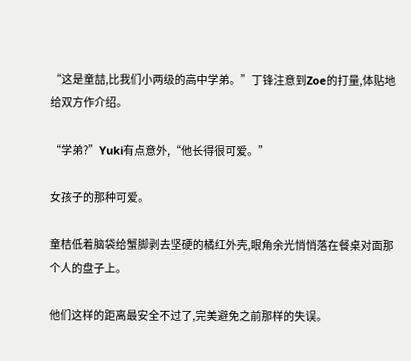“这是童喆,比我们小两级的高中学弟。”丁锋注意到Zoe的打量,体贴地给双方作介绍。

“学弟?”Yuki有点意外,“他长得很可爱。”

女孩子的那种可爱。

童桔低着脑袋给蟹脚剥去坚硬的橘红外壳,眼角余光悄悄落在餐桌对面那个人的盘子上。

他们这样的距离最安全不过了,完美避免之前那样的失误。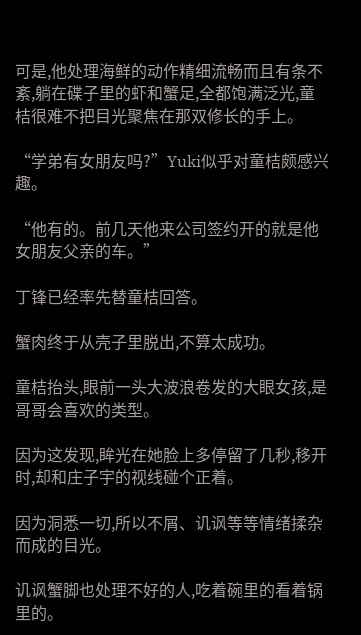可是,他处理海鲜的动作精细流畅而且有条不紊,躺在碟子里的虾和蟹足,全都饱满泛光,童桔很难不把目光聚焦在那双修长的手上。

“学弟有女朋友吗?”Yuki似乎对童桔颇感兴趣。

“他有的。前几天他来公司签约开的就是他女朋友父亲的车。”

丁锋已经率先替童桔回答。

蟹肉终于从壳子里脱出,不算太成功。

童桔抬头,眼前一头大波浪卷发的大眼女孩,是哥哥会喜欢的类型。

因为这发现,眸光在她脸上多停留了几秒,移开时,却和庄子宇的视线碰个正着。

因为洞悉一切,所以不屑、讥讽等等情绪揉杂而成的目光。

讥讽蟹脚也处理不好的人,吃着碗里的看着锅里的。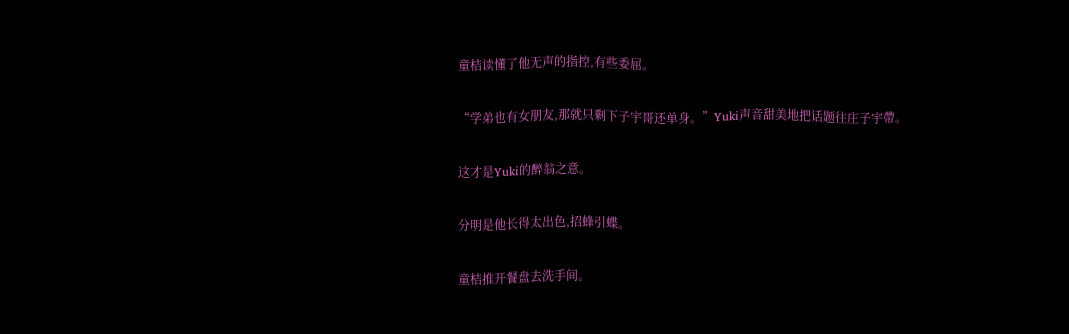童桔读懂了他无声的指控,有些委屈。

“学弟也有女朋友,那就只剩下子宇哥还单身。”Yuki声音甜美地把话题往庄子宇帶。

这才是Yuki的醉翁之意。

分明是他长得太出色,招蜂引蝶。

童桔推开餐盘去洗手间。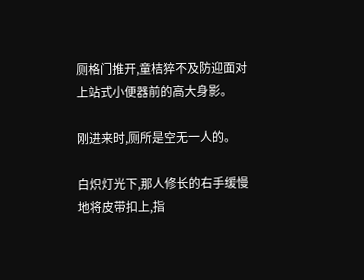厕格门推开,童桔猝不及防迎面对上站式小便器前的高大身影。

刚进来时,厕所是空无一人的。

白炽灯光下,那人修长的右手缓慢地将皮带扣上,指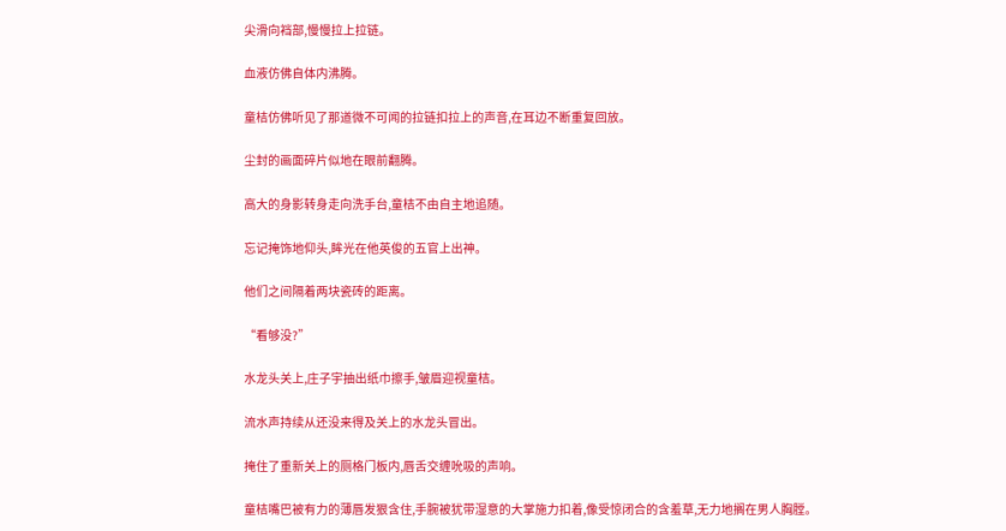尖滑向裆部,慢慢拉上拉链。

血液仿佛自体内沸腾。

童桔仿佛听见了那道微不可闻的拉链扣拉上的声音,在耳边不断重复回放。

尘封的画面碎片似地在眼前翻腾。

高大的身影转身走向洗手台,童桔不由自主地追随。

忘记掩饰地仰头,眸光在他英俊的五官上出神。

他们之间隔着两块瓷砖的距离。

“看够没?”

水龙头关上,庄子宇抽出纸巾擦手,皱眉迎视童桔。

流水声持续从还没来得及关上的水龙头冒出。

掩住了重新关上的厕格门板内,唇舌交缠吮吸的声响。

童桔嘴巴被有力的薄唇发狠含住,手腕被犹带湿意的大掌施力扣着,像受惊闭合的含羞草,无力地搁在男人胸膛。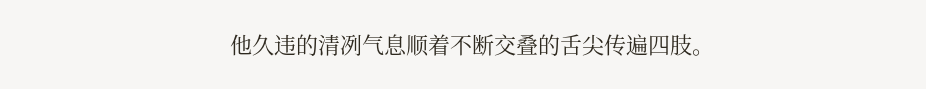他久违的清冽气息顺着不断交叠的舌尖传遍四肢。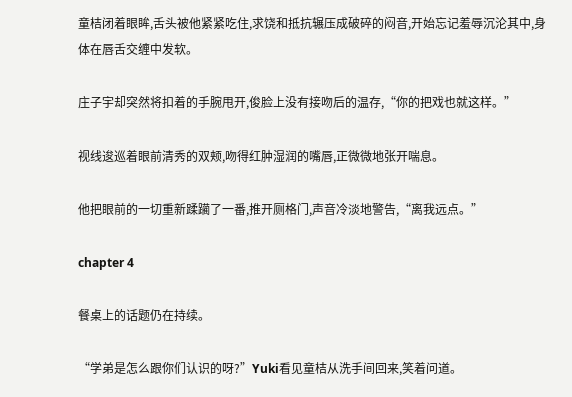童桔闭着眼眸,舌头被他紧紧吃住,求饶和抵抗辗压成破碎的闷音,开始忘记羞辱沉沦其中,身体在唇舌交缠中发软。

庄子宇却突然将扣着的手腕甩开,俊脸上没有接吻后的温存,“你的把戏也就这样。”

视线逡巡着眼前清秀的双颊,吻得红肿湿润的嘴唇,正微微地张开喘息。

他把眼前的一切重新蹂躏了一番,推开厕格门,声音冷淡地警告,“离我远点。”

chapter 4

餐桌上的话题仍在持续。

“学弟是怎么跟你们认识的呀?”Yuki看见童桔从洗手间回来,笑着问道。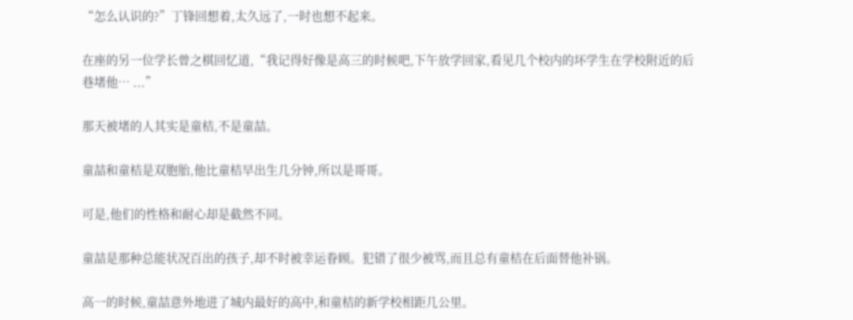“怎么认识的?”丁锋回想着,太久远了,一时也想不起来。

在座的另一位学长曾之棋回忆道,“我记得好像是高三的时候吧,下午放学回家,看见几个校内的坏学生在学校附近的后巷堵他… ...”

那天被堵的人其实是童桔,不是童喆。

童喆和童桔是双胞胎,他比童桔早出生几分钟,所以是哥哥。

可是,他们的性格和耐心却是截然不同。

童喆是那种总能状况百出的孩子,却不时被幸运眷顾。犯错了很少被骂,而且总有童桔在后面替他补锅。

高一的时候,童喆意外地进了城内最好的高中,和童桔的新学校相距几公里。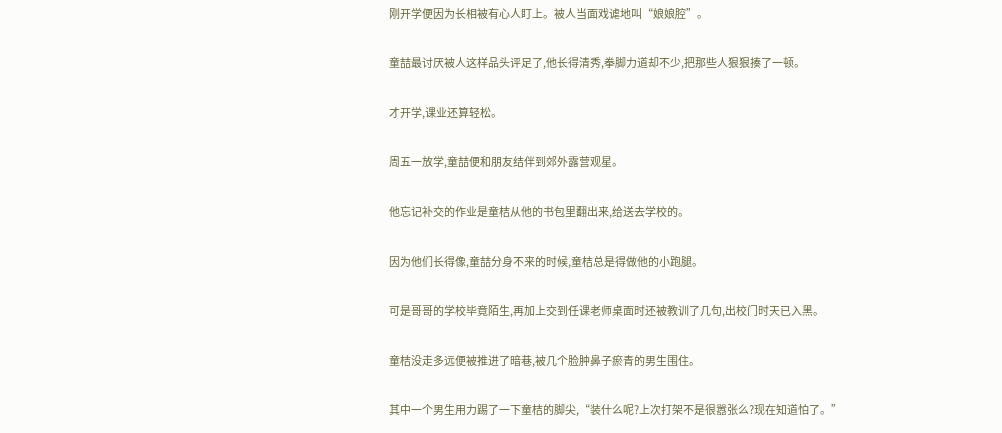刚开学便因为长相被有心人盯上。被人当面戏谑地叫“娘娘腔”。

童喆最讨厌被人这样品头评足了,他长得清秀,拳脚力道却不少,把那些人狠狠揍了一顿。

才开学,课业还算轻松。

周五一放学,童喆便和朋友结伴到郊外露营观星。

他忘记补交的作业是童桔从他的书包里翻出来,给送去学校的。

因为他们长得像,童喆分身不来的时候,童桔总是得做他的小跑腿。

可是哥哥的学校毕竟陌生,再加上交到任课老师桌面时还被教训了几句,出校门时天已入黑。

童桔没走多远便被推进了暗巷,被几个脸肿鼻子瘀青的男生围住。

其中一个男生用力踢了一下童桔的脚尖,“装什么呢?上次打架不是很嚣张么?现在知道怕了。”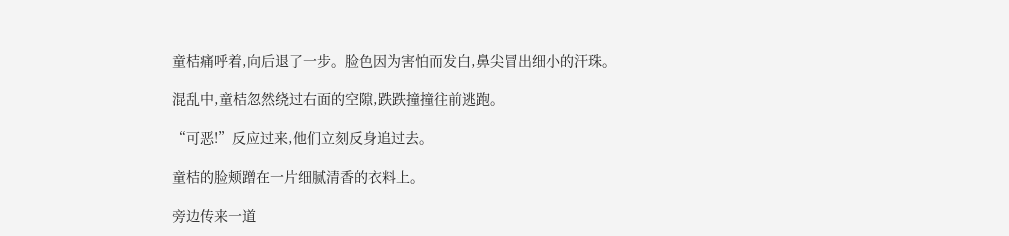童桔痛呼着,向后退了一步。脸色因为害怕而发白,鼻尖冒出细小的汗珠。

混乱中,童桔忽然绕过右面的空隙,跌跌撞撞往前逃跑。

“可恶!”反应过来,他们立刻反身追过去。

童桔的脸颊蹭在一片细腻清香的衣料上。

旁边传来一道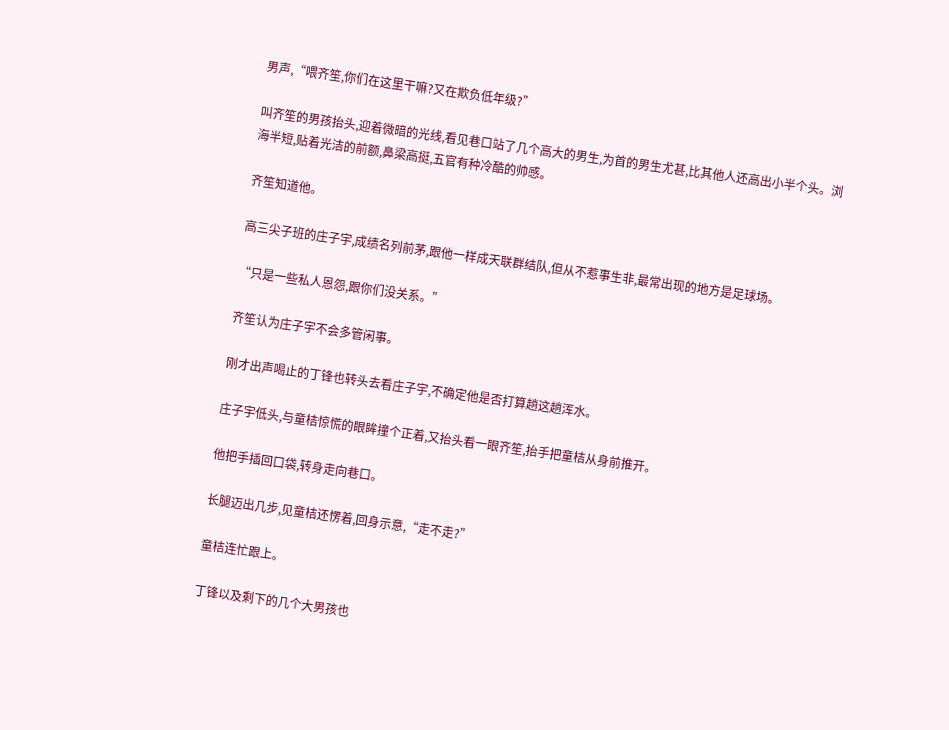男声,“喂齐笙,你们在这里干嘛?又在欺负低年级?”

叫齐笙的男孩抬头,迎着微暗的光线,看见巷口站了几个高大的男生,为首的男生尤甚,比其他人还高出小半个头。浏海半短,贴着光洁的前额,鼻梁高挺,五官有种冷酷的帅感。

齐笙知道他。

高三尖子班的庄子宇,成绩名列前茅,跟他一样成天联群结队,但从不惹事生非,最常出现的地方是足球场。

“只是一些私人恩怨,跟你们没关系。”

齐笙认为庄子宇不会多管闲事。

刚才出声喝止的丁锋也转头去看庄子宇,不确定他是否打算趟这趟浑水。

庄子宇低头,与童桔惊慌的眼眸撞个正着,又抬头看一眼齐笙,抬手把童桔从身前推开。

他把手插回口袋,转身走向巷口。

长腿迈出几步,见童桔还愣着,回身示意,“走不走?”

童桔连忙跟上。

丁锋以及剩下的几个大男孩也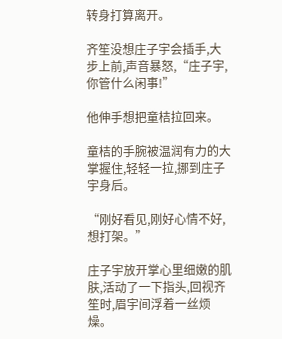转身打算离开。

齐笙没想庄子宇会插手,大步上前,声音暴怒,“庄子宇,你管什么闲事!”

他伸手想把童桔拉回来。

童桔的手腕被温润有力的大掌握住,轻轻一拉,挪到庄子宇身后。

“刚好看见,刚好心情不好,想打架。”

庄子宇放开掌心里细嫩的肌肤,活动了一下指头,回视齐笙时,眉宇间浮着一丝烦燥。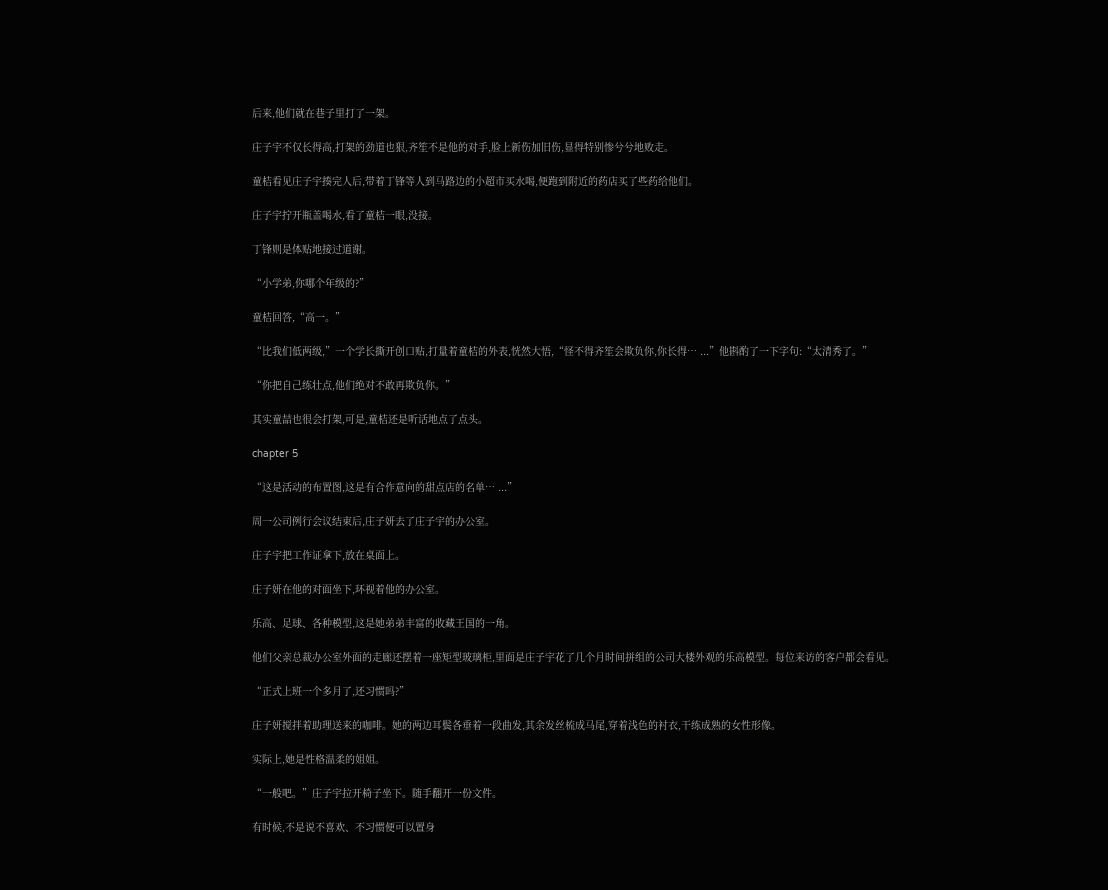后来,他们就在巷子里打了一架。

庄子宇不仅长得高,打架的劲道也狠,齐笙不是他的对手,脸上新伤加旧伤,显得特别惨兮兮地败走。

童桔看见庄子宇揍完人后,带着丁锋等人到马路边的小超市买水喝,便跑到附近的药店买了些药给他们。

庄子宇拧开瓶盖喝水,看了童桔一眼,没接。

丁锋则是体贴地接过道谢。

“小学弟,你哪个年级的?”

童桔回答,“高一。”

“比我们低两级,”一个学长撕开创口贴,打量着童桔的外表,恍然大悟,“怪不得齐笙会欺负你,你长得… ...”他斟酌了一下字句:“太清秀了。”

“你把自己练壮点,他们绝对不敢再欺负你。”

其实童喆也很会打架,可是,童桔还是听话地点了点头。

chapter 5

“这是活动的布置图,这是有合作意向的甜点店的名单… ...”

周一公司例行会议结束后,庄子妍去了庄子宇的办公室。

庄子宇把工作证拿下,放在桌面上。

庄子妍在他的对面坐下,环视着他的办公室。

乐高、足球、各种模型,这是她弟弟丰富的收藏王国的一角。

他们父亲总裁办公室外面的走廊还摆着一座矩型玻璃柜,里面是庄子宇花了几个月时间拼组的公司大楼外观的乐高模型。每位来访的客户都会看见。

“正式上班一个多月了,还习惯吗?”

庄子妍搅拌着助理送来的咖啡。她的两边耳鬓各垂着一段曲发,其余发丝梳成马尾,穿着浅色的衬衣,干练成熟的女性形像。

实际上,她是性格温柔的姐姐。

“一般吧。”庄子宇拉开椅子坐下。随手翻开一份文件。

有时候,不是说不喜欢、不习惯便可以置身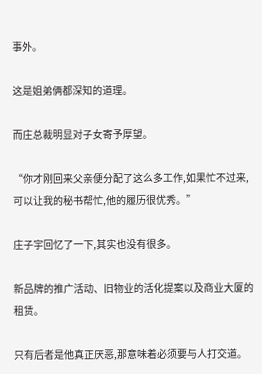事外。

这是姐弟俩都深知的道理。

而庄总裁明显对子女寄予厚望。

“你才刚回来父亲便分配了这么多工作,如果忙不过来,可以让我的秘书帮忙,他的履历很优秀。”

庄子宇回忆了一下,其实也没有很多。

新品牌的推广活动、旧物业的活化提案以及商业大厦的租赁。

只有后者是他真正厌恶,那意味着必须要与人打交道。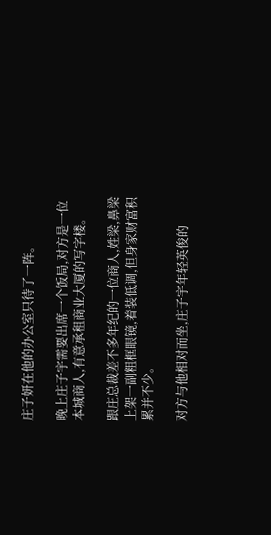庄子妍在他的办公室只待了一阵。

晚上庄子宇需要出席一个饭局,对方是一位本城商人,有意承租商业大厦的写字楼。

跟庄总裁差不多年纪的一位商人,姓梁,鼻梁上架一副粗框眼镜,着装低调,但身家财富积累并不少。

对方与他相对而坐,庄子宇年轻英俊的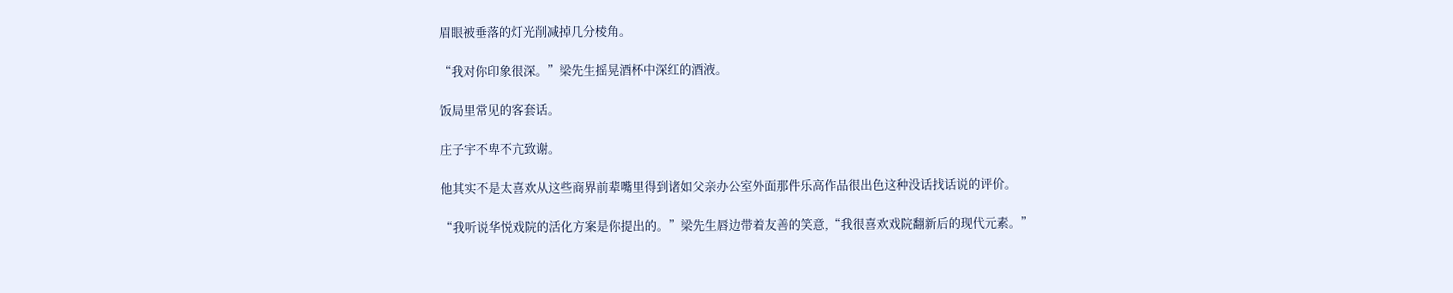眉眼被垂落的灯光削减掉几分棱角。

“我对你印象很深。”梁先生摇晃酒杯中深红的酒液。

饭局里常见的客套话。

庄子宇不卑不亢致谢。

他其实不是太喜欢从这些商界前辈嘴里得到诸如父亲办公室外面那件乐高作品很出色这种没话找话说的评价。

“我听说华悦戏院的活化方案是你提出的。”梁先生唇边带着友善的笑意,“我很喜欢戏院翻新后的现代元素。”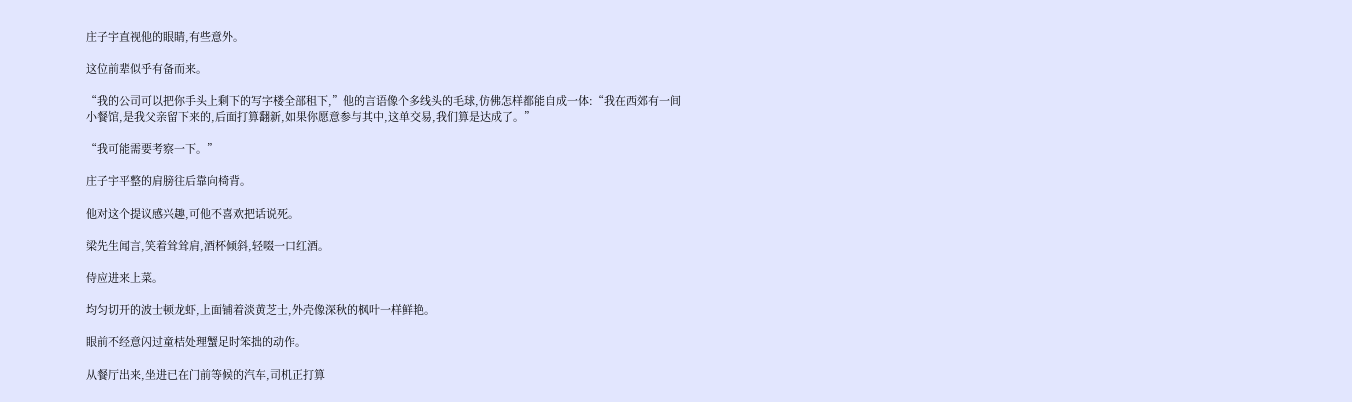庄子宇直视他的眼睛,有些意外。

这位前辈似乎有备而来。

“我的公司可以把你手头上剩下的写字楼全部租下,”他的言语像个多线头的毛球,仿佛怎样都能自成一体:“我在西郊有一间小餐馆,是我父亲留下来的,后面打算翻新,如果你愿意参与其中,这单交易,我们算是达成了。”

“我可能需要考察一下。”

庄子宇平整的肩膀往后靠向椅背。

他对这个提议感兴趣,可他不喜欢把话说死。

梁先生闻言,笑着耸耸肩,酒杯倾斜,轻啜一口红酒。

侍应进来上菜。

均匀切开的波士顿龙虾,上面铺着淡黄芝士,外壳像深秋的枫叶一样鲜艳。

眼前不经意闪过童桔处理蟹足时笨拙的动作。

从餐厅出来,坐进已在门前等候的汽车,司机正打算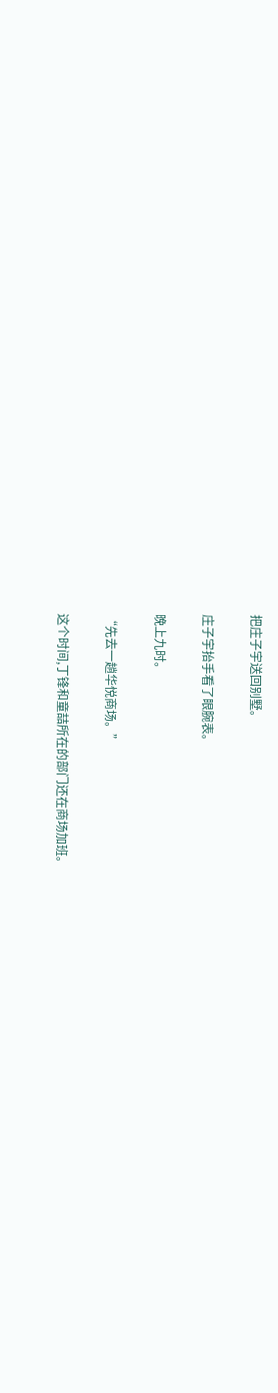把庄子宇送回别墅。

庄子宇抬手看了眼腕表。

晚上九时。

“先去一趟华悦商场。”

这个时间,丁锋和童喆所在的部门还在商场加班。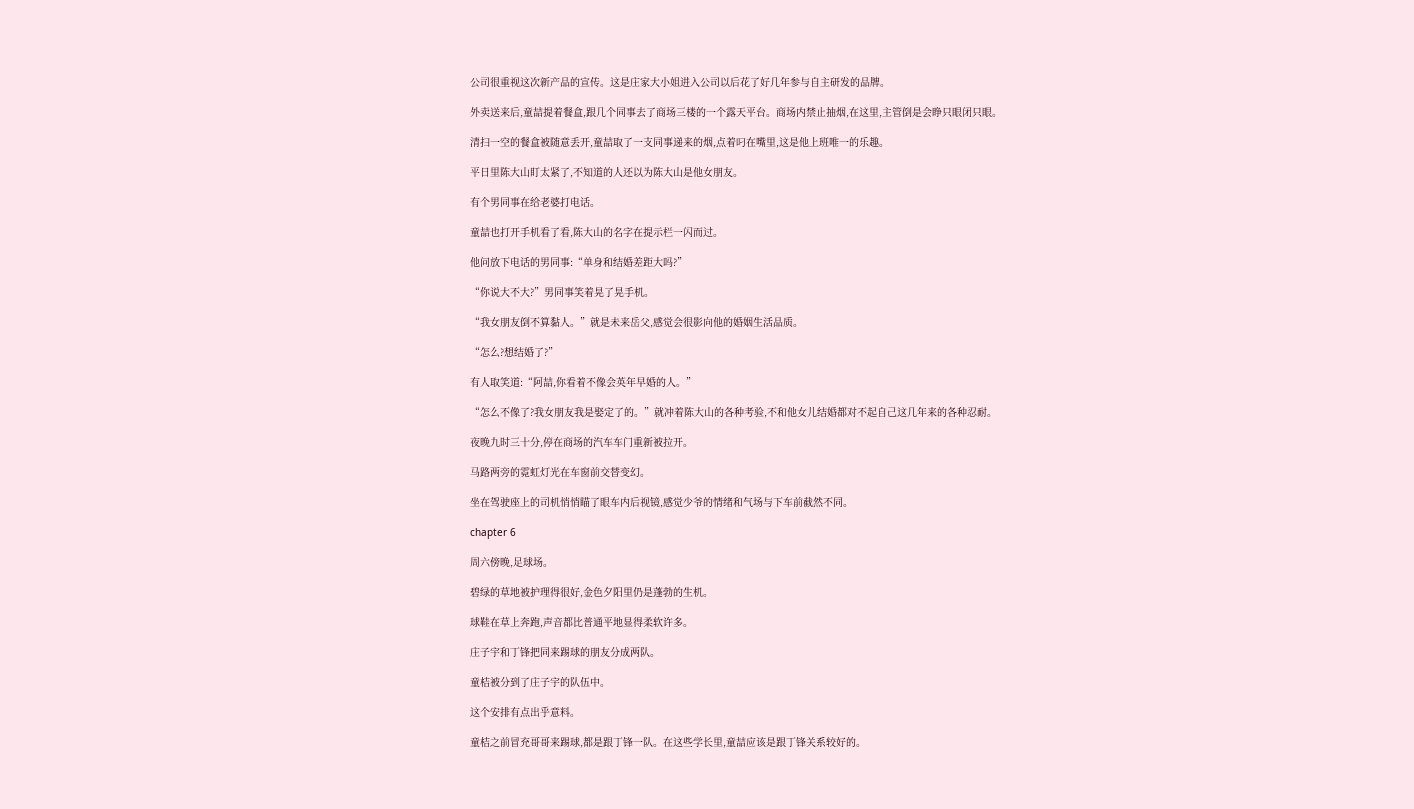公司很重视这次新产品的宣传。这是庄家大小姐进入公司以后花了好几年参与自主研发的品牌。

外卖送来后,童喆提着餐盒,跟几个同事去了商场三楼的一个露天平台。商场内禁止抽烟,在这里,主管倒是会睁只眼闭只眼。

清扫一空的餐盒被随意丢开,童喆取了一支同事递来的烟,点着叼在嘴里,这是他上班唯一的乐趣。

平日里陈大山盯太紧了,不知道的人还以为陈大山是他女朋友。

有个男同事在给老婆打电话。

童喆也打开手机看了看,陈大山的名字在提示栏一闪而过。

他问放下电话的男同事:“单身和结婚差距大吗?”

“你说大不大?”男同事笑着晃了晃手机。

“我女朋友倒不算黏人。”就是未来岳父,感觉会很影向他的婚姻生活品质。

“怎么?想结婚了?”

有人取笑道:“阿喆,你看着不像会英年早婚的人。”

“怎么不像了?我女朋友我是娶定了的。”就冲着陈大山的各种考验,不和他女儿结婚都对不起自己这几年来的各种忍耐。

夜晚九时三十分,停在商场的汽车车门重新被拉开。

马路两旁的霓虹灯光在车窗前交替变幻。

坐在驾驶座上的司机悄悄瞄了眼车内后视镜,感觉少爷的情绪和气场与下车前截然不同。

chapter 6

周六傍晚,足球场。

碧绿的草地被护理得很好,金色夕阳里仍是蓬勃的生机。

球鞋在草上奔跑,声音都比普通平地显得柔软许多。

庄子宇和丁锋把同来踢球的朋友分成两队。

童桔被分到了庄子宇的队伍中。

这个安排有点出乎意料。

童桔之前冒充哥哥来踢球,都是跟丁锋一队。在这些学长里,童喆应该是跟丁锋关系较好的。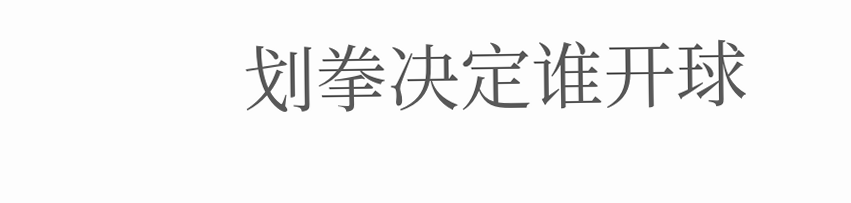划拳决定谁开球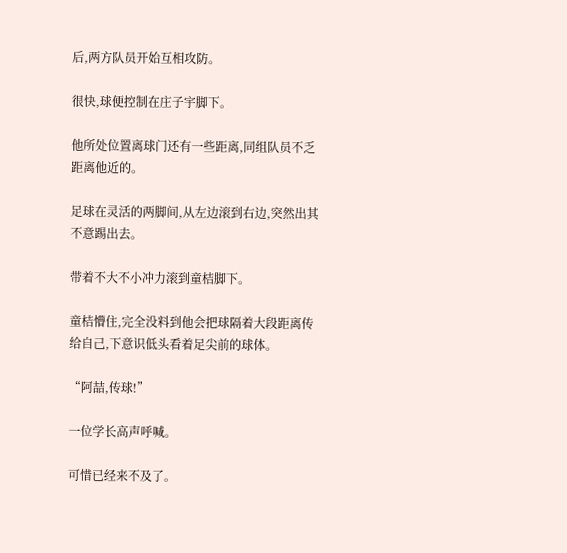后,两方队员开始互相攻防。

很快,球便控制在庄子宇脚下。

他所处位置离球门还有一些距离,同组队员不乏距离他近的。

足球在灵活的两脚间,从左边滚到右边,突然出其不意踢出去。

带着不大不小冲力滚到童桔脚下。

童桔懵住,完全没料到他会把球隔着大段距离传给自己,下意识低头看着足尖前的球体。

“阿喆,传球!”

一位学长高声呼喊。

可惜已经来不及了。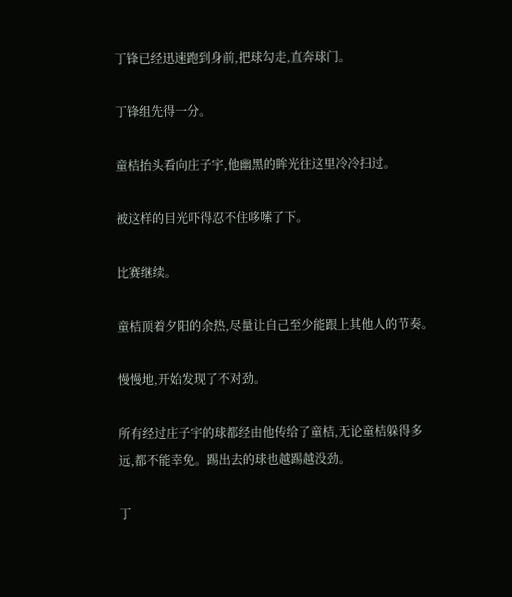丁锋已经迅速跑到身前,把球勾走,直奔球门。

丁锋组先得一分。

童桔抬头看向庄子宇,他幽黑的眸光往这里冷冷扫过。

被这样的目光吓得忍不住哆嗦了下。

比赛继续。

童桔顶着夕阳的余热,尽量让自己至少能跟上其他人的节奏。

慢慢地,开始发现了不对劲。

所有经过庄子宇的球都经由他传给了童桔,无论童桔躲得多远,都不能幸免。踢出去的球也越踢越没劲。

丁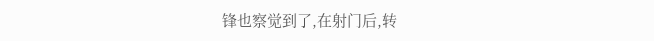锋也察觉到了,在射门后,转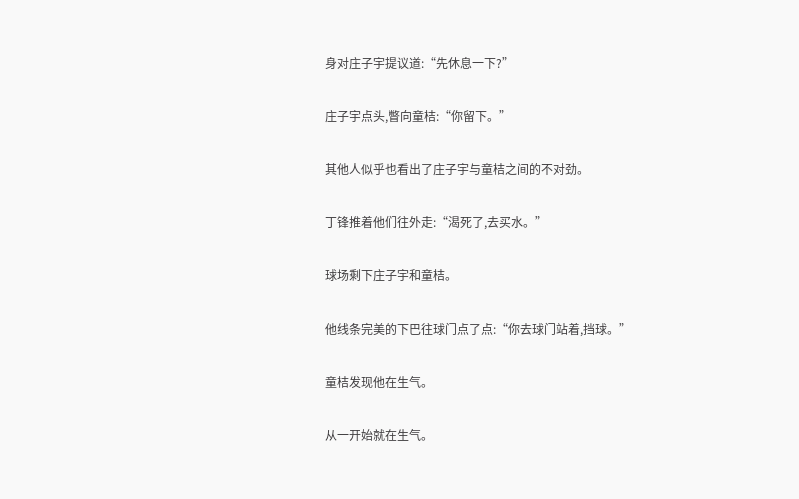身对庄子宇提议道:“先休息一下?”

庄子宇点头,瞥向童桔:“你留下。”

其他人似乎也看出了庄子宇与童桔之间的不对劲。

丁锋推着他们往外走:“渴死了,去买水。”

球场剩下庄子宇和童桔。

他线条完美的下巴往球门点了点:“你去球门站着,挡球。”

童桔发现他在生气。

从一开始就在生气。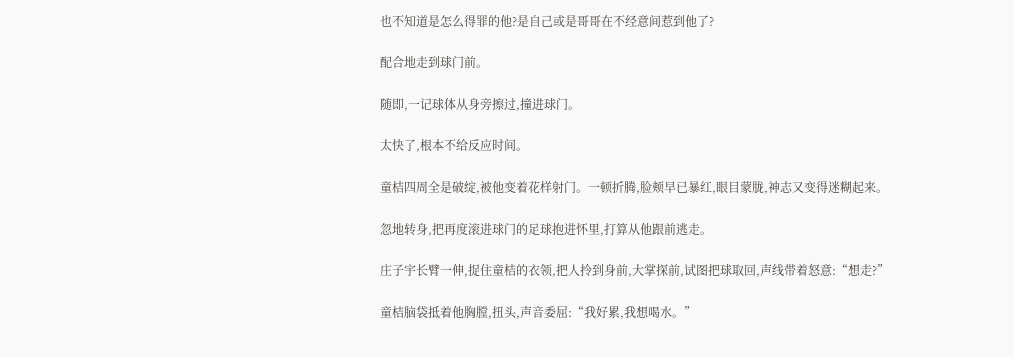也不知道是怎么得罪的他?是自己或是哥哥在不经意间惹到他了?

配合地走到球门前。

随即,一记球体从身旁擦过,撞进球门。

太快了,根本不给反应时间。

童桔四周全是破绽,被他变着花样射门。一顿折腾,脸颊早已暴红,眼目蒙胧,神志又变得迷糊起来。

忽地转身,把再度滚进球门的足球抱进怀里,打算从他跟前逃走。

庄子宇长臂一伸,捉住童桔的衣领,把人拎到身前,大掌探前,试图把球取回,声线带着怒意:“想走?”

童桔脑袋抵着他胸膛,扭头,声音委屈:“我好累,我想喝水。”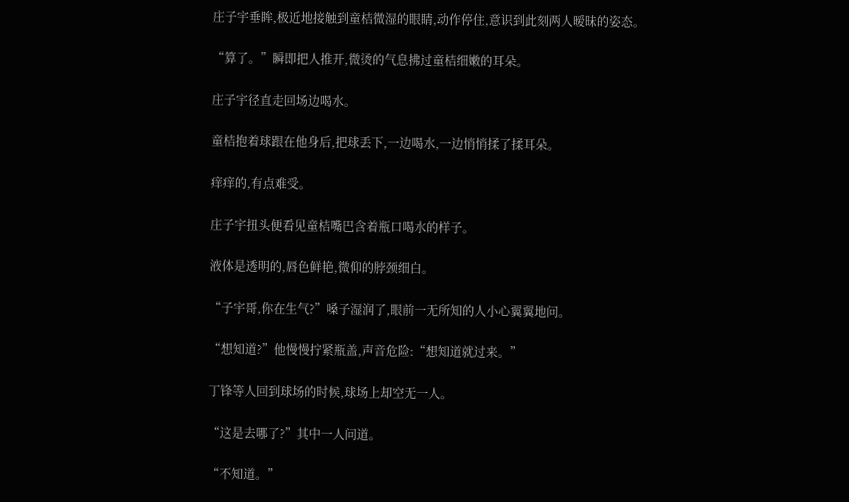庄子宇垂眸,极近地接触到童桔微湿的眼睛,动作停住,意识到此刻两人暧昧的姿态。

“算了。”瞬即把人推开,微烫的气息拂过童桔细嫩的耳朵。

庄子宇径直走回场边喝水。

童桔抱着球跟在他身后,把球丢下,一边喝水,一边悄悄揉了揉耳朵。

痒痒的,有点难受。

庄子宇扭头便看见童桔嘴巴含着瓶口喝水的样子。

液体是透明的,唇色鲜艳,微仰的脖颈细白。

“子宇哥,你在生气?”嗓子湿润了,眼前一无所知的人小心翼翼地问。

“想知道?”他慢慢拧紧瓶盖,声音危险:“想知道就过来。”

丁锋等人回到球场的时候,球场上却空无一人。

“这是去哪了?”其中一人问道。

“不知道。”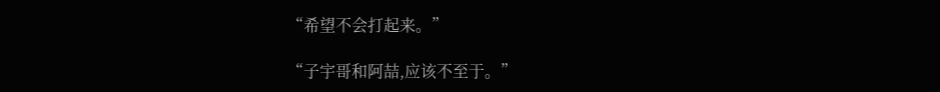“希望不会打起来。”

“子宇哥和阿喆,应该不至于。”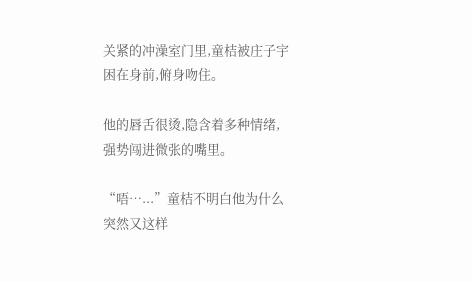关紧的冲澡室门里,童桔被庄子宇困在身前,俯身吻住。

他的唇舌很烫,隐含着多种情绪,强势闯进微张的嘴里。

“唔…...”童桔不明白他为什么突然又这样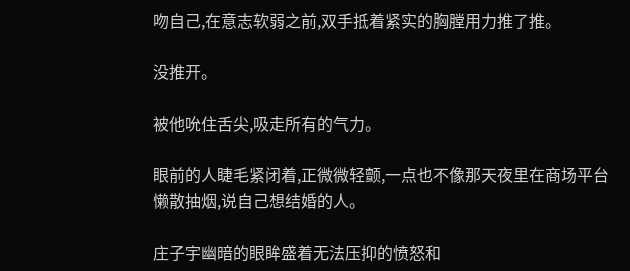吻自己,在意志软弱之前,双手抵着紧实的胸膛用力推了推。

没推开。

被他吮住舌尖,吸走所有的气力。

眼前的人睫毛紧闭着,正微微轻颤,一点也不像那天夜里在商场平台懒散抽烟,说自己想结婚的人。

庄子宇幽暗的眼眸盛着无法压抑的愤怒和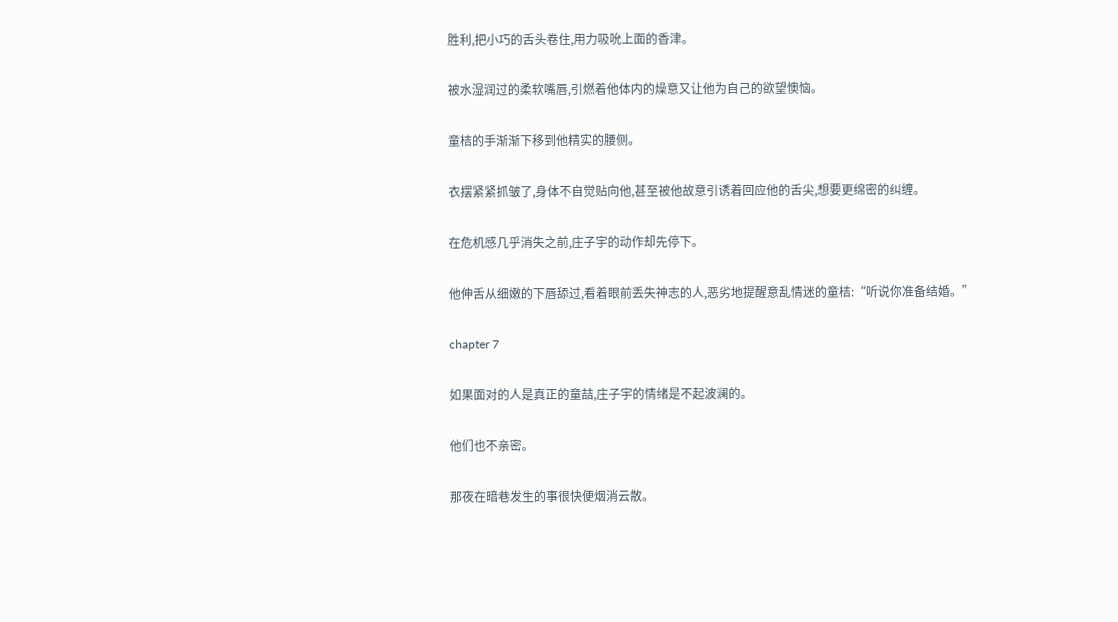胜利,把小巧的舌头卷住,用力吸吮上面的香津。

被水湿润过的柔软嘴唇,引燃着他体内的燥意又让他为自己的欲望懊恼。

童桔的手渐渐下移到他精实的腰侧。

衣摆紧紧抓皱了,身体不自觉贴向他,甚至被他故意引诱着回应他的舌尖,想要更绵密的纠缠。

在危机感几乎消失之前,庄子宇的动作却先停下。

他伸舌从细嫩的下唇舔过,看着眼前丢失神志的人,恶劣地提醒意乱情迷的童桔:“听说你准备结婚。”

chapter 7

如果面对的人是真正的童喆,庄子宇的情绪是不起波澜的。

他们也不亲密。

那夜在暗巷发生的事很快便烟消云散。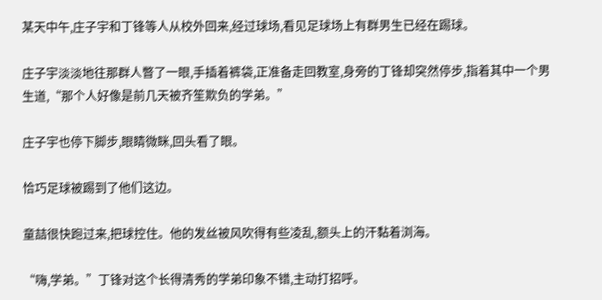某天中午,庄子宇和丁锋等人从校外回来,经过球场,看见足球场上有群男生已经在踢球。

庄子宇淡淡地往那群人瞥了一眼,手插着裤袋,正准备走回教室,身旁的丁锋却突然停步,指着其中一个男生道,“那个人好像是前几天被齐笙欺负的学弟。”

庄子宇也停下脚步,眼睛微眯,回头看了眼。

恰巧足球被踢到了他们这边。

童喆很快跑过来,把球控住。他的发丝被风吹得有些凌乱,额头上的汗黏着浏海。

“嗨,学弟。”丁锋对这个长得清秀的学弟印象不错,主动打招呼。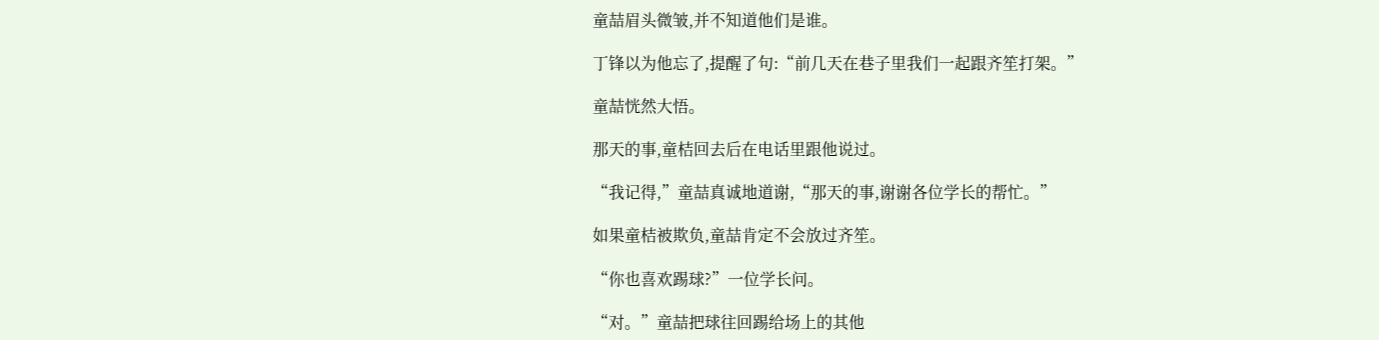童喆眉头微皱,并不知道他们是谁。

丁锋以为他忘了,提醒了句:“前几天在巷子里我们一起跟齐笙打架。”

童喆恍然大悟。

那天的事,童桔回去后在电话里跟他说过。

“我记得,”童喆真诚地道谢,“那天的事,谢谢各位学长的帮忙。”

如果童桔被欺负,童喆肯定不会放过齐笙。

“你也喜欢踢球?”一位学长问。

“对。”童喆把球往回踢给场上的其他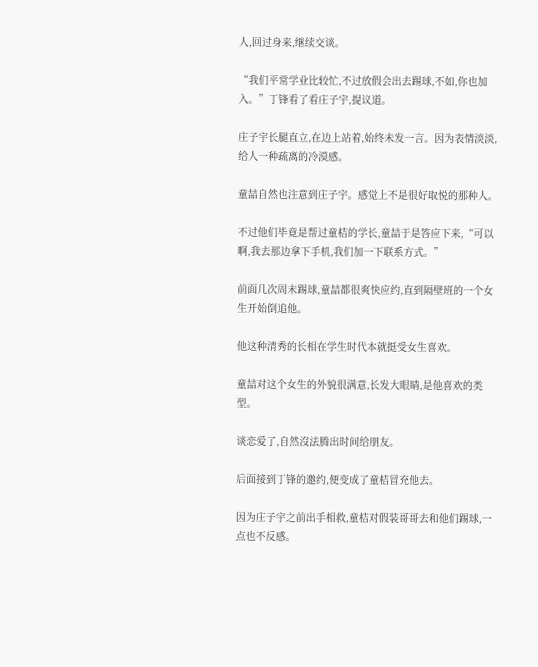人,回过身来,继续交谈。

“我们平常学业比较忙,不过放假会出去踢球,不如,你也加入。”丁锋看了看庄子宇,提议道。

庄子宇长腿直立,在边上站着,始终未发一言。因为表情淡淡,给人一种疏离的冷漠感。

童喆自然也注意到庄子宇。感觉上不是很好取悦的那种人。

不过他们毕竟是帮过童桔的学长,童喆于是答应下来,“可以啊,我去那边拿下手机,我们加一下联系方式。”

前面几次周末踢球,童喆都很爽快应约,直到隔壁班的一个女生开始倒追他。

他这种清秀的长相在学生时代本就挺受女生喜欢。

童喆对这个女生的外貌很满意,长发大眼睛,是他喜欢的类型。

谈恋爱了,自然沒法腾出时间给朋友。

后面接到丁锋的邀约,便变成了童桔冒充他去。

因为庄子宇之前出手相救,童桔对假装哥哥去和他们踢球,一点也不反感。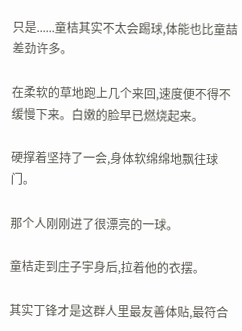只是......童桔其实不太会踢球,体能也比童喆差劲许多。

在柔软的草地跑上几个来回,速度便不得不缓慢下来。白嫩的脸早已燃烧起来。

硬撑着坚持了一会,身体软绵绵地飘往球门。

那个人刚刚进了很漂亮的一球。

童桔走到庄子宇身后,拉着他的衣摆。

其实丁锋才是这群人里最友善体贴,最符合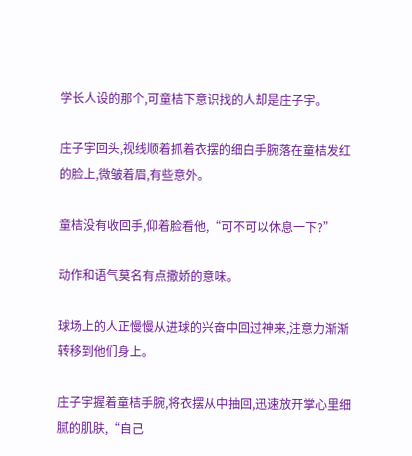学长人设的那个,可童桔下意识找的人却是庄子宇。

庄子宇回头,视线顺着抓着衣摆的细白手腕落在童桔发红的脸上,微皱着眉,有些意外。

童桔没有收回手,仰着脸看他,“可不可以休息一下?”

动作和语气莫名有点撒娇的意味。

球场上的人正慢慢从进球的兴奋中回过神来,注意力渐渐转移到他们身上。

庄子宇握着童桔手腕,将衣摆从中抽回,迅速放开掌心里细腻的肌肤,“自己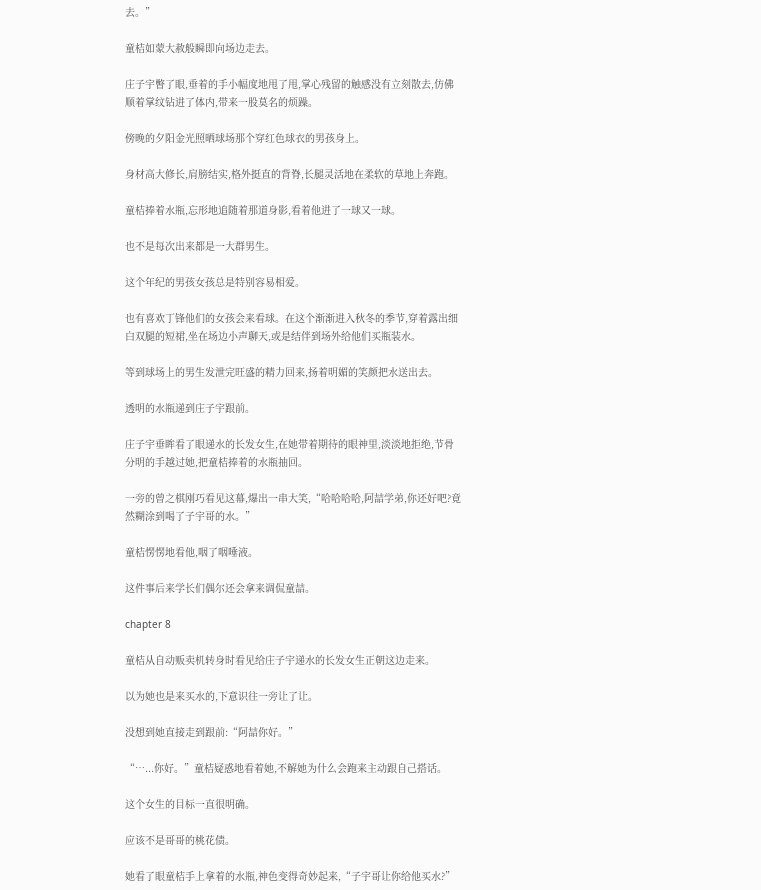去。”

童桔如蒙大赦般瞬即向场边走去。

庄子宇瞥了眼,垂着的手小幅度地甩了甩,掌心残留的触感没有立刻散去,仿佛顺着掌纹钻进了体内,带来一股莫名的烦躁。

傍晚的夕阳金光照晒球场那个穿红色球衣的男孩身上。

身材高大修长,肩膀结实,格外挺直的背脊,长腿灵活地在柔软的草地上奔跑。

童桔捧着水瓶,忘形地追随着那道身影,看着他进了一球又一球。

也不是每次出来都是一大群男生。

这个年纪的男孩女孩总是特别容易相爱。

也有喜欢丁锋他们的女孩会来看球。在这个渐渐进入秋冬的季节,穿着露出细白双腿的短裙,坐在场边小声聊天,或是结伴到场外给他们买瓶装水。

等到球场上的男生发泄完旺盛的精力回来,扬着明媚的笑颜把水送出去。

透明的水瓶递到庄子宇跟前。

庄子宇垂眸看了眼递水的长发女生,在她带着期待的眼神里,淡淡地拒绝,节骨分明的手越过她,把童桔捧着的水瓶抽回。

一旁的曾之棋刚巧看见这幕,爆出一串大笑,“哈哈哈哈,阿喆学弟,你还好吧?竟然糊涂到喝了子宇哥的水。”

童桔愣愣地看他,咽了咽唾液。

这件事后来学长们偶尔还会拿来调侃童喆。

chapter 8

童桔从自动贩卖机转身时看见给庄子宇递水的长发女生正朝这边走来。

以为她也是来买水的,下意识往一旁让了让。

没想到她直接走到跟前:“阿喆你好。”

“…...你好。”童桔疑惑地看着她,不解她为什么会跑来主动跟自己搭话。

这个女生的目标一直很明确。

应该不是哥哥的桃花债。

她看了眼童桔手上拿着的水瓶,神色变得奇妙起来,“子宇哥让你给他买水?”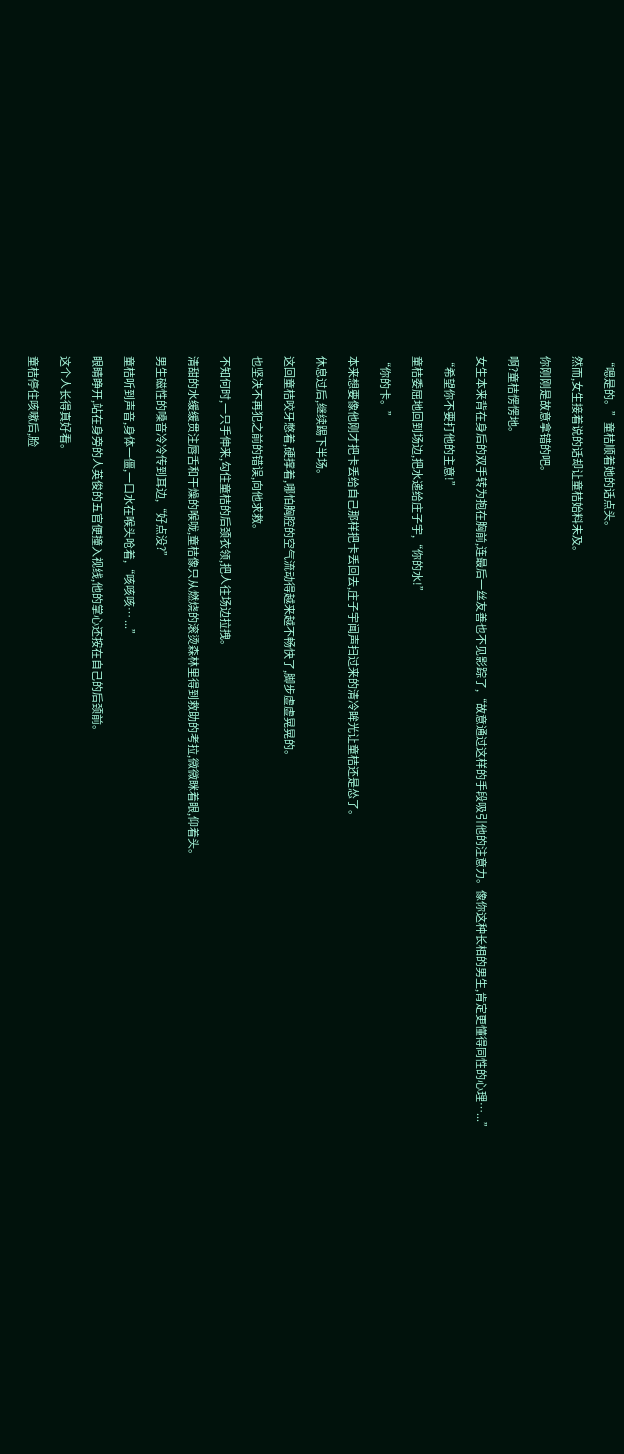“嗯是的。”童桔顺着她的话点头。

然而,女生接着说的话却让童桔始料未及。

你刚刚是故意拿错的吧。

啊?童桔愣愣地。

女生本来背在身后的双手转为抱在胸前,连最后一丝友善也不见影踪了,“故意通过这样的手段吸引他的注意力。像你这种长相的男生,肯定更懂得同性的心理…...”

“希望你不要打他的主意!”

童桔委屈地回到场边,把水递给庄子宇,“你的水!”

“你的卡。”

本来想要像他刚才把卡丢给自己那样把卡丢回去,庄子宇闻声扫过来的清冷眸光让童桔还是怂了。

休息过后,继续踢下半场。

这回童桔咬牙憋着,硬撑着,哪怕胸腔的空气流动得越来越不畅快了,脚步虚虚晃晃的。

也坚决不再犯之前的错误,向他求救。

不知何时,一只手伸来,勾住童桔的后颈衣领,把人往场边拉拽。

清甜的水缓缓贯注唇舌和干燥的喉咙,童桔像只从燃烧的滚烫森林里得到救助的考拉,微微眯着眼,仰着头。

男生磁性的嗓音冷冷传到耳边,“好点没?”

童桔听到声音,身体一僵,一口水在喉头呛着,“咳咳咳… ...”

眼睛睁开,站在身旁的人英俊的五官便撞入视线,他的掌心还按在自己的后颈前。

这个人长得真好看。

童桔停住咳嗽后,脸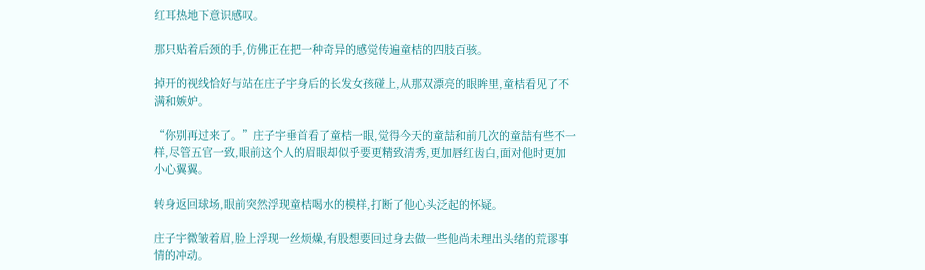红耳热地下意识感叹。

那只贴着后颈的手,仿佛正在把一种奇异的感觉传遍童桔的四肢百骇。

掉开的视线恰好与站在庄子宇身后的长发女孩碰上,从那双漂亮的眼眸里,童桔看见了不满和嫉妒。

“你别再过来了。”庄子宇垂首看了童桔一眼,觉得今天的童喆和前几次的童喆有些不一样,尽管五官一致,眼前这个人的眉眼却似乎要更精致清秀,更加唇红齿白,面对他时更加小心翼翼。

转身返回球场,眼前突然浮现童桔喝水的模样,打断了他心头泛起的怀疑。

庄子宇微皱着眉,脸上浮现一丝烦燥,有股想要回过身去做一些他尚未理出头绪的荒谬事情的冲动。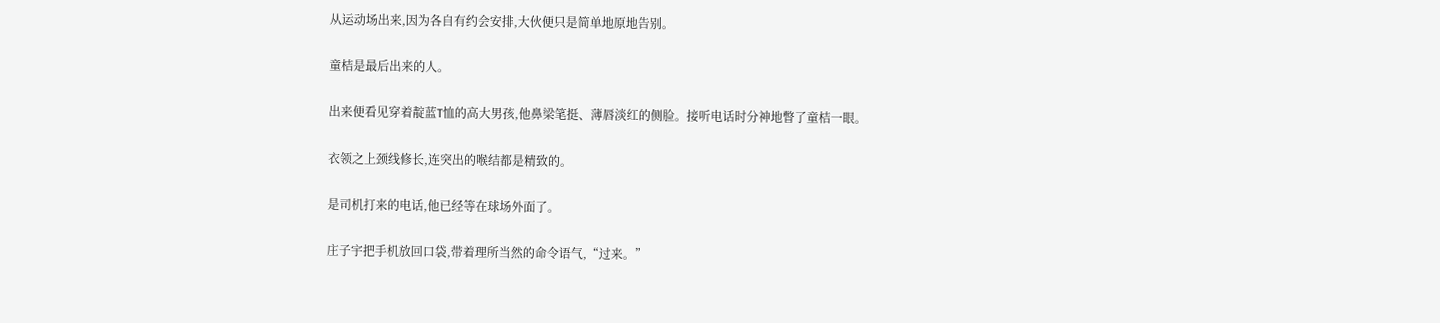从运动场出来,因为各自有约会安排,大伙便只是简单地原地告别。

童桔是最后出来的人。

出来便看见穿着靛蓝T恤的高大男孩,他鼻梁笔挺、薄唇淡红的侧脸。接听电话时分神地瞥了童桔一眼。

衣领之上颈线修长,连突出的喉结都是精致的。

是司机打来的电话,他已经等在球场外面了。

庄子宇把手机放回口袋,带着理所当然的命令语气,“过来。”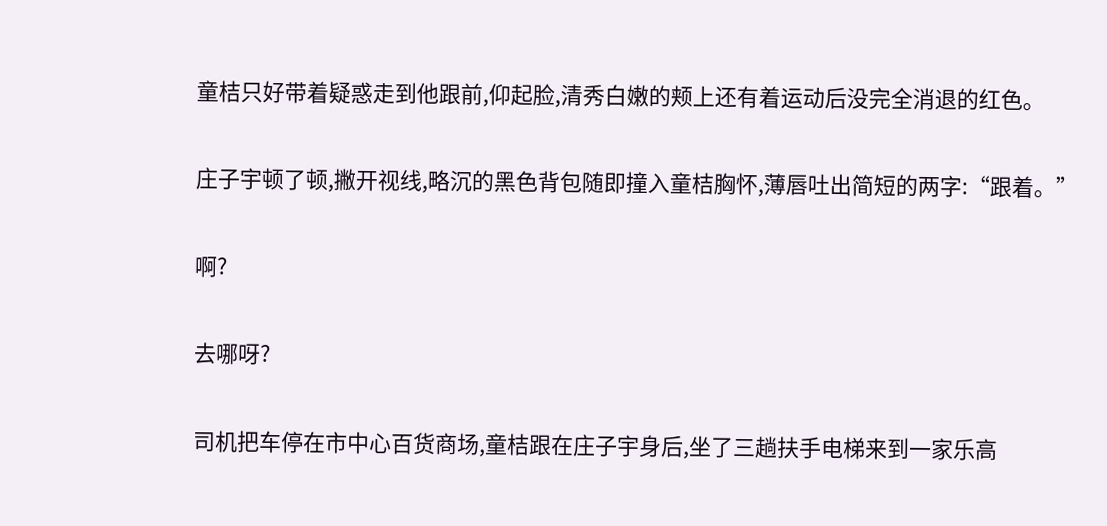童桔只好带着疑惑走到他跟前,仰起脸,清秀白嫩的颊上还有着运动后没完全消退的红色。

庄子宇顿了顿,撇开视线,略沉的黑色背包随即撞入童桔胸怀,薄唇吐出简短的两字:“跟着。”

啊?

去哪呀?

司机把车停在市中心百货商场,童桔跟在庄子宇身后,坐了三趟扶手电梯来到一家乐高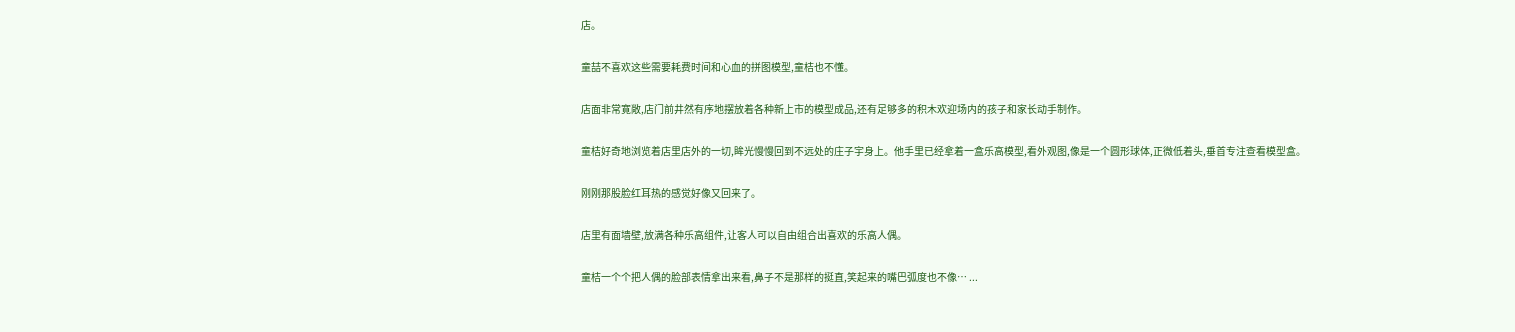店。

童喆不喜欢这些需要耗费时间和心血的拼图模型,童桔也不懂。

店面非常寛敞,店门前井然有序地摆放着各种新上市的模型成品,还有足够多的积木欢迎场内的孩子和家长动手制作。

童桔好奇地浏览着店里店外的一切,眸光慢慢回到不远处的庄子宇身上。他手里已经拿着一盒乐高模型,看外观图,像是一个圆形球体,正微低着头,垂首专注查看模型盒。

刚刚那股脸红耳热的感觉好像又回来了。

店里有面墙壁,放满各种乐高组件,让客人可以自由组合出喜欢的乐高人偶。

童桔一个个把人偶的脸部表情拿出来看,鼻子不是那样的挺直,笑起来的嘴巴弧度也不像… ...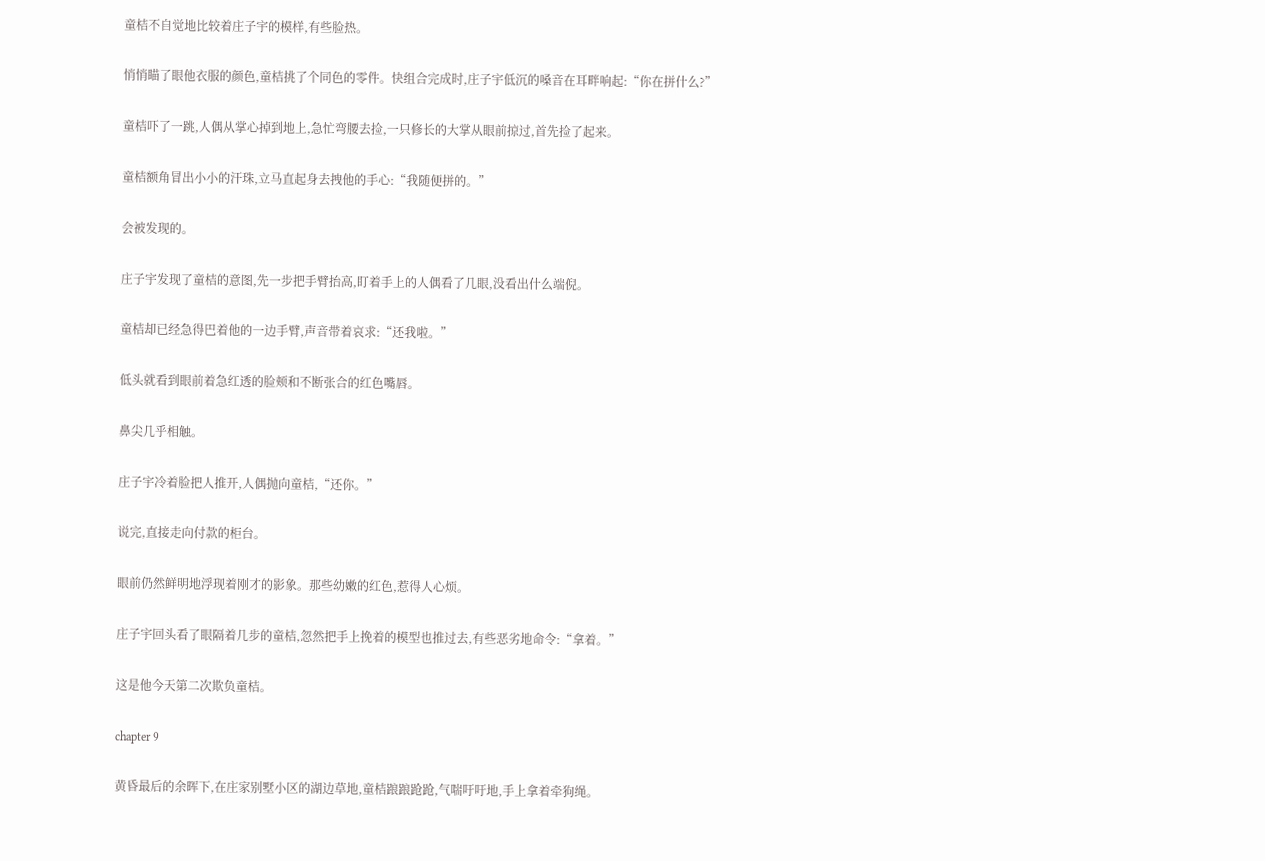童桔不自觉地比较着庄子宇的模样,有些脸热。

悄悄瞄了眼他衣服的颜色,童桔挑了个同色的零件。快组合完成时,庄子宇低沉的嗓音在耳畔响起:“你在拼什么?”

童桔吓了一跳,人偶从掌心掉到地上,急忙弯腰去捡,一只修长的大掌从眼前掠过,首先捡了起来。

童桔额角冒出小小的汗珠,立马直起身去拽他的手心:“我随便拼的。”

会被发现的。

庄子宇发现了童桔的意图,先一步把手臂抬高,盯着手上的人偶看了几眼,没看出什么端倪。

童桔却已经急得巴着他的一边手臂,声音带着哀求:“还我啦。”

低头就看到眼前着急红透的脸颊和不断张合的红色嘴唇。

鼻尖几乎相触。

庄子宇冷着脸把人推开,人偶抛向童桔,“还你。”

说完,直接走向付款的柜台。

眼前仍然鲜明地浮现着刚才的影象。那些幼嫩的红色,惹得人心烦。

庄子宇回头看了眼隔着几步的童桔,忽然把手上挽着的模型也推过去,有些恶劣地命令:“拿着。”

这是他今天第二次欺负童桔。

chapter 9

黄昏最后的余晖下,在庄家别墅小区的湖边草地,童桔踉踉跄跄,气喘吁吁地,手上拿着牵狗绳。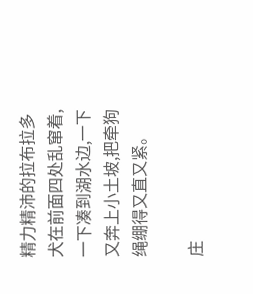精力精沛的拉布拉多犬在前面四处乱窜着,一下凑到湖水边,一下又奔上小土坡,把牵狗绳绷得又直又紧。

庄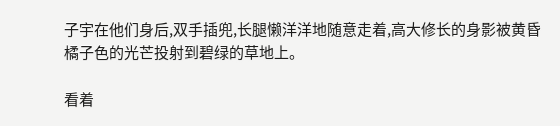子宇在他们身后,双手插兜,长腿懒洋洋地随意走着,高大修长的身影被黄昏橘子色的光芒投射到碧绿的草地上。

看着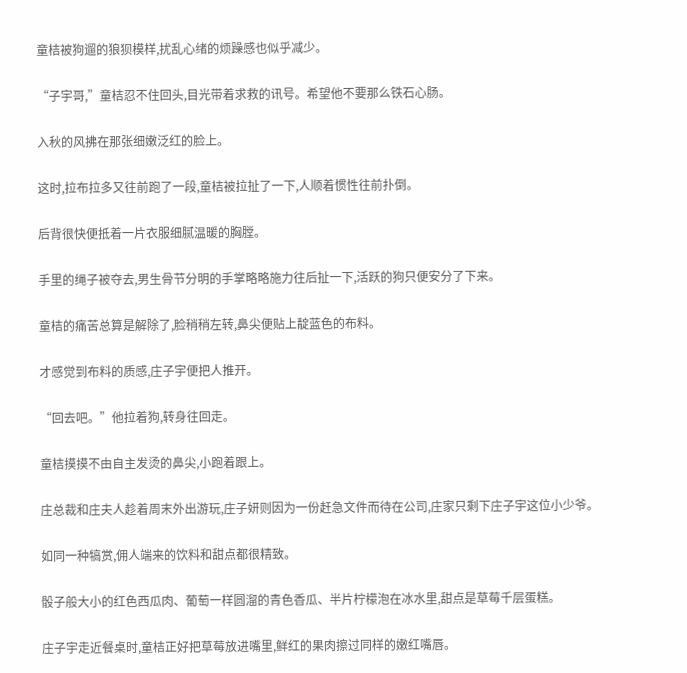童桔被狗遛的狼狈模样,扰乱心绪的烦躁感也似乎减少。

“子宇哥,”童桔忍不住回头,目光带着求救的讯号。希望他不要那么铁石心肠。

入秋的风拂在那张细嫩泛红的脸上。

这时,拉布拉多又往前跑了一段,童桔被拉扯了一下,人顺着惯性往前扑倒。

后背很快便抵着一片衣服细腻温暖的胸膛。

手里的绳子被夺去,男生骨节分明的手掌略略施力往后扯一下,活跃的狗只便安分了下来。

童桔的痛苦总算是解除了,脸稍稍左转,鼻尖便贴上靛蓝色的布料。

才感觉到布料的质感,庄子宇便把人推开。

“回去吧。”他拉着狗,转身往回走。

童桔摸摸不由自主发烫的鼻尖,小跑着跟上。

庄总裁和庄夫人趁着周末外出游玩,庄子妍则因为一份赶急文件而待在公司,庄家只剩下庄子宇这位小少爷。

如同一种犒赏,佣人端来的饮料和甜点都很精致。

骰子般大小的红色西瓜肉、葡萄一样圆溜的青色香瓜、半片柠檬泡在冰水里,甜点是草莓千层蛋糕。

庄子宇走近餐桌时,童桔正好把草莓放进嘴里,鲜红的果肉擦过同样的嫩红嘴唇。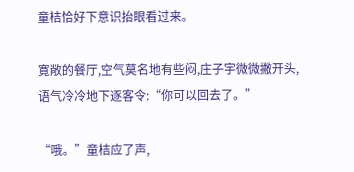童桔恰好下意识抬眼看过来。

寛敞的餐厅,空气莫名地有些闷,庄子宇微微撇开头,语气冷冷地下逐客令:“你可以回去了。”

“哦。”童桔应了声,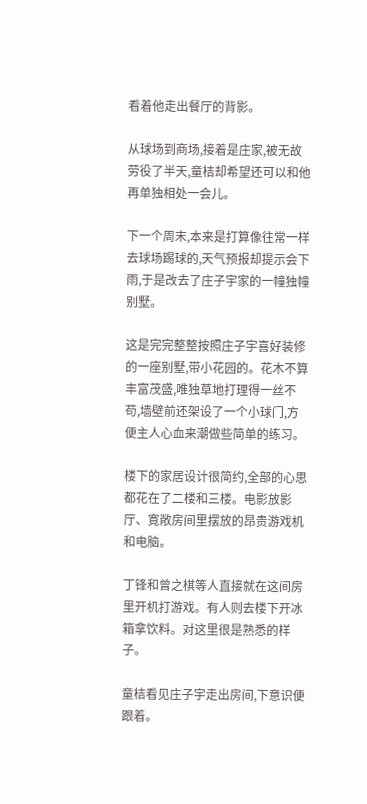看着他走出餐厅的背影。

从球场到商场,接着是庄家,被无故劳役了半天,童桔却希望还可以和他再单独相处一会儿。

下一个周末,本来是打算像往常一样去球场踢球的,天气预报却提示会下雨,于是改去了庄子宇家的一幢独幢别墅。

这是完完整整按照庄子宇喜好装修的一座别墅,带小花园的。花木不算丰富茂盛,唯独草地打理得一丝不苟,墙壁前还架设了一个小球门,方便主人心血来潮做些简单的练习。

楼下的家居设计很简约,全部的心思都花在了二楼和三楼。电影放影厅、寛敞房间里摆放的昂贵游戏机和电脑。

丁锋和曾之棋等人直接就在这间房里开机打游戏。有人则去楼下开冰箱拿饮料。对这里很是熟悉的样子。

童桔看见庄子宇走出房间,下意识便跟着。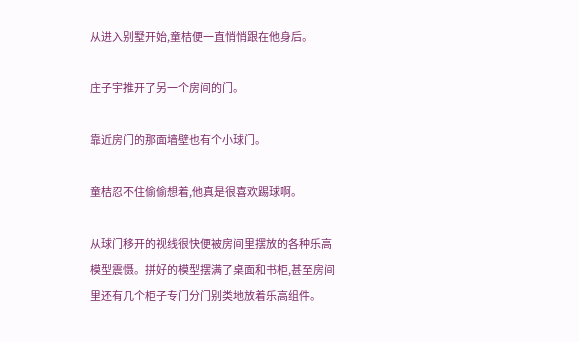从进入别墅开始,童桔便一直悄悄跟在他身后。

庄子宇推开了另一个房间的门。

靠近房门的那面墙壁也有个小球门。

童桔忍不住偷偷想着,他真是很喜欢踢球啊。

从球门移开的视线很快便被房间里摆放的各种乐高模型震慑。拼好的模型摆满了桌面和书柜,甚至房间里还有几个柜子专门分门别类地放着乐高组件。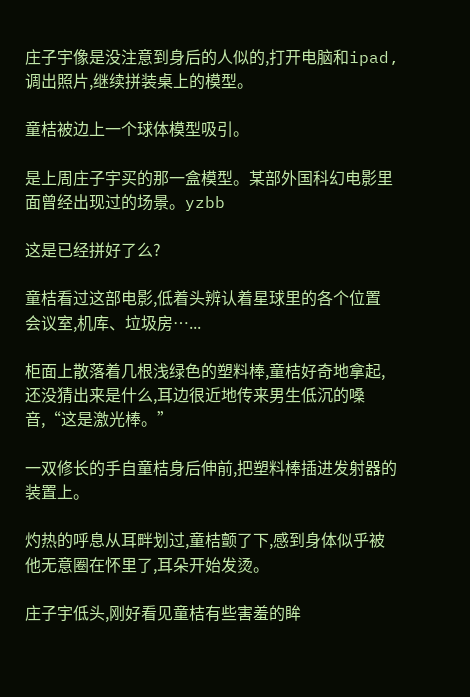庄子宇像是没注意到身后的人似的,打开电脑和ipad,调出照片,继续拼装桌上的模型。

童桔被边上一个球体模型吸引。

是上周庄子宇买的那一盒模型。某部外国科幻电影里面曾经出现过的场景。yzbb

这是已经拼好了么?

童桔看过这部电影,低着头辨认着星球里的各个位置 会议室,机库、垃圾房…...

柜面上散落着几根浅绿色的塑料棒,童桔好奇地拿起,还没猜出来是什么,耳边很近地传来男生低沉的嗓音,“这是激光棒。”

一双修长的手自童桔身后伸前,把塑料棒插进发射器的装置上。

灼热的呼息从耳畔划过,童桔颤了下,感到身体似乎被他无意圈在怀里了,耳朵开始发烫。

庄子宇低头,刚好看见童桔有些害羞的眸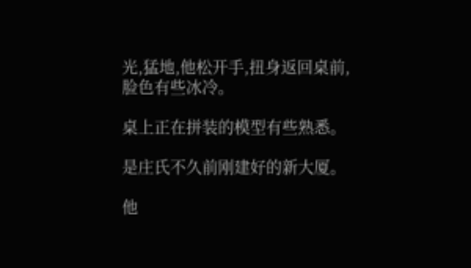光,猛地,他松开手,扭身返回桌前,脸色有些冰冷。

桌上正在拼装的模型有些熟悉。

是庄氏不久前刚建好的新大厦。

他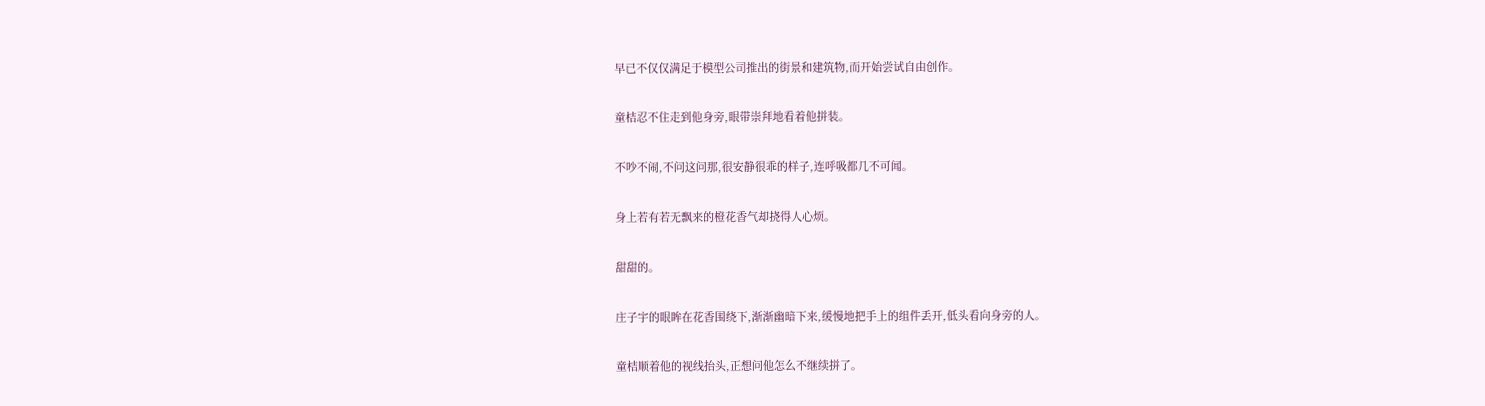早已不仅仅满足于模型公司推出的街景和建筑物,而开始尝试自由创作。

童桔忍不住走到他身旁,眼带崇拜地看着他拼装。

不吵不闹,不问这问那,很安静很乖的样子,连呼吸都几不可闻。

身上若有若无飘来的橙花香气却挠得人心烦。

甜甜的。

庄子宇的眼眸在花香围绕下,渐渐幽暗下来,缓慢地把手上的组件丢开,低头看向身旁的人。

童桔顺着他的视线抬头,正想问他怎么不继续拼了。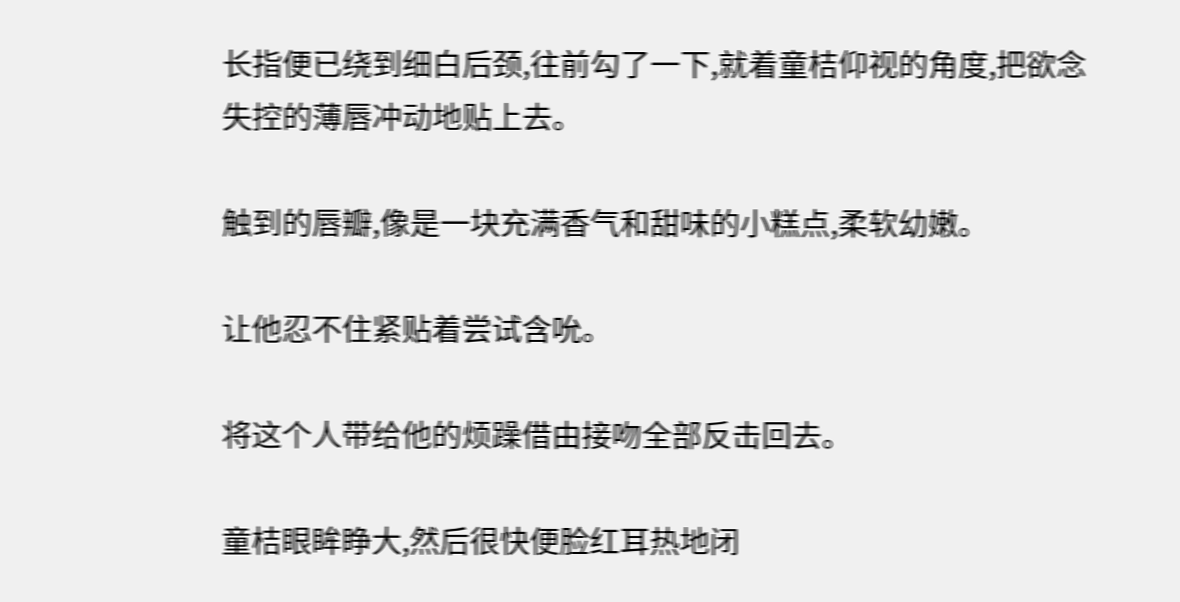长指便已绕到细白后颈,往前勾了一下,就着童桔仰视的角度,把欲念失控的薄唇冲动地贴上去。

触到的唇瓣,像是一块充满香气和甜味的小糕点,柔软幼嫩。

让他忍不住紧贴着尝试含吮。

将这个人带给他的烦躁借由接吻全部反击回去。

童桔眼眸睁大,然后很快便脸红耳热地闭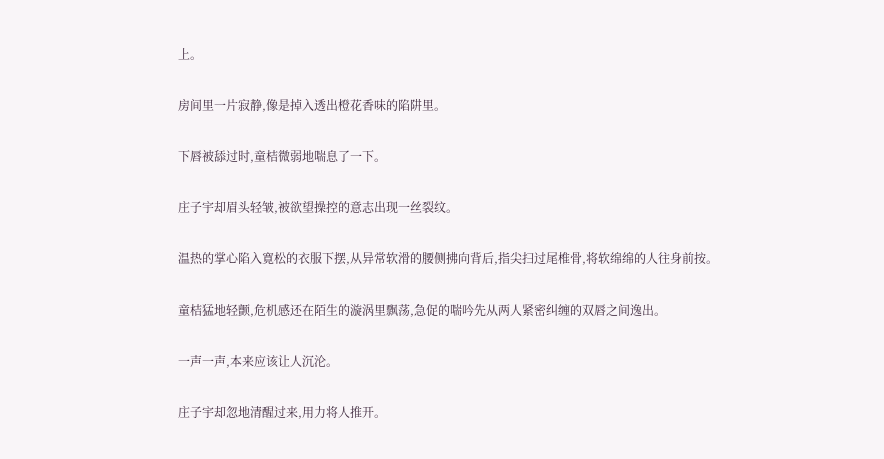上。

房间里一片寂静,像是掉入透出橙花香味的陷阱里。

下唇被舔过时,童桔微弱地喘息了一下。

庄子宇却眉头轻皱,被欲望操控的意志出现一丝裂纹。

温热的掌心陷入寛松的衣服下摆,从异常软滑的腰侧拂向背后,指尖扫过尾椎骨,将软绵绵的人往身前按。

童桔猛地轻颤,危机感还在陌生的漩涡里飘荡,急促的喘吟先从两人紧密纠缠的双唇之间逸出。

一声一声,本来应该让人沉沦。

庄子宇却忽地清醒过来,用力将人推开。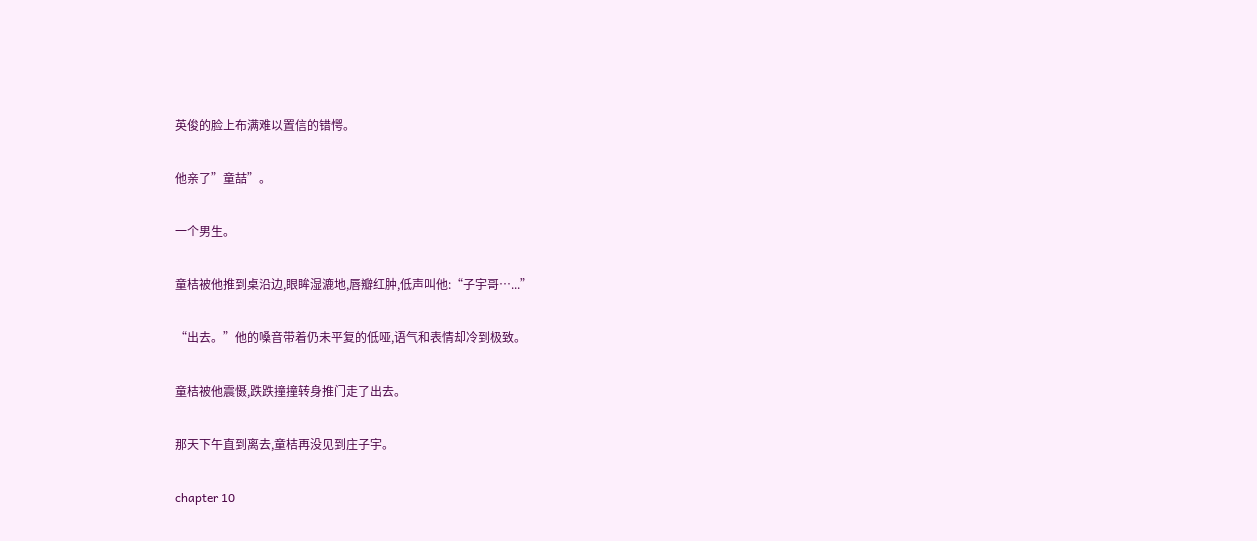英俊的脸上布满难以置信的错愕。

他亲了”童喆”。

一个男生。

童桔被他推到桌沿边,眼眸湿漉地,唇瓣红肿,低声叫他:“子宇哥…...”

“出去。”他的嗓音带着仍未平复的低哑,语气和表情却冷到极致。

童桔被他震慑,跌跌撞撞转身推门走了出去。

那天下午直到离去,童桔再没见到庄子宇。

chapter 10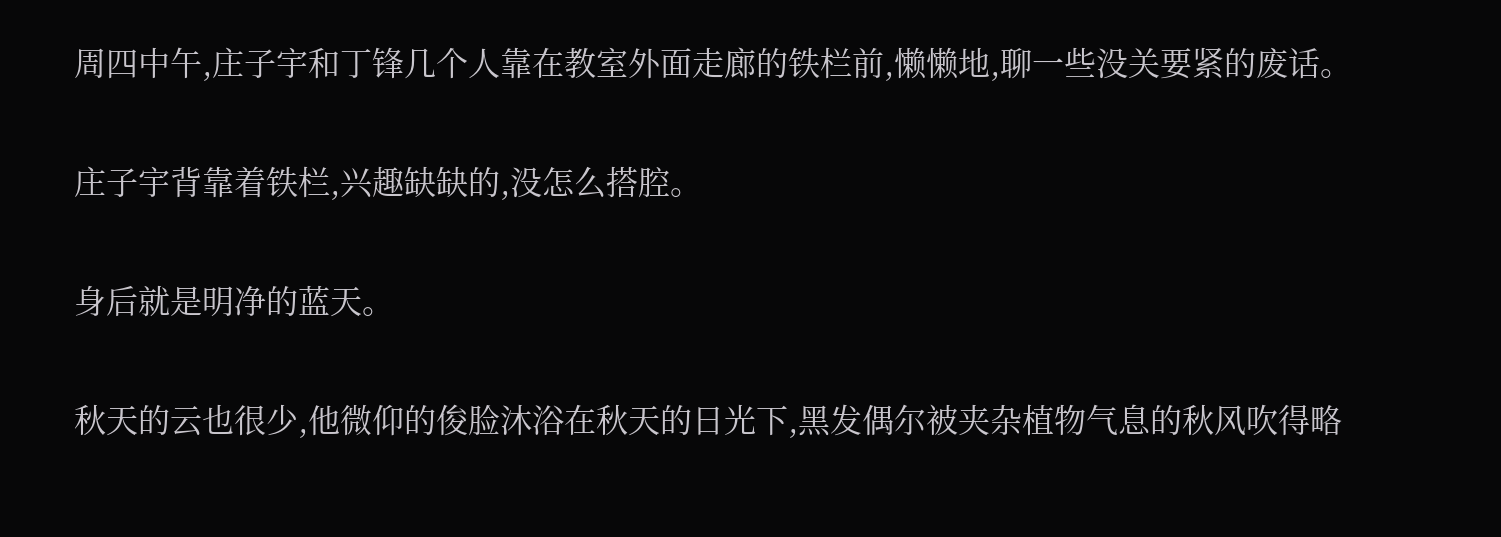周四中午,庄子宇和丁锋几个人靠在教室外面走廊的铁栏前,懒懒地,聊一些没关要紧的废话。

庄子宇背靠着铁栏,兴趣缺缺的,没怎么搭腔。

身后就是明净的蓝天。

秋天的云也很少,他微仰的俊脸沐浴在秋天的日光下,黑发偶尔被夹杂植物气息的秋风吹得略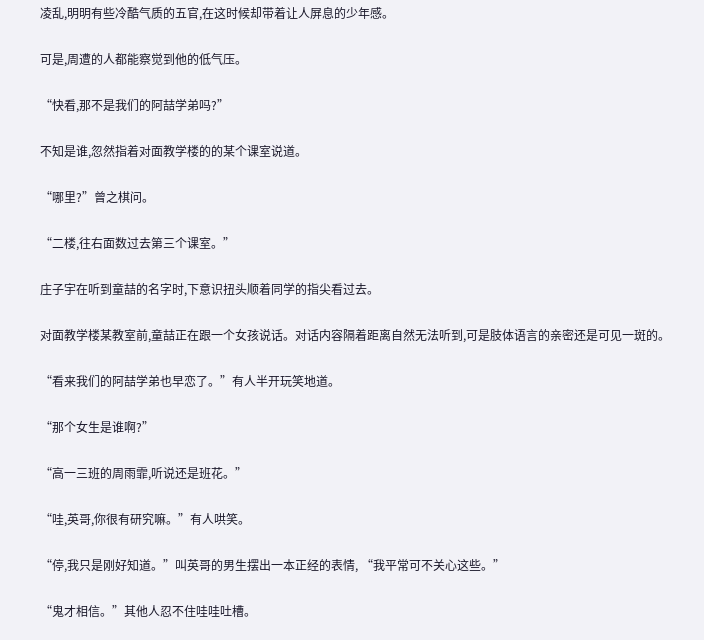凌乱,明明有些冷酷气质的五官,在这时候却带着让人屏息的少年感。

可是,周遭的人都能察觉到他的低气压。

“快看,那不是我们的阿喆学弟吗?”

不知是谁,忽然指着对面教学楼的的某个课室说道。

“哪里?”曾之棋问。

“二楼,往右面数过去第三个课室。”

庄子宇在听到童喆的名字时,下意识扭头顺着同学的指尖看过去。

对面教学楼某教室前,童喆正在跟一个女孩说话。对话内容隔着距离自然无法听到,可是肢体语言的亲密还是可见一斑的。

“看来我们的阿喆学弟也早恋了。”有人半开玩笑地道。

“那个女生是谁啊?”

“高一三班的周雨霏,听说还是班花。”

“哇,英哥,你很有研究嘛。”有人哄笑。

“停,我只是刚好知道。”叫英哥的男生摆出一本正经的表情, “我平常可不关心这些。”

“鬼才相信。”其他人忍不住哇哇吐槽。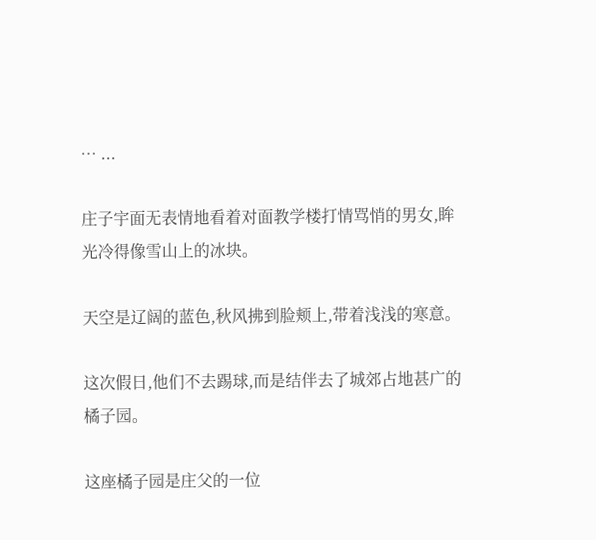… ...

庄子宇面无表情地看着对面教学楼打情骂悄的男女,眸光冷得像雪山上的冰块。

天空是辽阔的蓝色,秋风拂到脸颊上,带着浅浅的寒意。

这次假日,他们不去踢球,而是结伴去了城郊占地甚广的橘子园。

这座橘子园是庄父的一位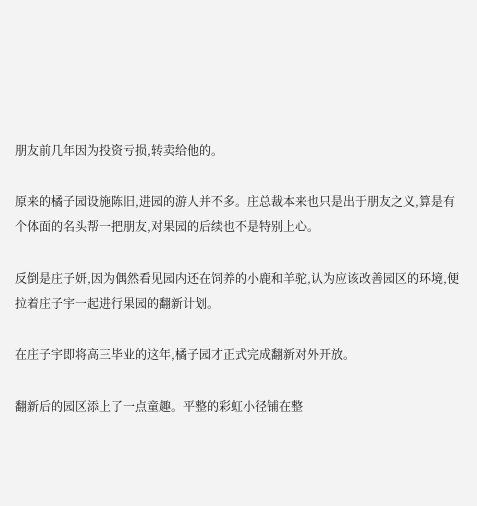朋友前几年因为投资亏损,转卖给他的。

原来的橘子园设施陈旧,进园的游人并不多。庄总裁本来也只是出于朋友之义,算是有个体面的名头帮一把朋友,对果园的后续也不是特别上心。

反倒是庄子妍,因为偶然看见园内还在饲养的小鹿和羊驼,认为应该改善园区的环境,便拉着庄子宇一起进行果园的翻新计划。

在庄子宇即将高三毕业的这年,橘子园才正式完成翻新对外开放。

翻新后的园区添上了一点童趣。平整的彩虹小径铺在整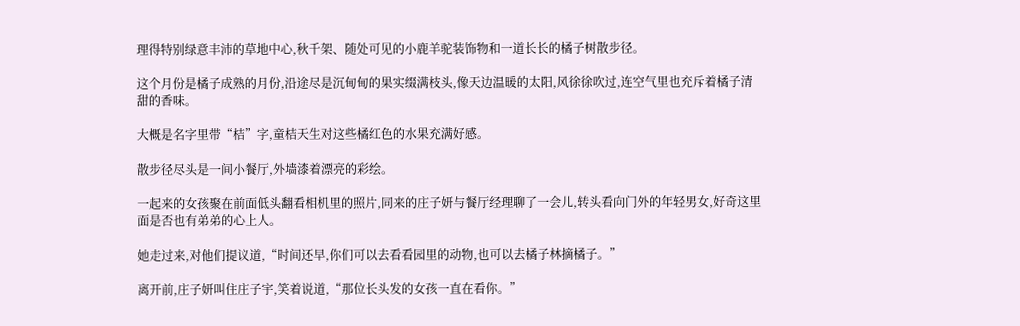理得特别绿意丰沛的草地中心,秋千架、随处可见的小鹿羊驼装饰物和一道长长的橘子树散步径。

这个月份是橘子成熟的月份,沿途尽是沉甸甸的果实缀满枝头,像天边温暖的太阳,风徐徐吹过,连空气里也充斥着橘子清甜的香味。

大概是名字里带“桔”字,童桔天生对这些橘红色的水果充满好感。

散步径尽头是一间小餐厅,外墙漆着漂亮的彩绘。

一起来的女孩聚在前面低头翻看相机里的照片,同来的庄子妍与餐厅经理聊了一会儿,转头看向门外的年轻男女,好奇这里面是否也有弟弟的心上人。

她走过来,对他们提议道,“时间还早,你们可以去看看园里的动物,也可以去橘子林摘橘子。”

离开前,庄子妍叫住庄子宇,笑着说道,“那位长头发的女孩一直在看你。”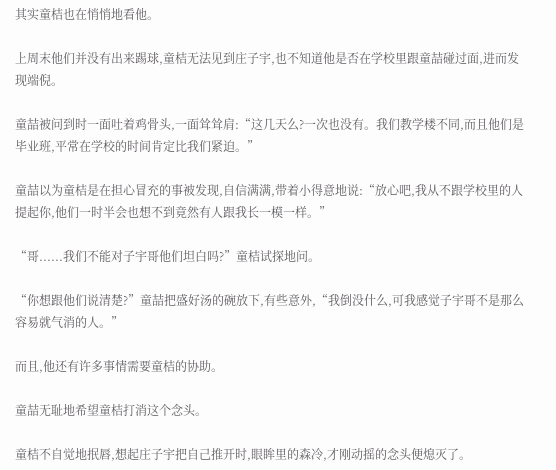其实童桔也在悄悄地看他。

上周末他们并没有出来踢球,童桔无法见到庄子宇,也不知道他是否在学校里跟童喆碰过面,进而发现端倪。

童喆被问到时一面吐着鸡骨头,一面耸耸肩:“这几天么?一次也没有。我们教学楼不同,而且他们是毕业班,平常在学校的时间肯定比我们紧迫。”

童喆以为童桔是在担心冒充的事被发现,自信满满,带着小得意地说:“放心吧,我从不跟学校里的人提起你,他们一时半会也想不到竟然有人跟我长一模一样。”

“哥......我们不能对子宇哥他们坦白吗?”童桔试探地问。

“你想跟他们说清楚?”童喆把盛好汤的碗放下,有些意外,“我倒没什么,可我感觉子宇哥不是那么容易就气消的人。”

而且,他还有许多事情需要童桔的协助。

童喆无耻地希望童桔打消这个念头。

童桔不自觉地抿唇,想起庄子宇把自己推开时,眼眸里的森冷,才刚动摇的念头便熄灭了。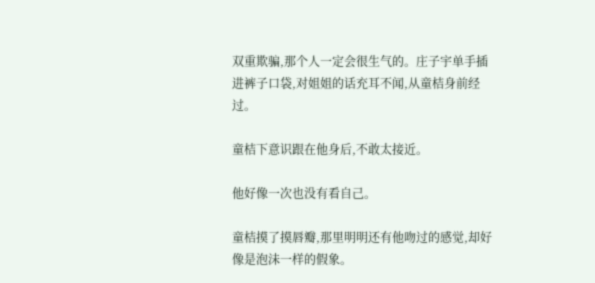双重欺骗,那个人一定会很生气的。庄子宇单手插进裤子口袋,对姐姐的话充耳不闻,从童桔身前经过。

童桔下意识跟在他身后,不敢太接近。

他好像一次也没有看自己。

童桔摸了摸唇瓣,那里明明还有他吻过的感觉,却好像是泡沬一样的假象。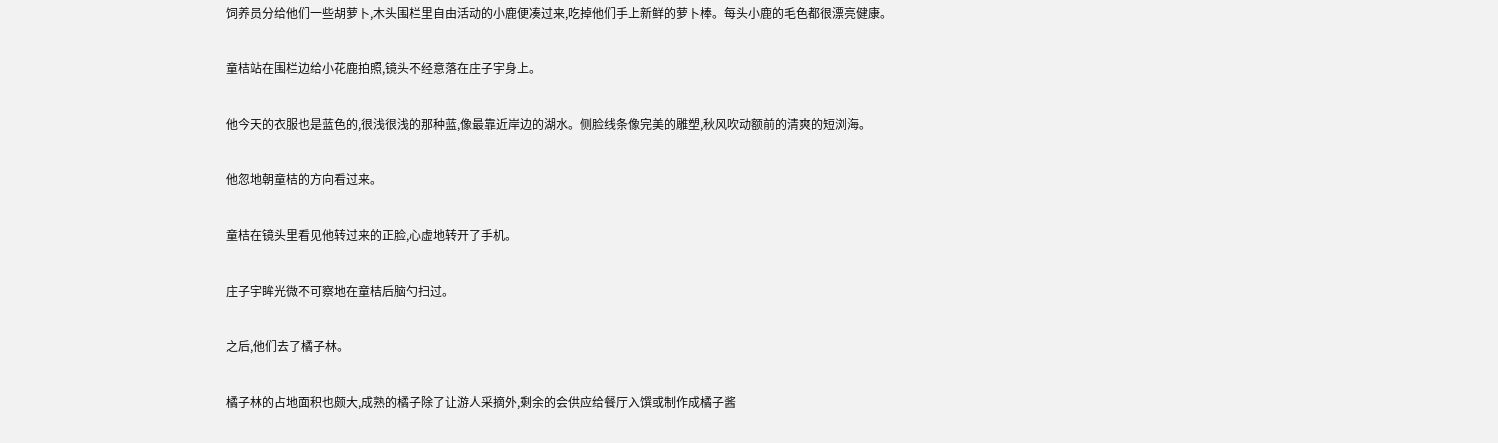饲养员分给他们一些胡萝卜,木头围栏里自由活动的小鹿便凑过来,吃掉他们手上新鲜的萝卜棒。每头小鹿的毛色都很漂亮健康。

童桔站在围栏边给小花鹿拍照,镜头不经意落在庄子宇身上。

他今天的衣服也是蓝色的,很浅很浅的那种蓝,像最靠近岸边的湖水。侧脸线条像完美的雕塑,秋风吹动额前的清爽的短浏海。

他忽地朝童桔的方向看过来。

童桔在镜头里看见他转过来的正脸,心虚地转开了手机。

庄子宇眸光微不可察地在童桔后脑勺扫过。

之后,他们去了橘子林。

橘子林的占地面积也颇大,成熟的橘子除了让游人采摘外,剩余的会供应给餐厅入馔或制作成橘子酱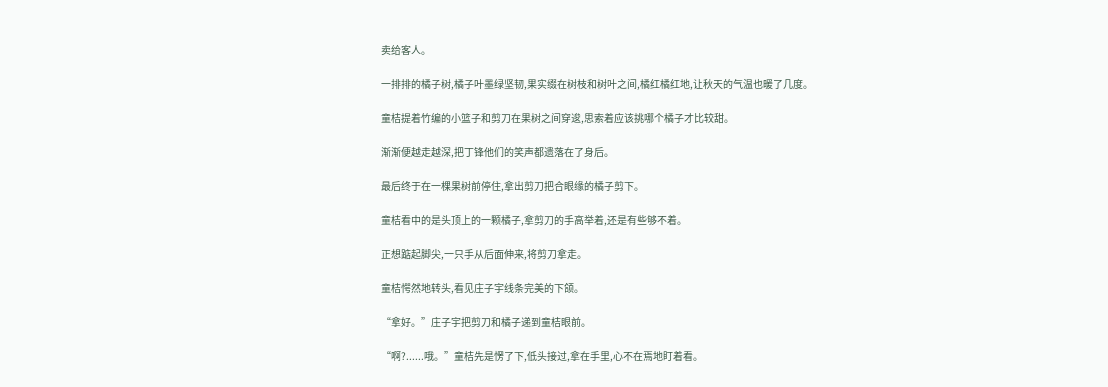卖给客人。

一排排的橘子树,橘子叶墨绿坚韧,果实缀在树枝和树叶之间,橘红橘红地,让秋天的气温也暖了几度。

童桔提着竹编的小篮子和剪刀在果树之间穿逡,思索着应该挑哪个橘子才比较甜。

渐渐便越走越深,把丁锋他们的笑声都遗落在了身后。

最后终于在一棵果树前停住,拿出剪刀把合眼缘的橘子剪下。

童桔看中的是头顶上的一颗橘子,拿剪刀的手高举着,还是有些够不着。

正想踮起脚尖,一只手从后面伸来,将剪刀拿走。

童桔愕然地转头,看见庄子宇线条完美的下颌。

“拿好。”庄子宇把剪刀和橘子递到童桔眼前。

“啊?......哦。”童桔先是愣了下,低头接过,拿在手里,心不在焉地盯着看。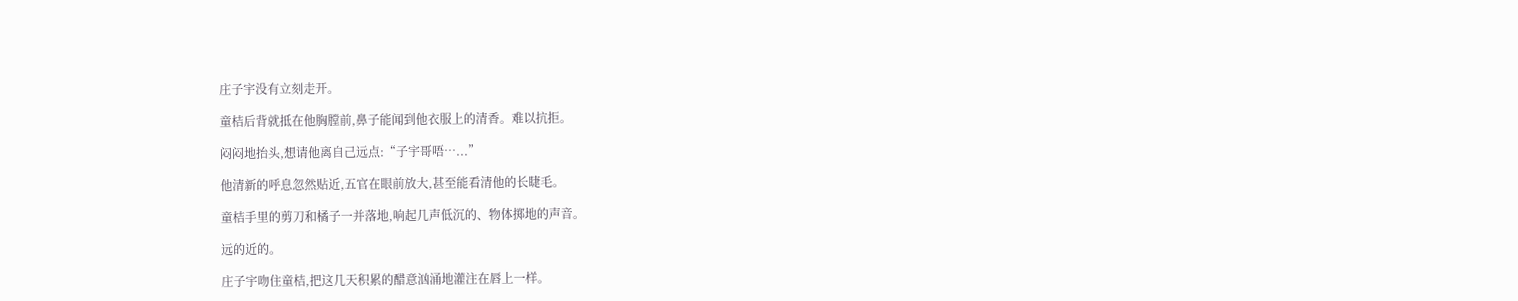庄子宇没有立刻走开。

童桔后背就抵在他胸膛前,鼻子能闻到他衣服上的清香。难以抗拒。

闷闷地抬头,想请他离自己远点:“子宇哥唔…...”

他清新的呼息忽然贴近,五官在眼前放大,甚至能看清他的长睫毛。

童桔手里的剪刀和橘子一并落地,响起几声低沉的、物体掷地的声音。

远的近的。

庄子宇吻住童桔,把这几天积累的醋意汹涌地灌注在唇上一样。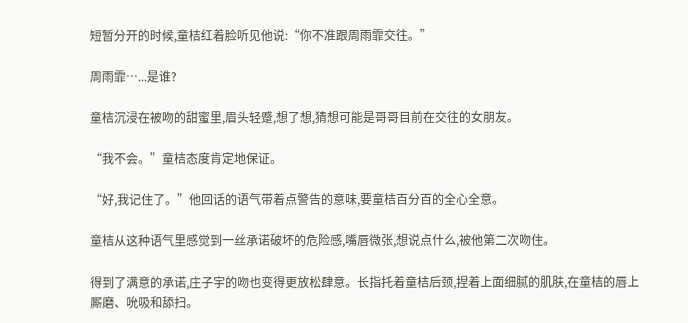短暂分开的时候,童桔红着脸听见他说:“你不准跟周雨霏交往。”

周雨霏…...是谁?

童桔沉浸在被吻的甜蜜里,眉头轻蹙,想了想,猜想可能是哥哥目前在交往的女朋友。

“我不会。”童桔态度肯定地保证。

“好,我记住了。”他回话的语气带着点警告的意味,要童桔百分百的全心全意。

童桔从这种语气里感觉到一丝承诺破坏的危险感,嘴唇微张,想说点什么,被他第二次吻住。

得到了满意的承诺,庄子宇的吻也变得更放松肆意。长指托着童桔后颈,捏着上面细腻的肌肤,在童桔的唇上厮磨、吮吸和舔扫。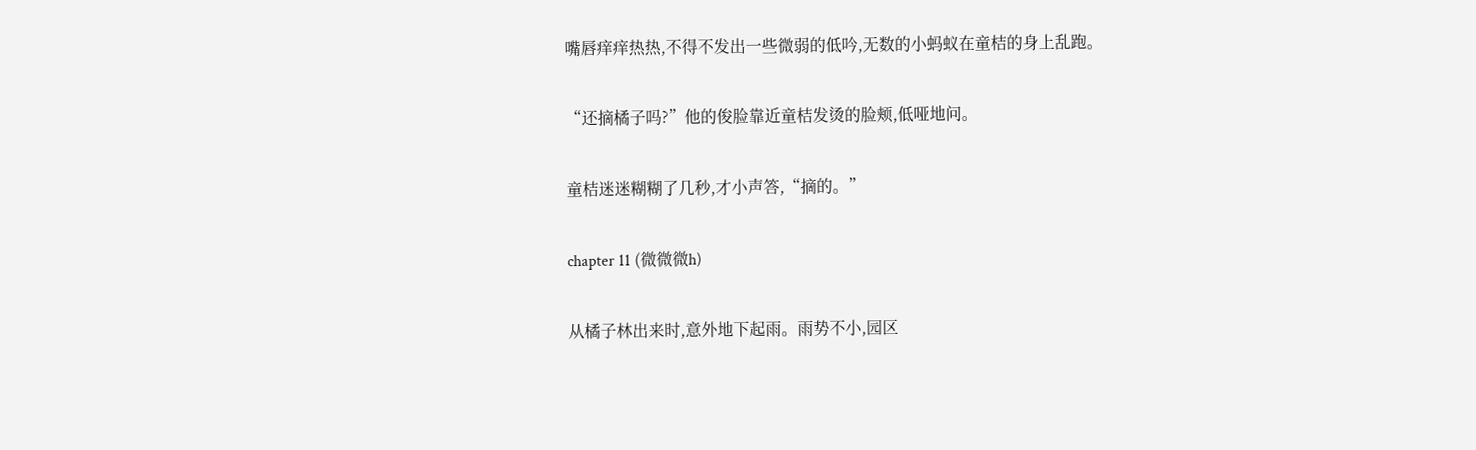嘴唇痒痒热热,不得不发出一些微弱的低吟,无数的小蚂蚁在童桔的身上乱跑。

“还摘橘子吗?”他的俊脸靠近童桔发烫的脸颊,低哑地问。

童桔迷迷糊糊了几秒,才小声答,“摘的。”

chapter 11 (微微微h)

从橘子林出来时,意外地下起雨。雨势不小,园区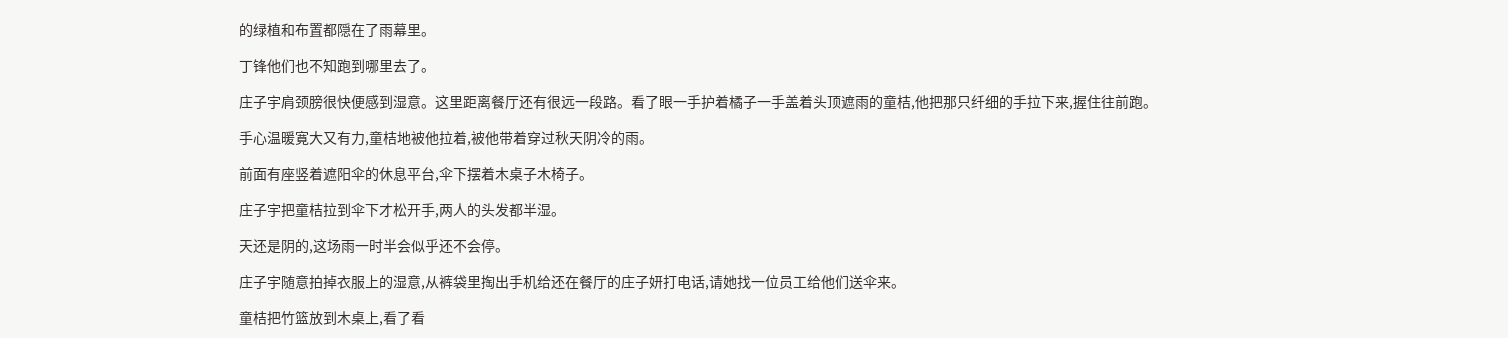的绿植和布置都隠在了雨幕里。

丁锋他们也不知跑到哪里去了。

庄子宇肩颈膀很快便感到湿意。这里距离餐厅还有很远一段路。看了眼一手护着橘子一手盖着头顶遮雨的童桔,他把那只纤细的手拉下来,握住往前跑。

手心温暖寛大又有力,童桔地被他拉着,被他带着穿过秋天阴冷的雨。

前面有座竖着遮阳伞的休息平台,伞下摆着木桌子木椅子。

庄子宇把童桔拉到伞下才松开手,两人的头发都半湿。

天还是阴的,这场雨一时半会似乎还不会停。

庄子宇随意拍掉衣服上的湿意,从裤袋里掏出手机给还在餐厅的庄子妍打电话,请她找一位员工给他们送伞来。

童桔把竹篮放到木桌上,看了看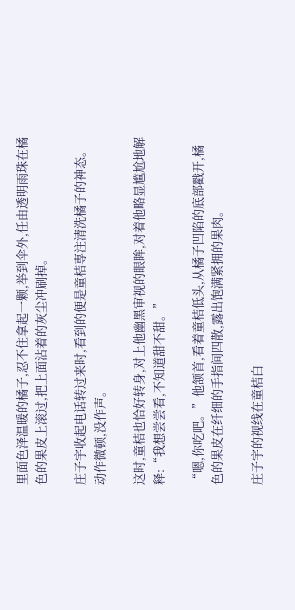里面色泽温暖的橘子,忍不住拿起一颗,举到伞外,任由透明雨珠在橘色的果皮上滚过,把上面沾着的灰尘冲刷掉。

庄子宇收起电话转过来时,看到的便是童桔専注清洗橘子的神态。动作微顿,没作声。

这时,童桔也恰好转身,对上他幽黑审视的眼眸,对着他略显尴尬地解释:“我想尝尝看,不知道甜不甜。”

“嗯,你吃吧。”他颔首,看着童桔低头,从橘子凹陷的底部戳开,橘色的果皮在纤细的手指间四散,露出饱满紧拥的果肉。

庄子宇的视线在童桔白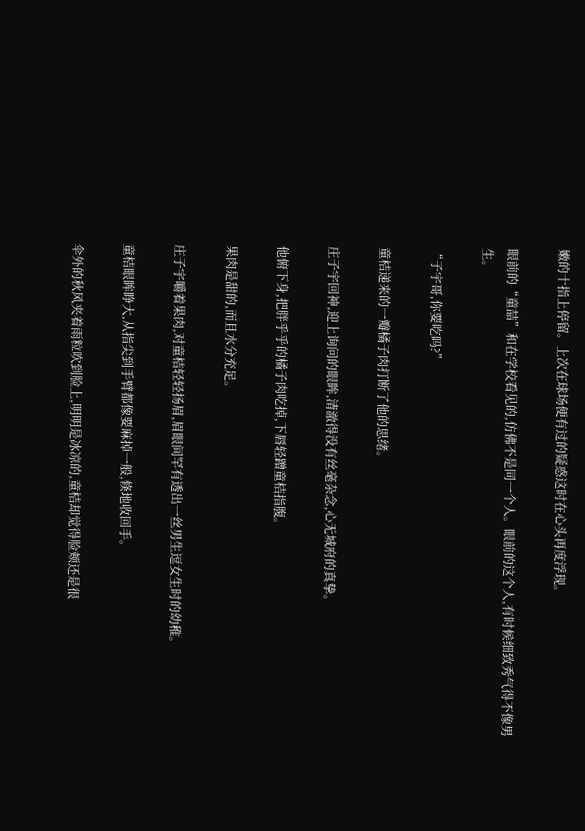嫩的十指上停留。上次在球场便有过的疑惑这时在心头再度浮现。

眼前的“童喆”和在学校看见的,仿佛不是同一个人。眼前的这个人,有时候细致秀气得不像男生。

“子宇哥,你要吃吗?”

童桔递来的一瓣橘子肉打断了他的思绪。

庄子宇回神,迎上询问的眼眸,清澈得没有丝毫杂念,心无城府的真挚。

他俯下身,把胖乎乎的橘子肉吃掉,下唇轻蹭童桔指腹。

果肉是甜的,而且水分充足。

庄子宇嚼着果肉,对童桔轻轻扬眉,眉眼间罕有透出一丝男生逗女生时的幼稚。

童桔眼眸睁大,从指尖到手臂都像要麻掉一般,倏地收回手。

伞外的秋风夹着雨粒吹到脸上,明明是冰凉的,童桔却觉得脸颊还是很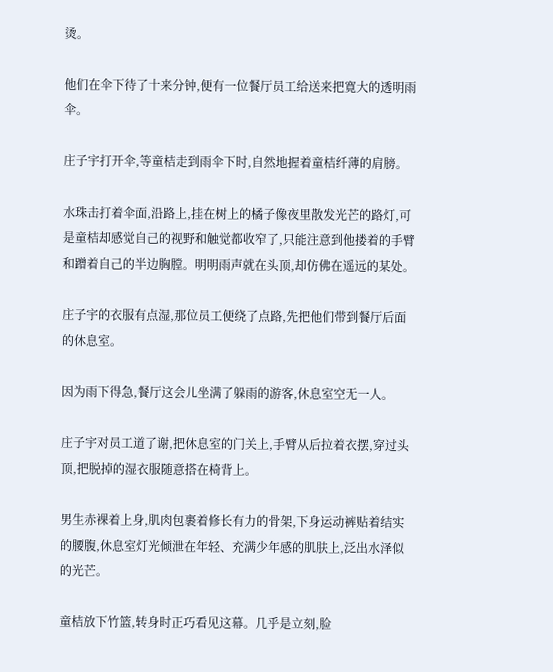烫。

他们在伞下待了十来分钟,便有一位餐厅员工给送来把寛大的透明雨伞。

庄子宇打开伞,等童桔走到雨伞下时,自然地握着童桔纤薄的肩膀。

水珠击打着伞面,沿路上,挂在树上的橘子像夜里散发光芒的路灯,可是童桔却感觉自己的视野和触觉都收窄了,只能注意到他搂着的手臂和蹭着自己的半边胸膛。明明雨声就在头顶,却仿佛在遥远的某处。

庄子宇的衣服有点湿,那位员工便绕了点路,先把他们带到餐厅后面的休息室。

因为雨下得急,餐厅这会儿坐满了躲雨的游客,休息室空无一人。

庄子宇对员工道了谢,把休息室的门关上,手臂从后拉着衣摆,穿过头顶,把脱掉的湿衣服随意搭在椅背上。

男生赤裸着上身,肌肉包裹着修长有力的骨架,下身运动裤贴着结实的腰腹,休息室灯光倾泄在年轻、充满少年感的肌肤上,泛出水泽似的光芒。

童桔放下竹篮,转身时正巧看见这幕。几乎是立刻,脸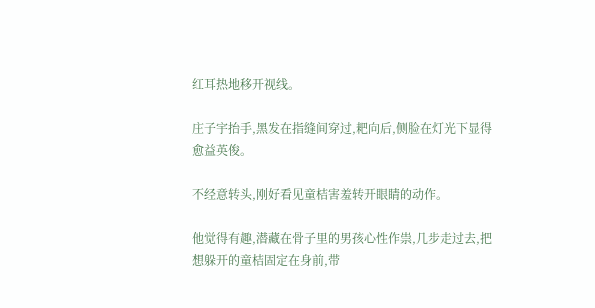红耳热地移开视线。

庄子宇抬手,黑发在指缝间穿过,耙向后,侧脸在灯光下显得愈益英俊。

不经意转头,刚好看见童桔害羞转开眼睛的动作。

他觉得有趣,潜藏在骨子里的男孩心性作祟,几步走过去,把想躲开的童桔固定在身前,带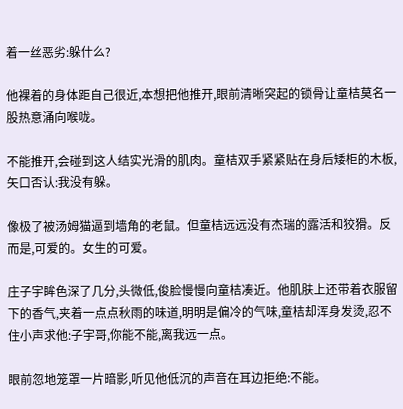着一丝恶劣:躲什么?

他裸着的身体距自己很近,本想把他推开,眼前清晰突起的锁骨让童桔莫名一股热意涌向喉咙。

不能推开,会碰到这人结实光滑的肌肉。童桔双手紧紧贴在身后矮柜的木板,矢口否认:我没有躲。

像极了被汤姆猫逼到墙角的老鼠。但童桔远远没有杰瑞的露活和狡猾。反而是,可爱的。女生的可爱。

庄子宇眸色深了几分,头微低,俊脸慢慢向童桔凑近。他肌肤上还带着衣服留下的香气,夹着一点点秋雨的味道,明明是偏冷的气味,童桔却浑身发烫,忍不住小声求他:子宇哥,你能不能,离我远一点。

眼前忽地笼罩一片暗影,听见他低沉的声音在耳边拒绝:不能。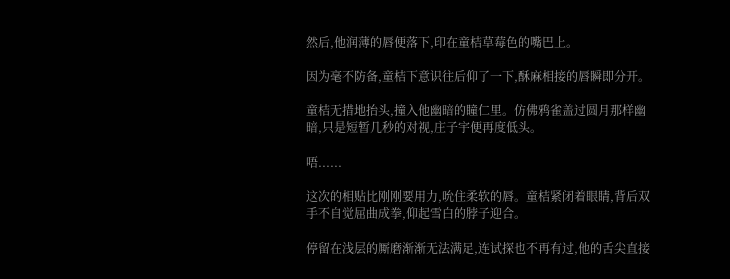然后,他润薄的唇便落下,印在童桔草莓色的嘴巴上。

因为毫不防备,童桔下意识往后仰了一下,酥麻相接的唇瞬即分开。

童桔无措地抬头,撞入他幽暗的瞳仁里。仿佛鸦雀盖过圆月那样幽暗,只是短暂几秒的对视,庄子宇便再度低头。

唔......

这次的相贴比刚刚要用力,吮住柔软的唇。童桔紧闭着眼睛,背后双手不自觉屈曲成拳,仰起雪白的脖子迎合。

停留在浅层的厮磨渐渐无法满足,连试探也不再有过,他的舌尖直接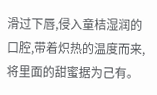滑过下唇,侵入童桔湿润的口腔,带着炽热的温度而来,将里面的甜蜜据为己有。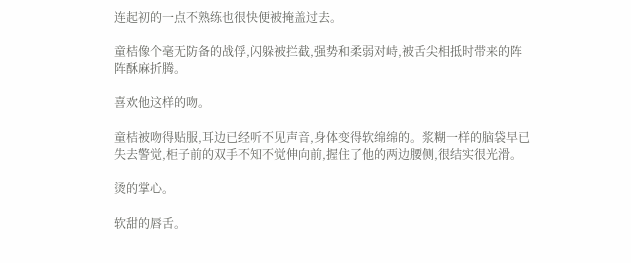连起初的一点不熟练也很快便被掩盖过去。

童桔像个毫无防备的战俘,闪躲被拦截,强势和柔弱对峙,被舌尖相抵时带来的阵阵酥麻折腾。

喜欢他这样的吻。

童桔被吻得贴服,耳边已经听不见声音,身体变得软绵绵的。浆糊一样的脑袋早已失去警觉,柜子前的双手不知不觉伸向前,握住了他的两边腰侧,很结实很光滑。

烫的掌心。

软甜的唇舌。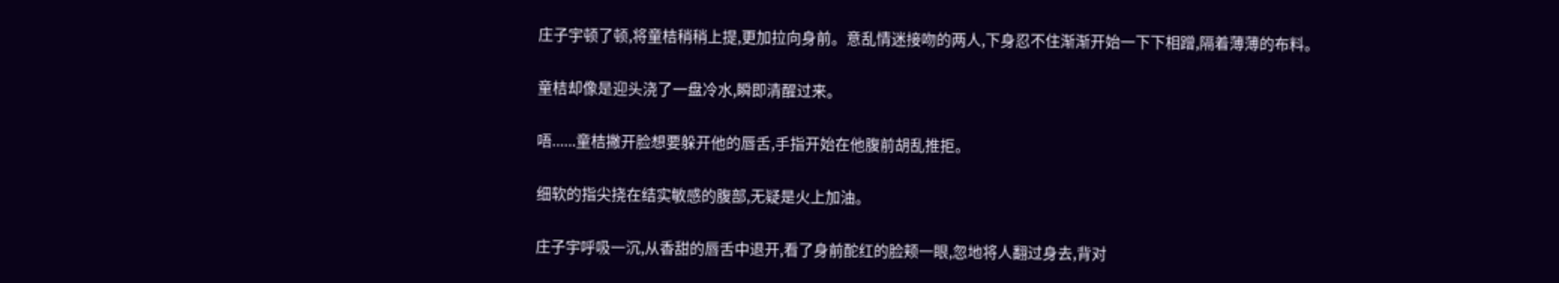庄子宇顿了顿,将童桔稍稍上提,更加拉向身前。意乱情迷接吻的两人,下身忍不住渐渐开始一下下相蹭,隔着薄薄的布料。

童桔却像是迎头浇了一盘冷水,瞬即清醒过来。

唔......童桔撇开脸想要躲开他的唇舌,手指开始在他腹前胡乱推拒。

细软的指尖挠在结实敏感的腹部,无疑是火上加油。

庄子宇呼吸一沉,从香甜的唇舌中退开,看了身前酡红的脸颊一眼,忽地将人翻过身去,背对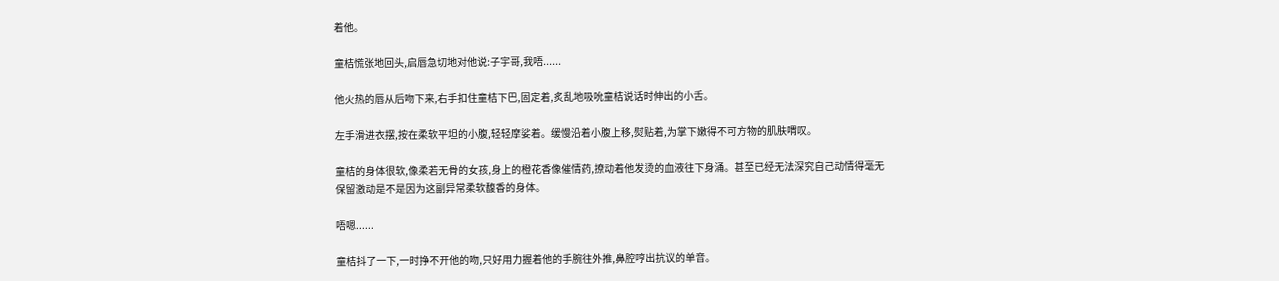着他。

童桔慌张地回头,启唇急切地对他说:子宇哥,我唔......

他火热的唇从后吻下来,右手扣住童桔下巴,固定着,炙乱地吸吮童桔说话时伸出的小舌。

左手滑进衣摆,按在柔软平坦的小腹,轻轻摩娑着。缓慢沿着小腹上移,熨贴着,为掌下嫩得不可方物的肌肤喟叹。

童桔的身体很软,像柔若无骨的女孩,身上的橙花香像催情药,撩动着他发烫的血液往下身涌。甚至已经无法深究自己动情得毫无保留激动是不是因为这副异常柔软馥香的身体。

唔嗯......

童桔抖了一下,一时挣不开他的吻,只好用力握着他的手腕往外推,鼻腔哼出抗议的单音。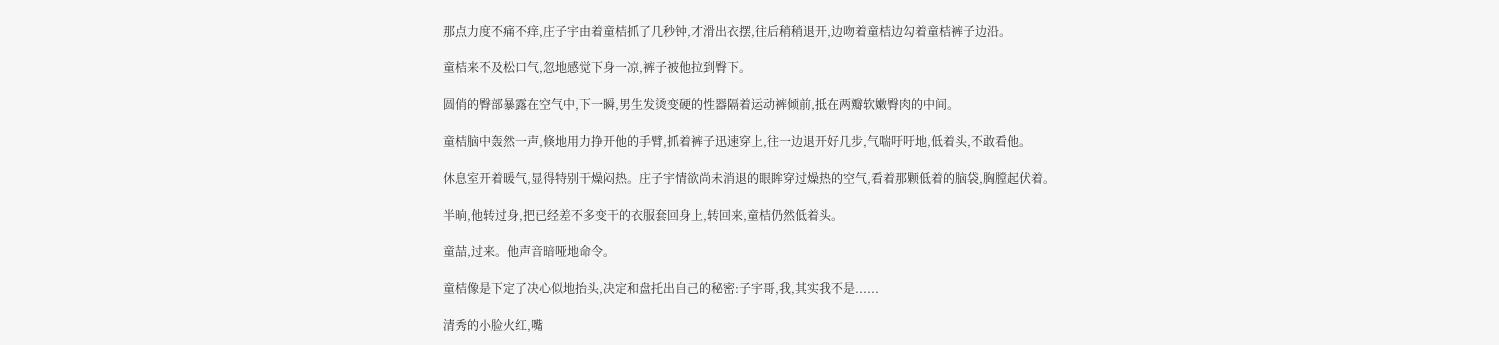那点力度不痛不痒,庄子宇由着童桔抓了几秒钟,才滑出衣摆,往后稍稍退开,边吻着童桔边勾着童桔裤子边沿。

童桔来不及松口气,忽地感觉下身一凉,裤子被他拉到臀下。

圆俏的臀部暴露在空气中,下一瞬,男生发烫变硬的性器隔着运动裤倾前,抵在两瓣软嫩臀肉的中间。

童桔脑中轰然一声,倏地用力挣开他的手臂,抓着裤子迅速穿上,往一边退开好几步,气喘吁吁地,低着头,不敢看他。

休息室开着暖气,显得特别干燥闷热。庄子宇情欲尚未消退的眼眸穿过燥热的空气,看着那颗低着的脑袋,胸膛起伏着。

半晌,他转过身,把已经差不多变干的衣服套回身上,转回来,童桔仍然低着头。

童喆,过来。他声音暗哑地命令。

童桔像是下定了决心似地抬头,决定和盘托出自己的秘密:子宇哥,我,其实我不是......

清秀的小脸火红,嘴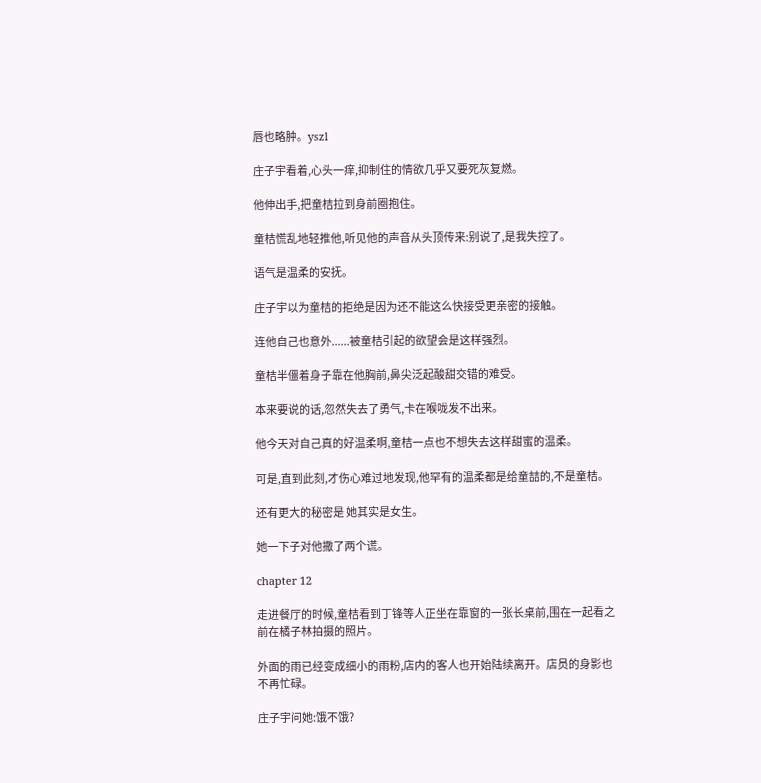唇也略肿。yszl

庄子宇看着,心头一痒,抑制住的情欲几乎又要死灰复燃。

他伸出手,把童桔拉到身前圈抱住。

童桔慌乱地轻推他,听见他的声音从头顶传来:别说了,是我失控了。

语气是温柔的安抚。

庄子宇以为童桔的拒绝是因为还不能这么快接受更亲密的接触。

连他自己也意外......被童桔引起的欲望会是这样强烈。

童桔半僵着身子靠在他胸前,鼻尖泛起酸甜交错的难受。

本来要说的话,忽然失去了勇气,卡在喉咙发不出来。

他今天对自己真的好温柔啊,童桔一点也不想失去这样甜蜜的温柔。

可是,直到此刻,才伤心难过地发现,他罕有的温柔都是给童喆的,不是童桔。

还有更大的秘密是 她其实是女生。

她一下子对他撒了两个谎。

chapter 12

走进餐厅的时候,童桔看到丁锋等人正坐在靠窗的一张长桌前,围在一起看之前在橘子林拍摄的照片。

外面的雨已经变成细小的雨粉,店内的客人也开始陆续离开。店员的身影也不再忙碌。

庄子宇问她:饿不饿?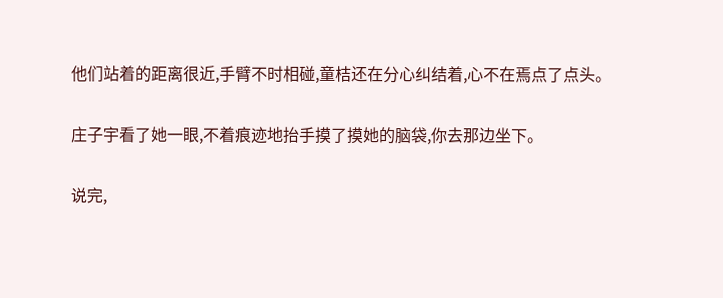他们站着的距离很近,手臂不时相碰,童桔还在分心纠结着,心不在焉点了点头。

庄子宇看了她一眼,不着痕迹地抬手摸了摸她的脑袋,你去那边坐下。

说完,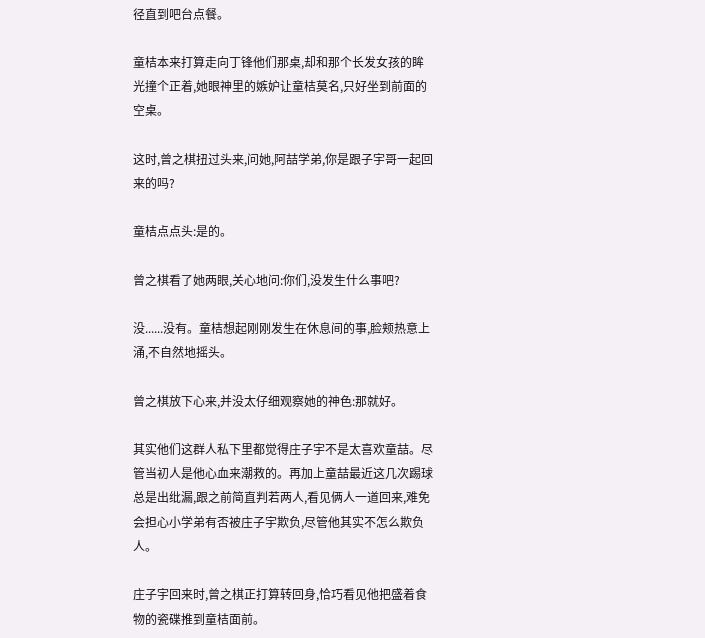径直到吧台点餐。

童桔本来打算走向丁锋他们那桌,却和那个长发女孩的眸光撞个正着,她眼神里的嫉妒让童桔莫名,只好坐到前面的空桌。

这时,曾之棋扭过头来,问她,阿喆学弟,你是跟子宇哥一起回来的吗?

童桔点点头:是的。

曾之棋看了她两眼,关心地问:你们,没发生什么事吧?

没......没有。童桔想起刚刚发生在休息间的事,脸颊热意上涌,不自然地摇头。

曾之棋放下心来,并没太仔细观察她的神色:那就好。

其实他们这群人私下里都觉得庄子宇不是太喜欢童喆。尽管当初人是他心血来潮救的。再加上童喆最近这几次踢球总是出纰漏,跟之前简直判若两人,看见俩人一道回来,难免会担心小学弟有否被庄子宇欺负,尽管他其实不怎么欺负人。

庄子宇回来时,曾之棋正打算转回身,恰巧看见他把盛着食物的瓷碟推到童桔面前。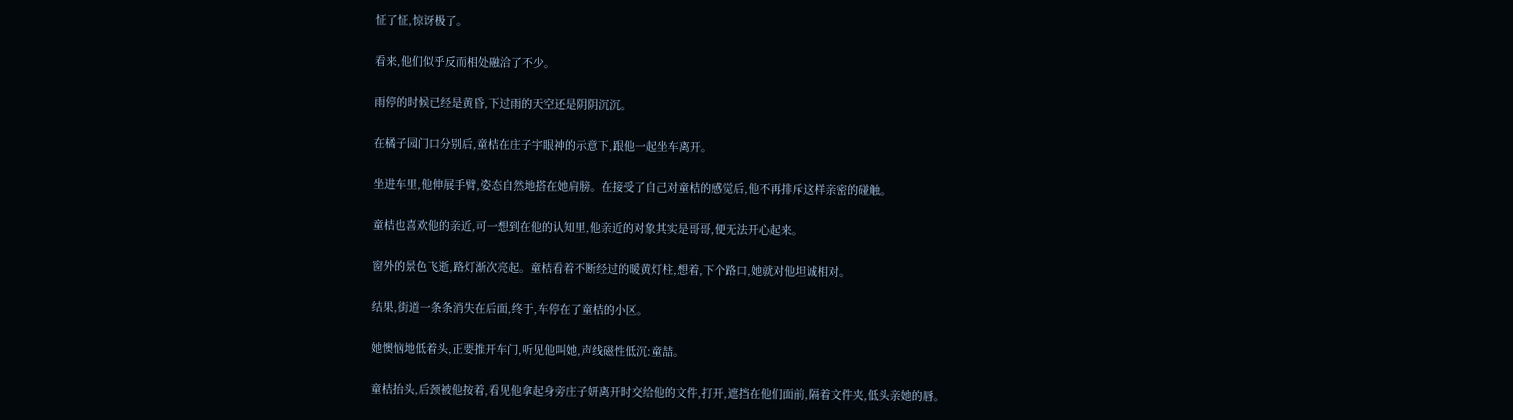怔了怔,惊讶极了。

看来,他们似乎反而相处融洽了不少。

雨停的时候已经是黄昏,下过雨的天空还是阴阴沉沉。

在橘子园门口分别后,童桔在庄子宇眼神的示意下,跟他一起坐车离开。

坐进车里,他伸展手臂,姿态自然地搭在她肩膀。在接受了自己对童桔的感觉后,他不再排斥这样亲密的碰触。

童桔也喜欢他的亲近,可一想到在他的认知里,他亲近的对象其实是哥哥,便无法开心起来。

窗外的景色飞逝,路灯渐次亮起。童桔看着不断经过的暖黄灯柱,想着,下个路口,她就对他坦诚相对。

结果,街道一条条消失在后面,终于,车停在了童桔的小区。

她懊恼地低着头,正要推开车门,听见他叫她,声线磁性低沉:童喆。

童桔抬头,后颈被他按着,看见他拿起身旁庄子妍离开时交给他的文件,打开,遮挡在他们面前,隔着文件夹,低头亲她的唇。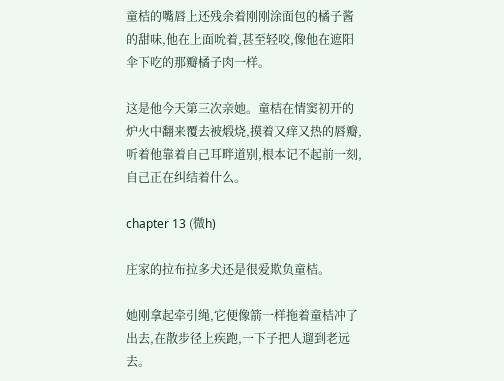童桔的嘴唇上还残余着刚刚涂面包的橘子酱的甜味,他在上面吮着,甚至轻咬,像他在遮阳伞下吃的那瓣橘子肉一样。

这是他今天第三次亲她。童桔在情窦初开的炉火中翻来覆去被煅烧,摸着又痒又热的唇瓣,听着他靠着自己耳畔道别,根本记不起前一刻,自己正在纠结着什么。

chapter 13 (微h)

庄家的拉布拉多犬还是很爱欺负童桔。

她刚拿起牵引绳,它便像箭一样拖着童桔冲了出去,在散步径上疾跑,一下子把人遛到老远去。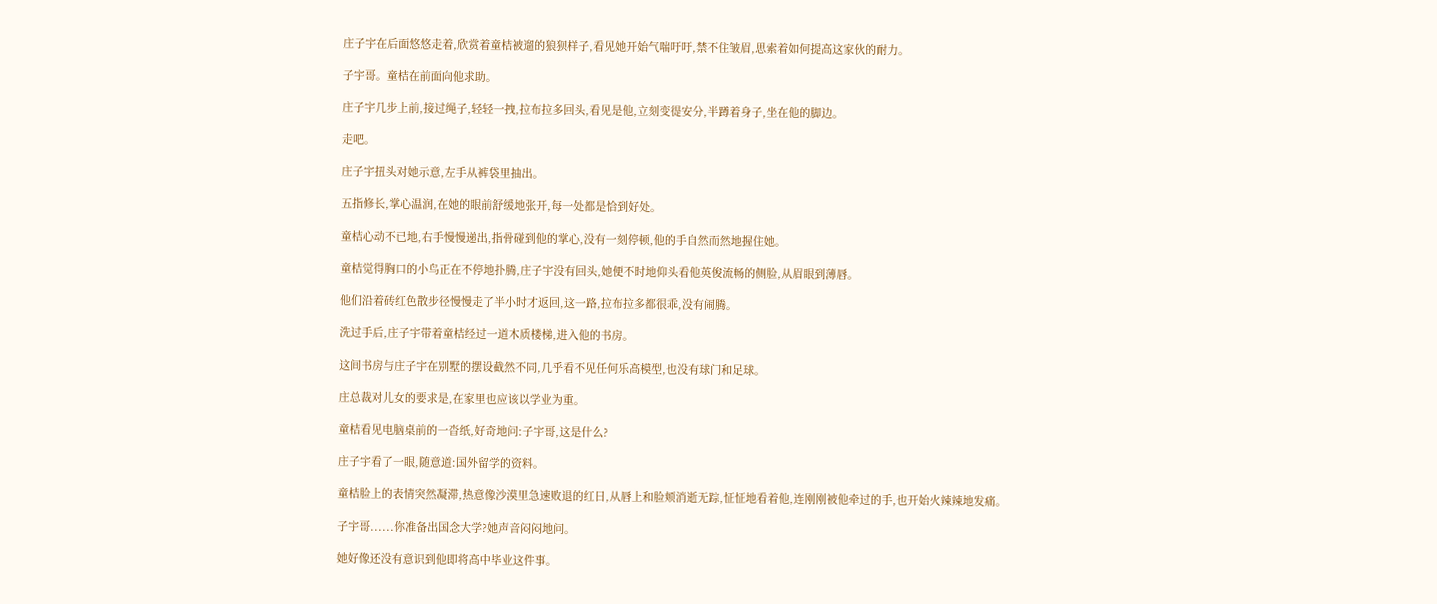庄子宇在后面悠悠走着,欣赏着童桔被遛的狼狈样子,看见她开始气喘吁吁,禁不住皱眉,思索着如何提高这家伙的耐力。

子宇哥。童桔在前面向他求助。

庄子宇几步上前,接过绳子,轻轻一拽,拉布拉多回头,看见是他,立刻变徥安分,半蹲着身子,坐在他的脚边。

走吧。

庄子宇扭头对她示意,左手从裤袋里抽出。

五指修长,掌心温润,在她的眼前舒缓地张开,每一处都是恰到好处。

童桔心动不已地,右手慢慢递出,指骨碰到他的掌心,没有一刻停顿,他的手自然而然地握住她。

童桔觉得胸口的小鸟正在不停地扑腾,庄子宇没有回头,她便不时地仰头看他英俊流畅的侧脸,从眉眼到薄唇。

他们沿着砖红色散步径慢慢走了半小时才返回,这一路,拉布拉多都很乖,没有闹腾。

洗过手后,庄子宇带着童桔经过一道木质楼梯,进入他的书房。

这间书房与庄子宇在别墅的摆设截然不同,几乎看不见任何乐高模型,也没有球门和足球。

庄总裁对儿女的要求是,在家里也应该以学业为重。

童桔看见电脑桌前的一沓纸,好奇地问:子宇哥,这是什么?

庄子宇看了一眼,随意道:国外留学的资料。

童桔脸上的表情突然凝滞,热意像沙漠里急速败退的红日,从唇上和脸颊消逝无踪,怔怔地看着他,连刚刚被他牵过的手,也开始火辣辣地发痛。

子宇哥......你准备出国念大学?她声音闷闷地问。

她好像还没有意识到他即将高中毕业这件事。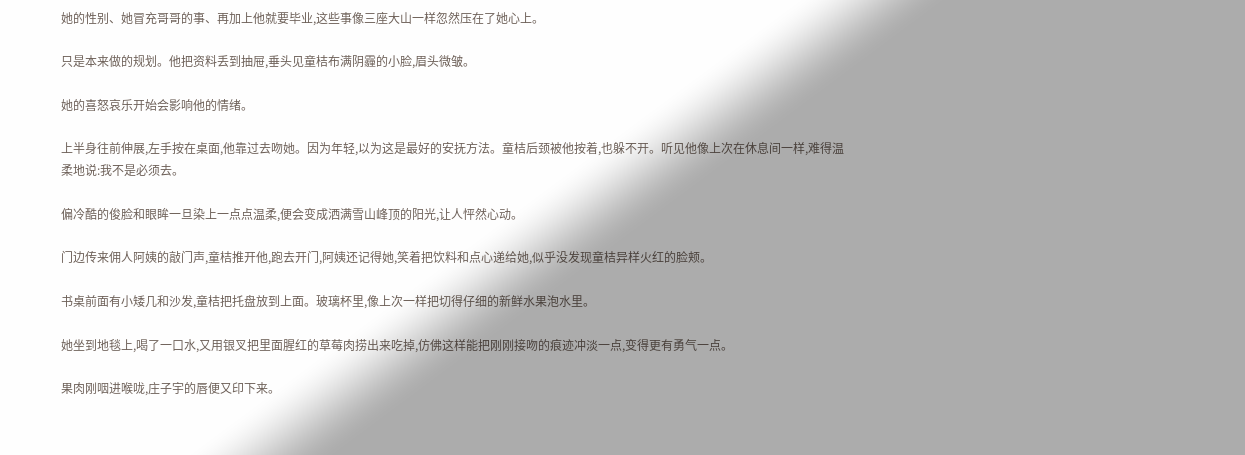她的性别、她冒充哥哥的事、再加上他就要毕业,这些事像三座大山一样忽然压在了她心上。

只是本来做的规划。他把资料丢到抽屉,垂头见童桔布满阴霾的小脸,眉头微皱。

她的喜怒哀乐开始会影响他的情绪。

上半身往前伸展,左手按在桌面,他靠过去吻她。因为年轻,以为这是最好的安抚方法。童桔后颈被他按着,也躲不开。听见他像上次在休息间一样,难得温柔地说:我不是必须去。

偏冷酷的俊脸和眼眸一旦染上一点点温柔,便会变成洒满雪山峰顶的阳光,让人怦然心动。

门边传来佣人阿姨的敲门声,童桔推开他,跑去开门,阿姨还记得她,笑着把饮料和点心递给她,似乎没发现童桔异样火红的脸颊。

书桌前面有小矮几和沙发,童桔把托盘放到上面。玻璃杯里,像上次一样把切得仔细的新鲜水果泡水里。

她坐到地毯上,喝了一口水,又用银叉把里面腥红的草莓肉捞出来吃掉,仿佛这样能把刚刚接吻的痕迹冲淡一点,变得更有勇气一点。

果肉刚咽进喉咙,庄子宇的唇便又印下来。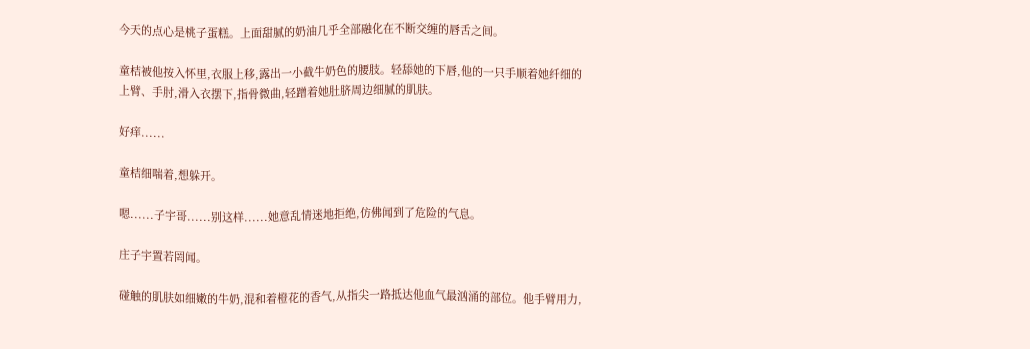今天的点心是桃子蛋糕。上面甜腻的奶油几乎全部融化在不断交缠的唇舌之间。

童桔被他按入怀里,衣服上移,露出一小截牛奶色的腰肢。轻舔她的下唇,他的一只手顺着她纤细的上臂、手肘,滑入衣摆下,指骨微曲,轻蹭着她肚脐周边细腻的肌肤。

好痒......

童桔细喘着,想躲开。

嗯......子宇哥......别这样......她意乱情迷地拒绝,仿佛闻到了危险的气息。

庄子宇置若罔闻。

碰触的肌肤如细嫩的牛奶,混和着橙花的香气,从指尖一路抵达他血气最汹涌的部位。他手臂用力,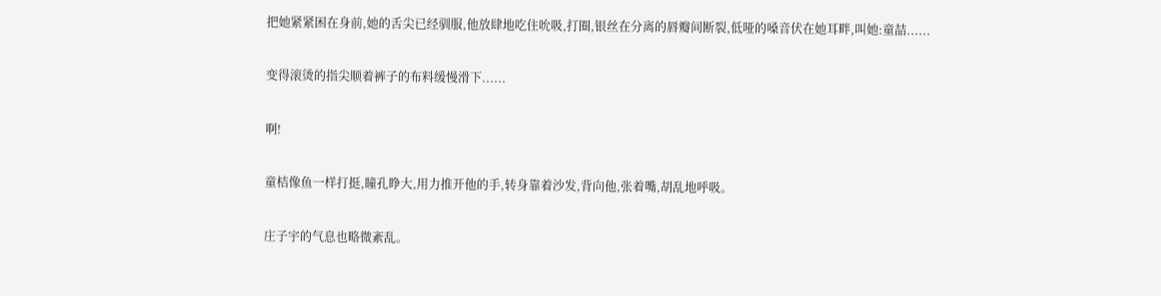把她紧紧困在身前,她的舌尖已经驯服,他放肆地吃住吮吸,打圈,银丝在分离的唇瓣间断裂,低哑的嗓音伏在她耳畔,叫她:童喆......

变得滚烫的指尖顺着裤子的布料缓慢滑下......

啊!

童桔像鱼一样打挺,瞳孔睁大,用力推开他的手,转身靠着沙发,背向他,张着嘴,胡乱地呼吸。

庄子宇的气息也略微紊乱。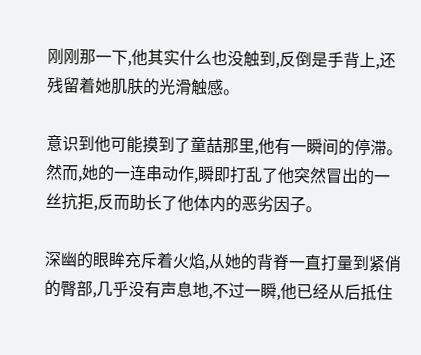刚刚那一下,他其实什么也没触到,反倒是手背上,还残留着她肌肤的光滑触感。

意识到他可能摸到了童喆那里,他有一瞬间的停滞。然而,她的一连串动作,瞬即打乱了他突然冒出的一丝抗拒,反而助长了他体内的恶劣因子。

深幽的眼眸充斥着火焰,从她的背脊一直打量到紧俏的臀部,几乎没有声息地,不过一瞬,他已经从后抵住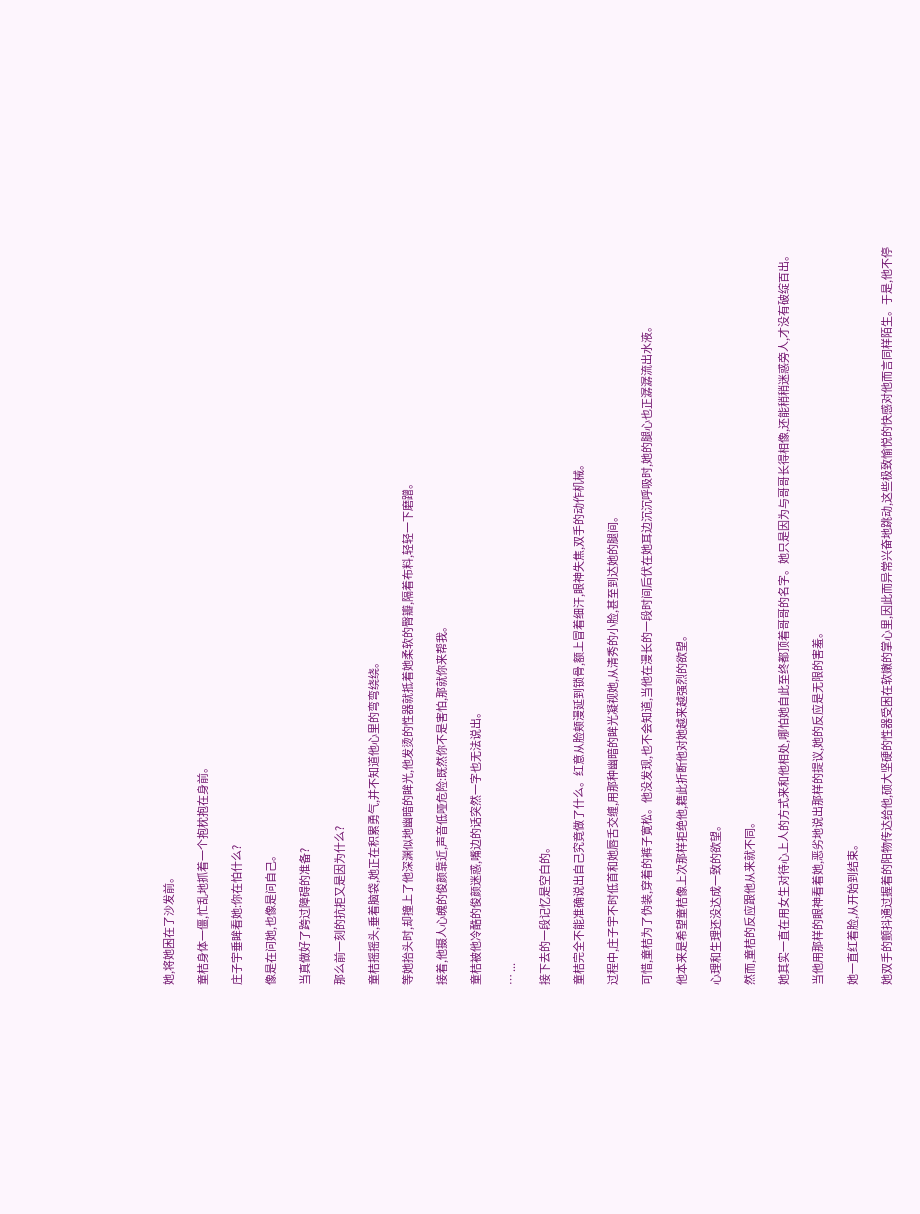她,将她困在了沙发前。

童桔身体一僵,忙乱地抓着一个抱枕抱在身前。

庄子宇垂眸看她:你在怕什么?

像是在问她,也像是问自己。

当真做好了跨过障碍的准备?

那么前一刻的抗拒又是因为什么?

童桔摇摇头,垂着脑袋,她正在积累勇气,并不知道他心里的弯弯绕绕。

等她抬头时,却撞上了他深渊似地幽暗的眸光,他发烫的性器就抵着她柔软的臀瓣,隔着布料,轻轻一下磨蹭。

接着,他摄人心魄的俊颜靠近,声音低哑危险:既然你不是害怕,那就你来帮我。

童桔被他冷酷的俊颜迷惑,嘴边的话突然一字也无法说出。

… ...

接下去的一段记忆是空白的。

童桔完全不能准确说出自己究竟做了什么。红意从脸颊漫延到锁骨,额上冒着细汗,眼神失焦,双手的动作机械。

过程中,庄子宇不时低首和她唇舌交缠,用那种幽暗的眸光凝视她,从清秀的小脸,甚至到达她的腿间。

可惜,童桔为了伪装,穿着的裤子寛松。他没发现,也不会知道,当他在漫长的一段时间后伏在她耳边沉沉呼吸时,她的腿心也正潺潺流出水液。

他本来是希望童桔像上次那样拒绝他,籍此折断他对她越来越强烈的欲望。

心理和生理还没达成一致的欲望。

然而,童桔的反应跟他从来就不同。

她其实一直在用女生对待心上人的方式来和他相处,哪怕她自此至终都顶着哥哥的名字。她只是因为与哥哥长得相像,还能稍稍迷惑旁人,才没有破绽百出。

当他用那样的眼神看着她,恶劣地说出那样的提议,她的反应是无限的害羞。

她一直红着脸,从开始到结束。

她双手的颤抖通过握着的阳物传达给他,硕大坚硬的性器受困在软嫩的掌心里,因此而异常兴奋地跳动,这些极致愉悦的快感对他而言同样陌生。于是,他不停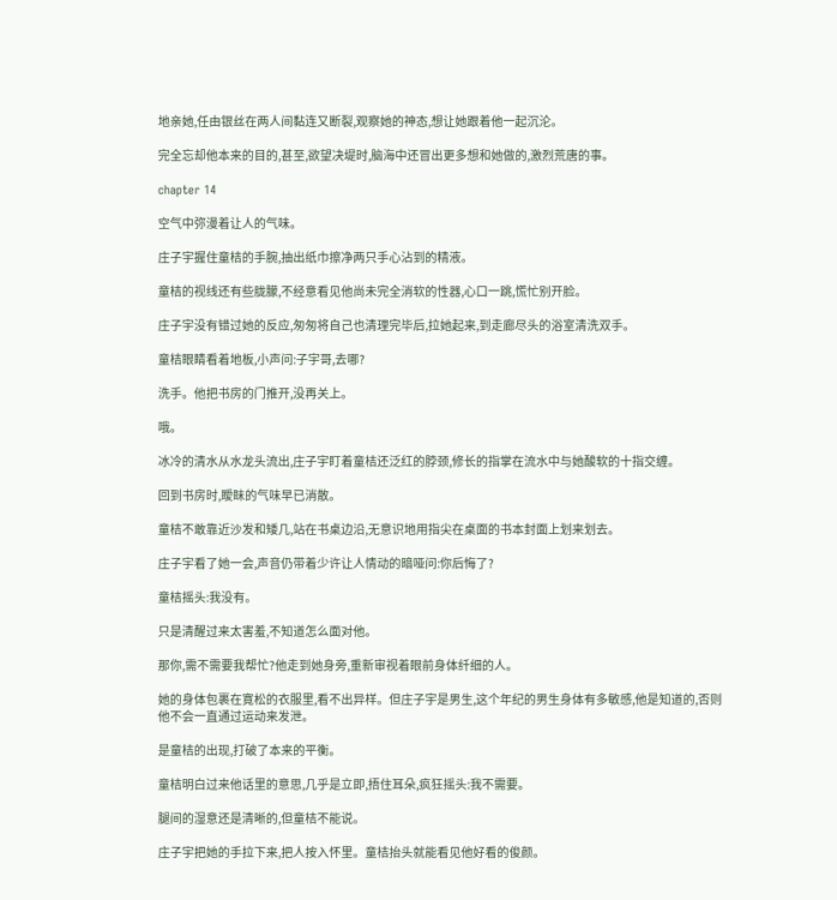地亲她,任由银丝在两人间黏连又断裂,观察她的神态,想让她跟着他一起沉沦。

完全忘却他本来的目的,甚至,欲望决堤时,脑海中还冒出更多想和她做的,激烈荒唐的事。

chapter 14

空气中弥漫着让人的气味。

庄子宇握住童桔的手腕,抽出纸巾擦净两只手心沾到的精液。

童桔的视线还有些胧朦,不经意看见他尚未完全消软的性器,心口一跳,慌忙别开脸。

庄子宇没有错过她的反应,匆匆将自己也清理完毕后,拉她起来,到走廊尽头的浴室清洗双手。

童桔眼睛看着地板,小声问:子宇哥,去哪?

洗手。他把书房的门推开,没再关上。

哦。

冰冷的清水从水龙头流出,庄子宇盯着童桔还泛红的脖颈,修长的指掌在流水中与她酸软的十指交缠。

回到书房时,瞹眜的气味早已消散。

童桔不敢靠近沙发和矮几,站在书桌边沿,无意识地用指尖在桌面的书本封面上划来划去。

庄子宇看了她一会,声音仍带着少许让人情动的暗哑问:你后悔了?

童桔摇头:我没有。

只是清醒过来太害羞,不知道怎么面对他。

那你,需不需要我帮忙?他走到她身旁,重新审视着眼前身体纤细的人。

她的身体包裹在寛松的衣服里,看不出异样。但庄子宇是男生,这个年纪的男生身体有多敏感,他是知道的,否则他不会一直通过运动来发泄。

是童桔的出现,打破了本来的平衡。

童桔明白过来他话里的意思,几乎是立即,捂住耳朵,疯狂摇头:我不需要。

腿间的湿意还是清晰的,但童桔不能说。

庄子宇把她的手拉下来,把人按入怀里。童桔抬头就能看见他好看的俊颜。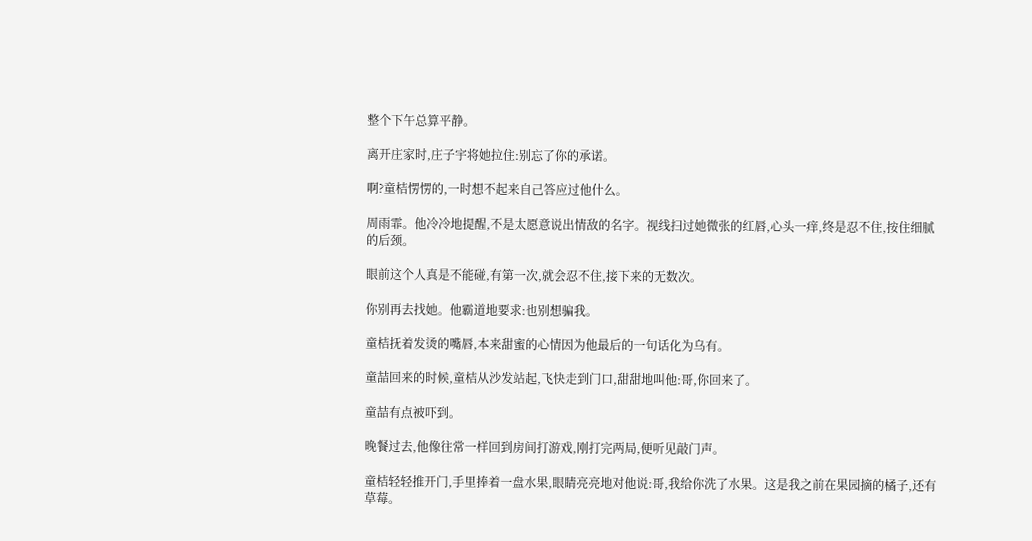整个下午总算平静。

离开庄家时,庄子宇将她拉住:别忘了你的承诺。

啊?童桔愣愣的,一时想不起来自己答应过他什么。

周雨霏。他冷冷地提醒,不是太愿意说出情敌的名字。视线扫过她微张的红唇,心头一痒,终是忍不住,按住细腻的后颈。

眼前这个人真是不能碰,有第一次,就会忍不住,接下来的无数次。

你别再去找她。他霸道地要求:也别想骗我。

童桔抚着发烫的嘴唇,本来甜蜜的心情因为他最后的一句话化为乌有。

童喆回来的时候,童桔从沙发站起,飞快走到门口,甜甜地叫他:哥,你回来了。

童喆有点被吓到。

晚餐过去,他像往常一样回到房间打游戏,刚打完两局,便听见敲门声。

童桔轻轻推开门,手里捧着一盘水果,眼睛亮亮地对他说:哥,我给你洗了水果。这是我之前在果园摘的橘子,还有草莓。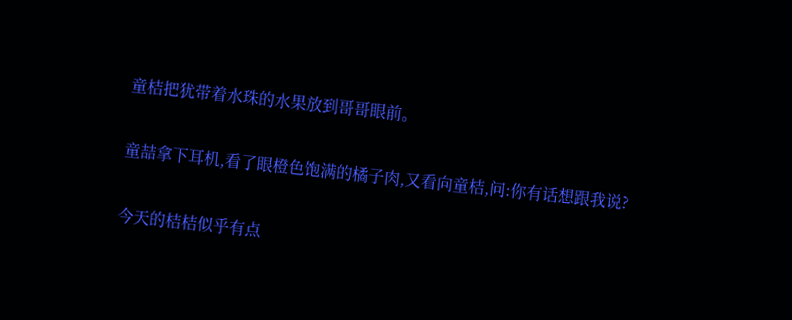童桔把犹带着水珠的水果放到哥哥眼前。

童喆拿下耳机,看了眼橙色饱满的橘子肉,又看向童桔,问:你有话想跟我说?

今天的桔桔似乎有点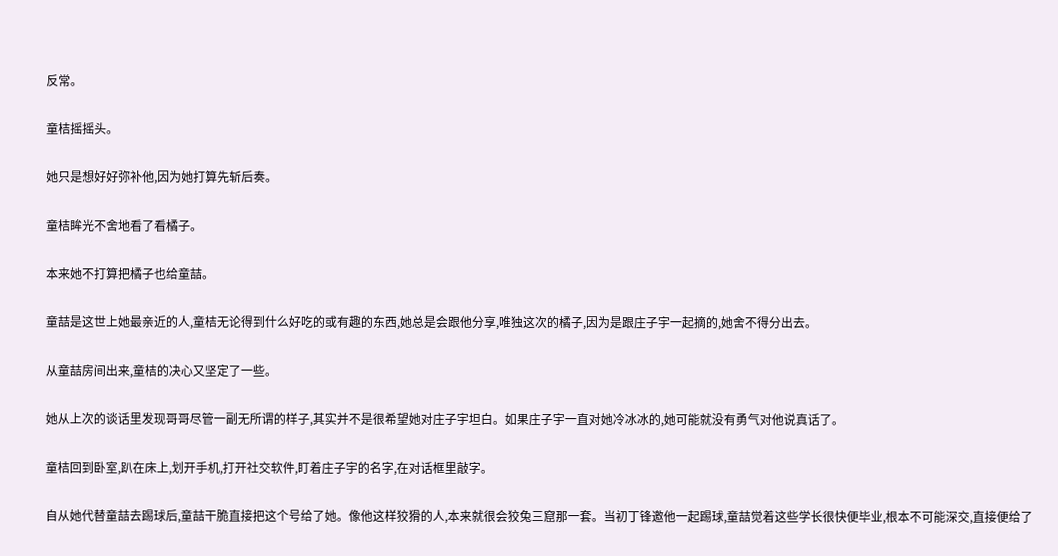反常。

童桔摇摇头。

她只是想好好弥补他,因为她打算先斩后奏。

童桔眸光不舍地看了看橘子。

本来她不打算把橘子也给童喆。

童喆是这世上她最亲近的人,童桔无论得到什么好吃的或有趣的东西,她总是会跟他分享,唯独这次的橘子,因为是跟庄子宇一起摘的,她舍不得分出去。

从童喆房间出来,童桔的决心又坚定了一些。

她从上次的谈话里发现哥哥尽管一副无所谓的样子,其实并不是很希望她对庄子宇坦白。如果庄子宇一直对她冷冰冰的,她可能就没有勇气对他说真话了。

童桔回到卧室,趴在床上,划开手机,打开社交软件,盯着庄子宇的名字,在对话框里敲字。

自从她代替童喆去踢球后,童喆干脆直接把这个号给了她。像他这样狡猾的人,本来就很会狡兔三窟那一套。当初丁锋邀他一起踢球,童喆觉着这些学长很快便毕业,根本不可能深交,直接便给了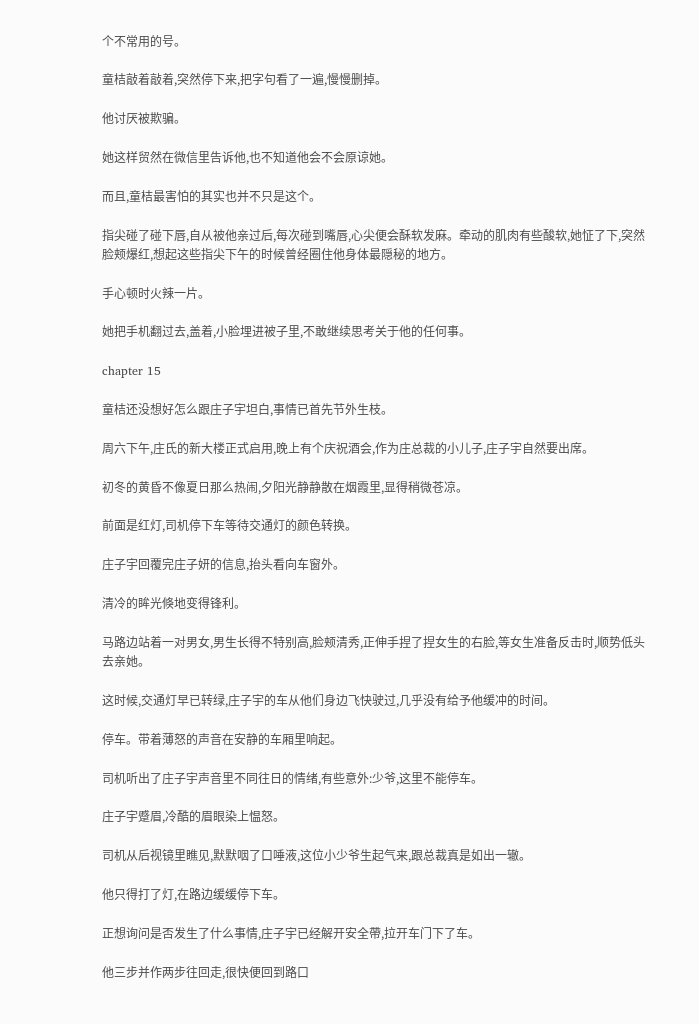个不常用的号。

童桔敲着敲着,突然停下来,把字句看了一遍,慢慢删掉。

他讨厌被欺骗。

她这样贸然在微信里告诉他,也不知道他会不会原谅她。

而且,童桔最害怕的其实也并不只是这个。

指尖碰了碰下唇,自从被他亲过后,每次碰到嘴唇,心尖便会酥软发麻。牵动的肌肉有些酸软,她怔了下,突然脸颊爆红,想起这些指尖下午的时候曾经圈住他身体最隠秘的地方。

手心顿时火辣一片。

她把手机翻过去,盖着,小脸埋进被子里,不敢继续思考关于他的任何事。

chapter 15

童桔还没想好怎么跟庄子宇坦白,事情已首先节外生枝。

周六下午,庄氏的新大楼正式启用,晚上有个庆祝酒会,作为庄总裁的小儿子,庄子宇自然要出席。

初冬的黄昏不像夏日那么热闹,夕阳光静静散在烟霞里,显得稍微苍凉。

前面是红灯,司机停下车等待交通灯的颜色转换。

庄子宇回覆完庄子妍的信息,抬头看向车窗外。

清冷的眸光倏地变得锋利。

马路边站着一对男女,男生长得不特别高,脸颊清秀,正伸手捏了捏女生的右脸,等女生准备反击时,顺势低头去亲她。

这时候,交通灯早已转绿,庄子宇的车从他们身边飞快驶过,几乎没有给予他缓冲的时间。

停车。带着薄怒的声音在安静的车厢里响起。

司机听出了庄子宇声音里不同往日的情绪,有些意外:少爷,这里不能停车。

庄子宇蹙眉,冷酷的眉眼染上愠怒。

司机从后视镜里瞧见,默默咽了口唾液,这位小少爷生起气来,跟总裁真是如出一辙。

他只得打了灯,在路边缓缓停下车。

正想询问是否发生了什么事情,庄子宇已经解开安全帶,拉开车门下了车。

他三步并作两步往回走,很快便回到路口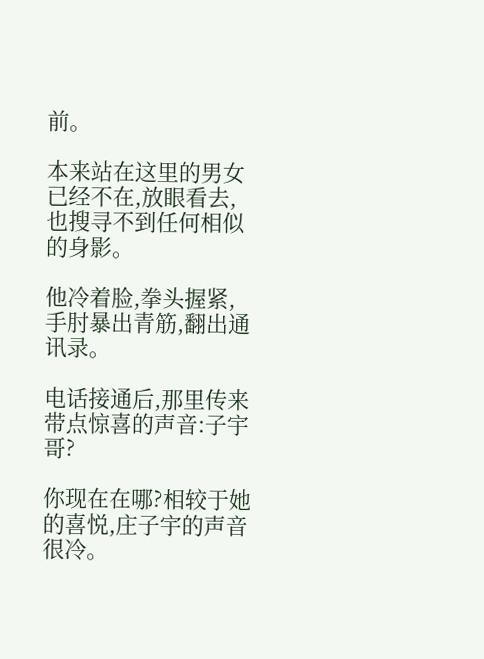前。

本来站在这里的男女已经不在,放眼看去,也搜寻不到任何相似的身影。

他冷着脸,拳头握紧,手肘暴出青筋,翻出通讯录。

电话接通后,那里传来带点惊喜的声音:子宇哥?

你现在在哪?相较于她的喜悦,庄子宇的声音很冷。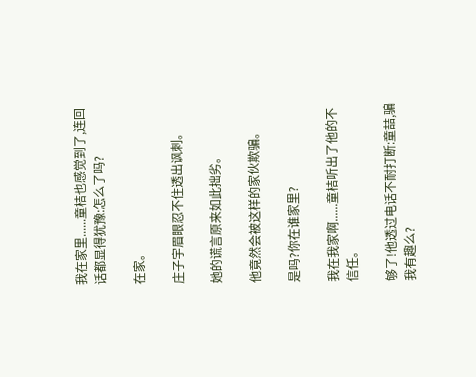我在家里......童桔也感觉到了,连回话都显得犹豫:怎么了吗?

在家。

庄子宇眉眼忍不住透出讽刺。

她的谎言原来如此拙劣。

他竟然会被这样的家伙欺骗。

是吗?你在谁家里?

我在我家啊......童桔听出了他的不信任。

够了!他透过电话不耐打断:童喆,骗我有趣么?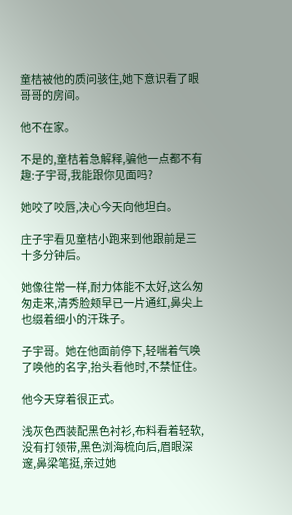童桔被他的质问骇住,她下意识看了眼哥哥的房间。

他不在家。

不是的,童桔着急解释,骗他一点都不有趣:子宇哥,我能跟你见面吗?

她咬了咬唇,决心今天向他坦白。

庄子宇看见童桔小跑来到他跟前是三十多分钟后。

她像往常一样,耐力体能不太好,这么匆匆走来,清秀脸颊早已一片通红,鼻尖上也缀着细小的汗珠子。

子宇哥。她在他面前停下,轻喘着气唤了唤他的名字,抬头看他时,不禁怔住。

他今天穿着很正式。

浅灰色西装配黑色衬衫,布料看着轻软,没有打领带,黑色浏海梳向后,眉眼深邃,鼻梁笔挺,亲过她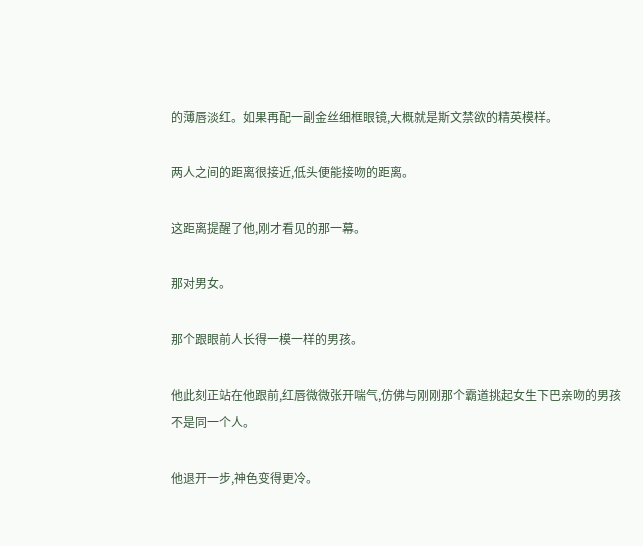的薄唇淡红。如果再配一副金丝细框眼镜,大概就是斯文禁欲的精英模样。

两人之间的距离很接近,低头便能接吻的距离。

这距离提醒了他,刚才看见的那一幕。

那对男女。

那个跟眼前人长得一模一样的男孩。

他此刻正站在他跟前,红唇微微张开喘气,仿佛与刚刚那个霸道挑起女生下巴亲吻的男孩不是同一个人。

他退开一步,神色变得更冷。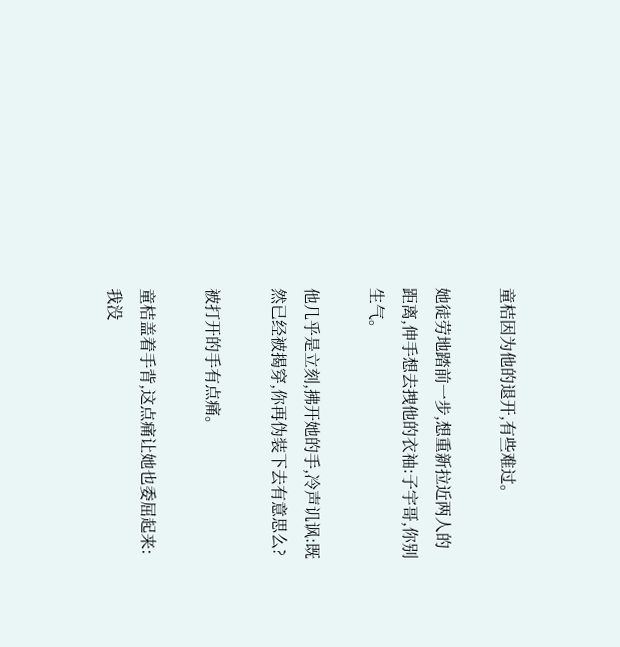童桔因为他的退开,有些难过。

她徒劳地踏前一步,想重新拉近两人的距离,伸手想去拽他的衣袖:子宇哥,你别生气。

他几乎是立刻,拂开她的手,冷声讥讽:既然已经被揭穿,你再伪装下去有意思么?

被打开的手有点痛。

童桔盖着手背,这点痛让她也委屈起来:我没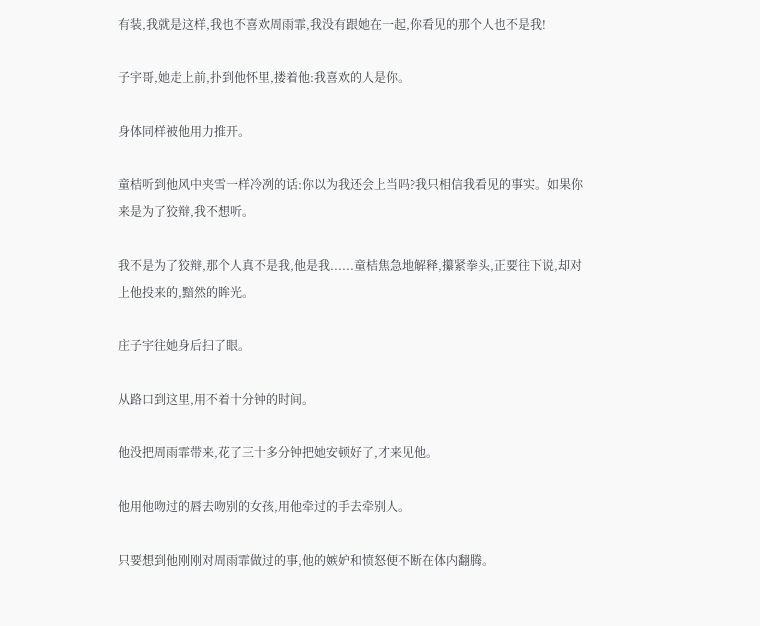有装,我就是这样,我也不喜欢周雨霏,我没有跟她在一起,你看见的那个人也不是我!

子宇哥,她走上前,扑到他怀里,搂着他:我喜欢的人是你。

身体同样被他用力推开。

童桔听到他风中夹雪一样冷冽的话:你以为我还会上当吗?我只相信我看见的事实。如果你来是为了狡辩,我不想听。

我不是为了狡辩,那个人真不是我,他是我......童桔焦急地解释,攥紧拳头,正要往下说,却对上他投来的,黯然的眸光。

庄子宇往她身后扫了眼。

从路口到这里,用不着十分钟的时间。

他没把周雨霏带来,花了三十多分钟把她安顿好了,才来见他。

他用他吻过的唇去吻别的女孩,用他牵过的手去牵别人。

只要想到他刚刚对周雨霏做过的事,他的嫉妒和愤怒便不断在体内翻腾。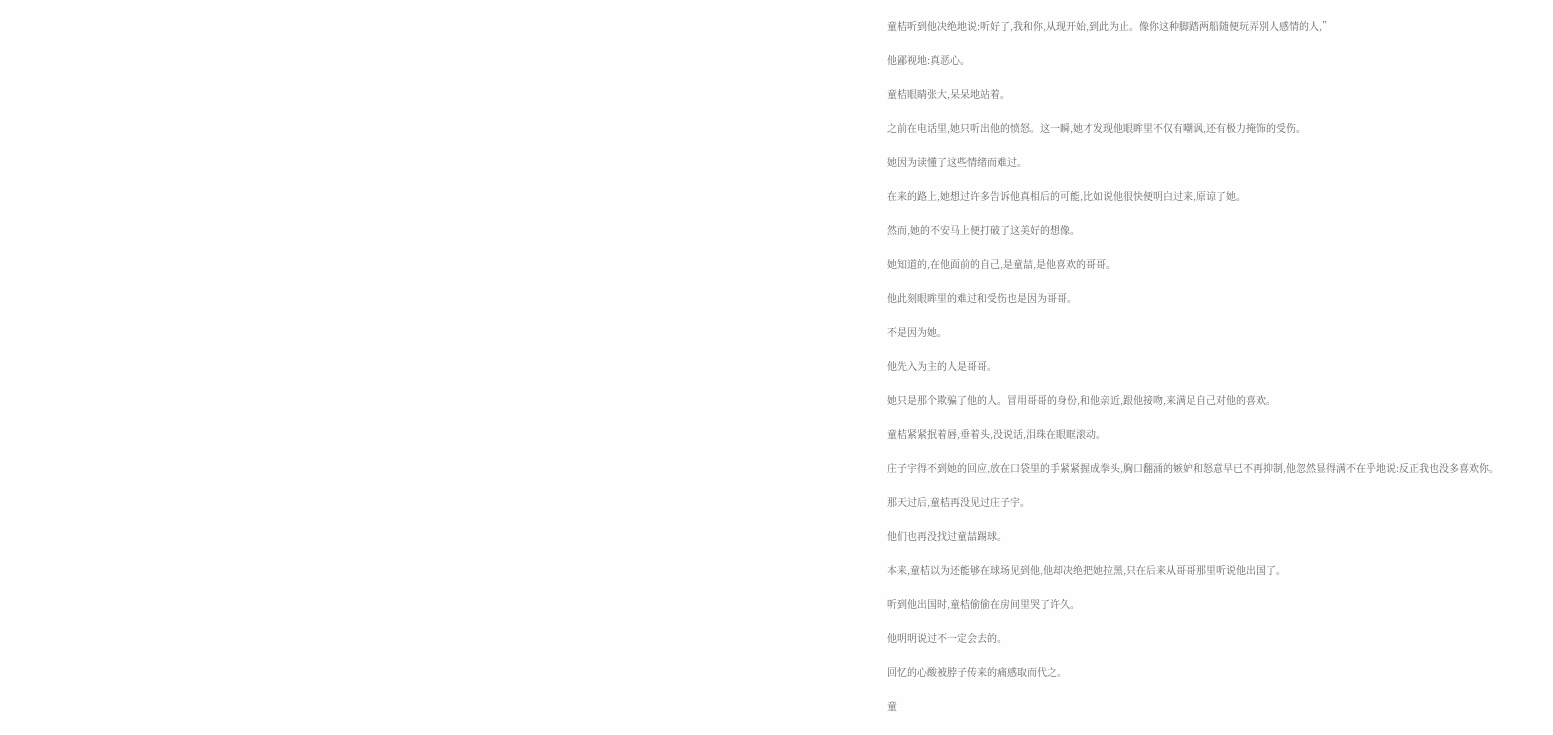童桔听到他决绝地说:听好了,我和你,从现开始,到此为止。像你这种脚踏两船随便玩弄別人感情的人,”

他鄙视地:真恶心。

童桔眼睛张大,呆呆地站着。

之前在电话里,她只听出他的愤怒。这一瞬,她才发现他眼眸里不仅有嘲讽,还有极力掩饰的受伤。

她因为读懂了这些情绪而难过。

在来的路上,她想过许多告诉他真相后的可能,比如说他很快便明白过来,原谅了她。

然而,她的不安马上便打破了这美好的想像。

她知道的,在他面前的自己,是童喆,是他喜欢的哥哥。

他此刻眼眸里的难过和受伤也是因为哥哥。

不是因为她。

他先入为主的人是哥哥。

她只是那个欺骗了他的人。冒用哥哥的身份,和他亲近,跟他接吻,来满足自己对他的喜欢。

童桔紧紧抿着唇,垂着头,没说话,泪珠在眼眶滚动。

庄子宇得不到她的回应,放在口袋里的手紧紧握成拳头,胸口翻涌的嫉妒和怒意早已不再抑制,他忽然显得满不在乎地说:反正我也没多喜欢你。

那天过后,童桔再没见过庄子宇。

他们也再没找过童喆踢球。

本来,童桔以为还能够在球场见到他,他却决绝把她拉黑,只在后来从哥哥那里听说他出国了。

听到他出国时,童桔偷偷在房间里哭了许久。

他明明说过不一定会去的。

回忆的心酸被脖子传来的痛感取而代之。

童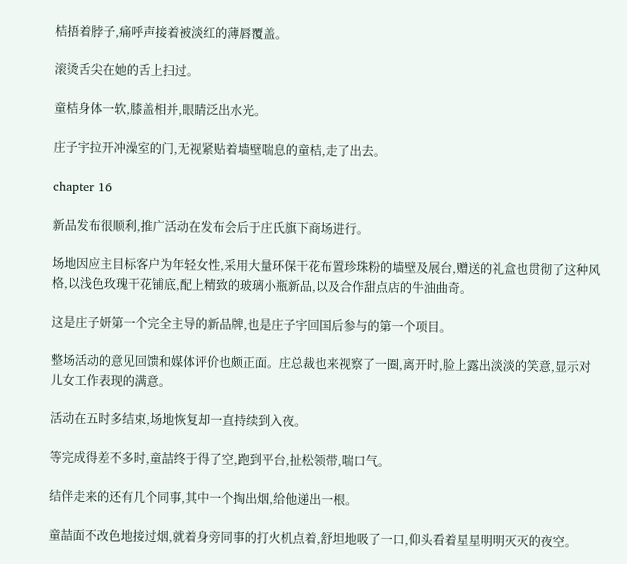桔捂着脖子,痛呼声接着被淡红的薄唇覆盖。

滚烫舌尖在她的舌上扫过。

童桔身体一软,膝盖相并,眼睛泛出水光。

庄子宇拉开冲澡室的门,无视紧贴着墙壁喘息的童桔,走了出去。

chapter 16

新品发布很顺利,推广活动在发布会后于庄氏旗下商场进行。

场地因应主目标客户为年轻女性,采用大量环保干花布置珍珠粉的墙壁及展台,赠送的礼盒也贯彻了这种风格,以浅色玫瑰干花铺底,配上精致的玻璃小瓶新品,以及合作甜点店的牛油曲奇。

这是庄子妍第一个完全主导的新品牌,也是庄子宇回国后参与的第一个项目。

整场活动的意见回馈和媒体评价也颇正面。庄总裁也来视察了一圈,离开时,脸上露出淡淡的笑意,显示对儿女工作表现的满意。

活动在五时多结束,场地恢复却一直持续到入夜。

等完成得差不多时,童喆终于得了空,跑到平台,扯松领带,喘口气。

结伴走来的还有几个同事,其中一个掏出烟,给他递出一根。

童喆面不改色地接过烟,就着身旁同事的打火机点着,舒坦地吸了一口,仰头看着星星明明灭灭的夜空。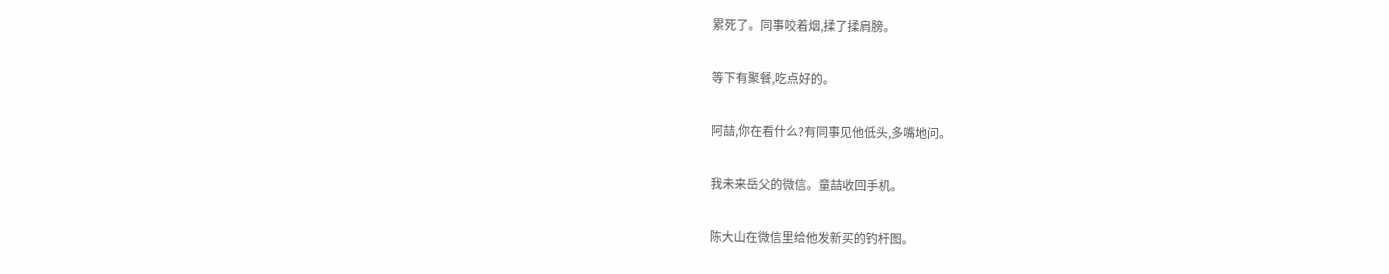累死了。同事咬着烟,揉了揉肩膀。

等下有聚餐,吃点好的。

阿喆,你在看什么?有同事见他低头,多嘴地问。

我未来岳父的微信。童喆收回手机。

陈大山在微信里给他发新买的钓杆图。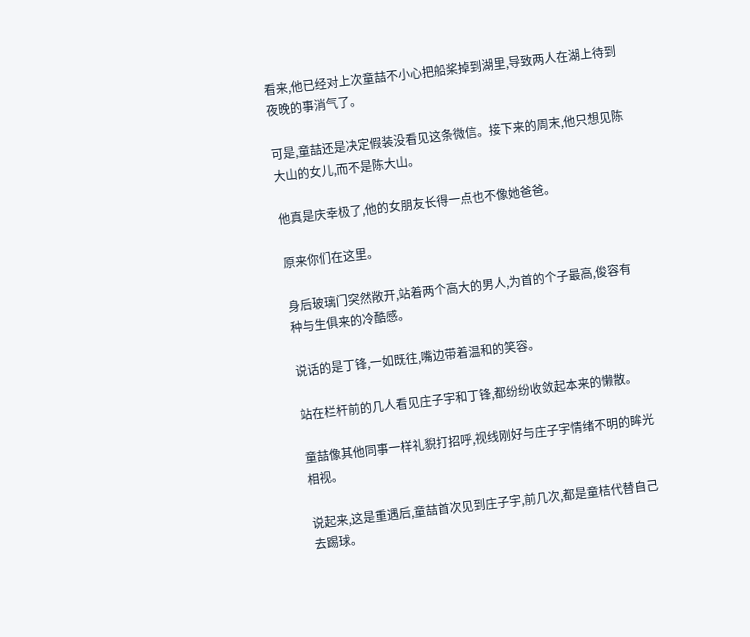看来,他已经对上次童喆不小心把船桨掉到湖里,导致两人在湖上待到夜晚的事消气了。

可是,童喆还是决定假装没看见这条微信。接下来的周末,他只想见陈大山的女儿,而不是陈大山。

他真是庆幸极了,他的女朋友长得一点也不像她爸爸。

原来你们在这里。

身后玻璃门突然敞开,站着两个高大的男人,为首的个子最高,俊容有种与生俱来的冷酷感。

说话的是丁锋,一如既往,嘴边带着温和的笑容。

站在栏杆前的几人看见庄子宇和丁锋,都纷纷收敛起本来的懒散。

童喆像其他同事一样礼貎打招呼,视线刚好与庄子宇情绪不明的眸光相视。

说起来,这是重遇后,童喆首次见到庄子宇,前几次,都是童桔代替自己去踢球。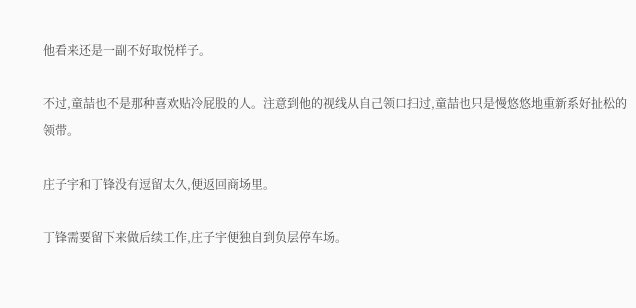他看来还是一副不好取悦样子。

不过,童喆也不是那种喜欢贴冷屁股的人。注意到他的视线从自己领口扫过,童喆也只是慢悠悠地重新系好扯松的领带。

庄子宇和丁锋没有逗留太久,便返回商场里。

丁锋需要留下来做后续工作,庄子宇便独自到负层停车场。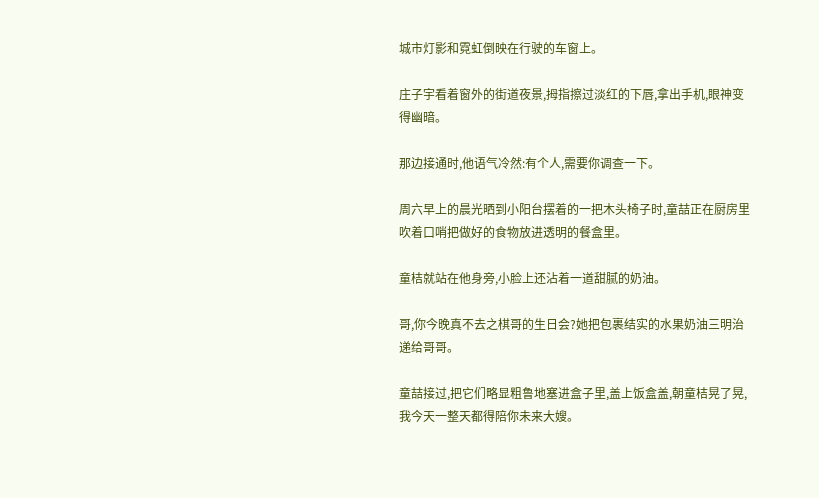城市灯影和霓虹倒映在行驶的车窗上。

庄子宇看着窗外的街道夜景,拇指擦过淡红的下唇,拿出手机,眼神变得幽暗。

那边接通时,他语气冷然:有个人,需要你调查一下。

周六早上的晨光晒到小阳台摆着的一把木头椅子时,童喆正在厨房里吹着口哨把做好的食物放进透明的餐盒里。

童桔就站在他身旁,小脸上还沾着一道甜腻的奶油。

哥,你今晚真不去之棋哥的生日会?她把包裹结实的水果奶油三明治递给哥哥。

童喆接过,把它们略显粗鲁地塞进盒子里,盖上饭盒盖,朝童桔晃了晃,我今天一整天都得陪你未来大嫂。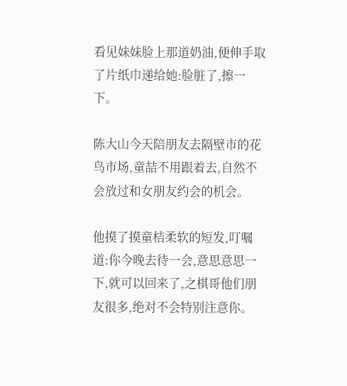看见妹妹脸上那道奶油,便伸手取了片纸巾递给她:脸脏了,擦一下。

陈大山今天陪朋友去隔壁市的花鸟市场,童喆不用跟着去,自然不会放过和女朋友约会的机会。

他摸了摸童桔柔软的短发,叮嘱道:你今晚去待一会,意思意思一下,就可以回来了,之棋哥他们朋友很多,绝对不会特别注意你。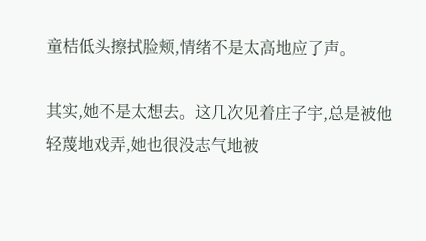童桔低头擦拭脸颊,情绪不是太高地应了声。

其实,她不是太想去。这几次见着庄子宇,总是被他轻蔑地戏弄,她也很没志气地被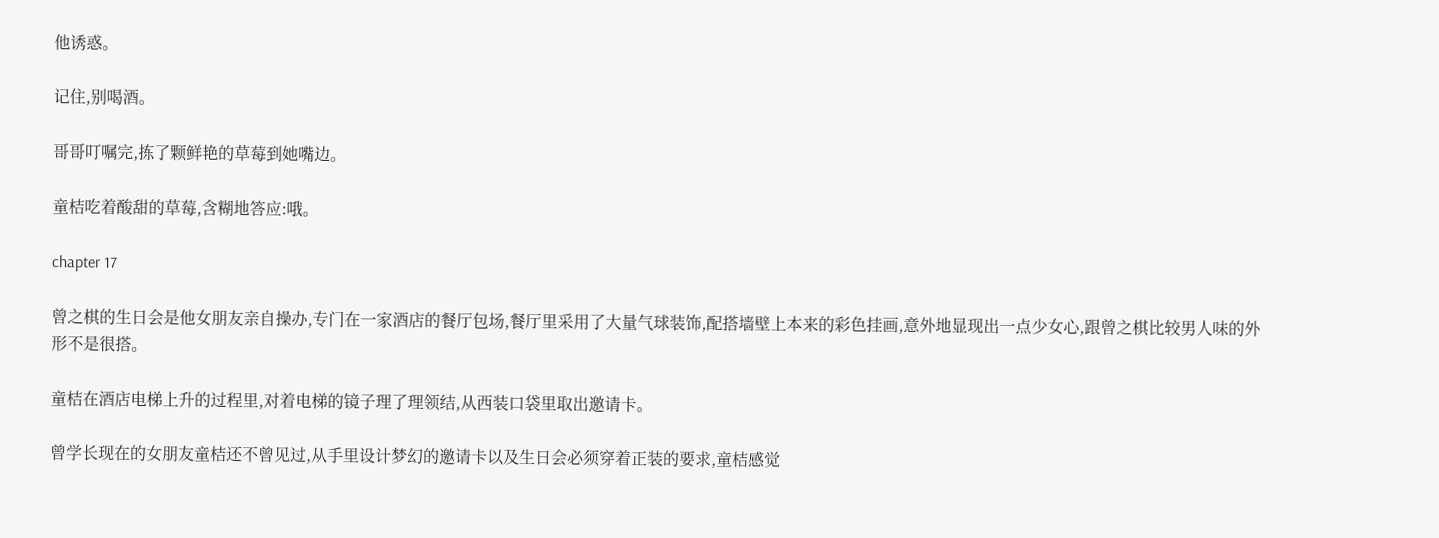他诱惑。

记住,别喝酒。

哥哥叮嘱完,拣了颗鲜艳的草莓到她嘴边。

童桔吃着酸甜的草莓,含糊地答应:哦。

chapter 17

曾之棋的生日会是他女朋友亲自操办,专门在一家酒店的餐厅包场,餐厅里采用了大量气球装饰,配搭墙壁上本来的彩色挂画,意外地显现出一点少女心,跟曾之棋比较男人味的外形不是很搭。

童桔在酒店电梯上升的过程里,对着电梯的镜子理了理领结,从西装口袋里取出邀请卡。

曾学长现在的女朋友童桔还不曾见过,从手里设计梦幻的邀请卡以及生日会必须穿着正装的要求,童桔感觉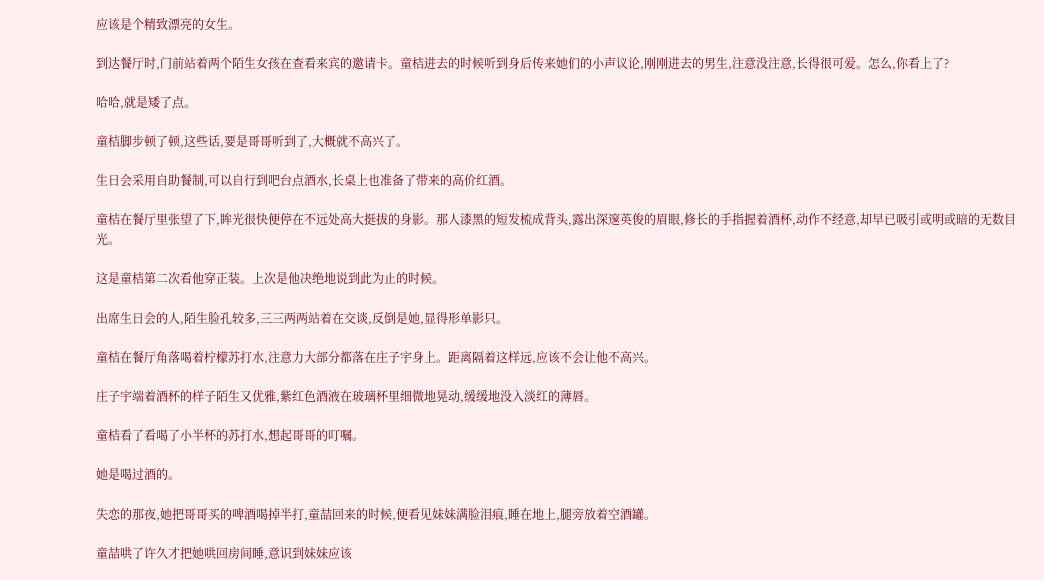应该是个精致漂亮的女生。

到达餐厅时,门前站着两个陌生女孩在查看来宾的邀请卡。童桔进去的时候听到身后传来她们的小声议论,刚刚进去的男生,注意没注意,长得很可爱。怎么,你看上了?

哈哈,就是矮了点。

童桔脚步顿了顿,这些话,要是哥哥听到了,大概就不高兴了。

生日会采用自助餐制,可以自行到吧台点酒水,长桌上也准备了带来的高价红酒。

童桔在餐厅里张望了下,眸光很快便停在不远处高大挺拔的身影。那人漆黑的短发梳成背头,露出深邃英俊的眉眼,修长的手指握着酒杯,动作不经意,却早已吸引或明或暗的无数目光。

这是童桔第二次看他穿正装。上次是他决绝地说到此为止的时候。

出席生日会的人,陌生脸孔较多,三三两两站着在交谈,反倒是她,显得形单影只。

童桔在餐厅角落喝着柠檬苏打水,注意力大部分都落在庄子宇身上。距离隔着这样远,应该不会让他不高兴。

庄子宇端着酒杯的样子陌生又优雅,紫红色酒液在玻璃杯里细微地晃动,缓缓地没入淡红的薄唇。

童桔看了看喝了小半杯的苏打水,想起哥哥的叮嘱。

她是喝过酒的。

失恋的那夜,她把哥哥买的啤酒喝掉半打,童喆回来的时候,便看见妹妹满脸泪痕,睡在地上,腿旁放着空酒罐。

童喆哄了许久才把她哄回房间睡,意识到妹妹应该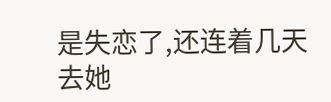是失恋了,还连着几天去她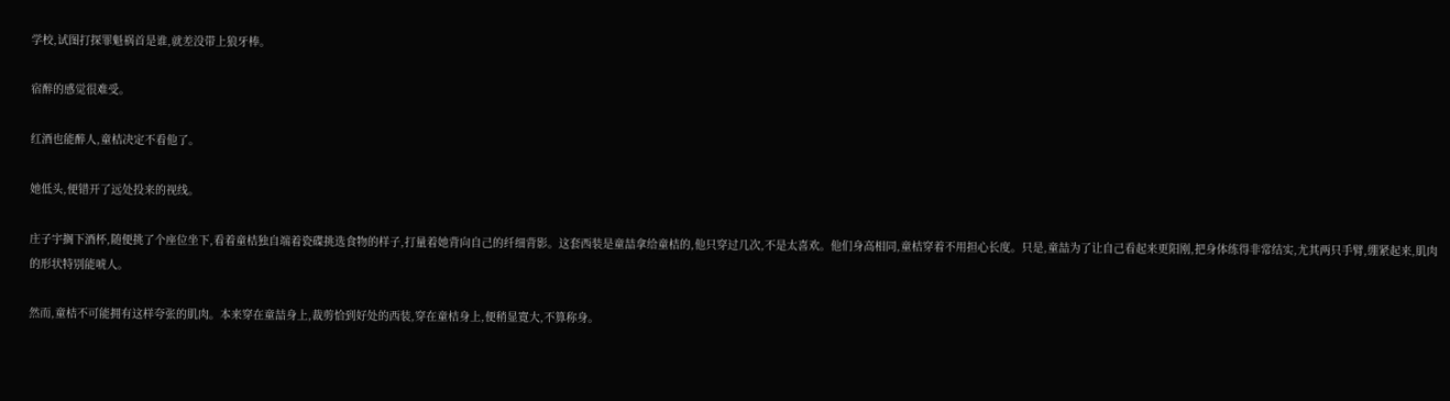学校,试图打探罪魁祸首是谁,就差没带上狼牙棒。

宿醉的感觉很难受。

红酒也能醉人,童桔决定不看他了。

她低头,便错开了远处投来的视线。

庄子宇搁下酒杯,随便挑了个座位坐下,看着童桔独自端着瓷碟挑选食物的样子,打量着她背向自己的纤细背影。这套西装是童喆拿给童桔的,他只穿过几次,不是太喜欢。他们身高相同,童桔穿着不用担心长度。只是,童喆为了让自己看起来更阳刚,把身体练得非常结实,尤其两只手臂,绷紧起来,肌肉的形状特别能唬人。

然而,童桔不可能拥有这样夸张的肌肉。本来穿在童喆身上,裁剪恰到好处的西装,穿在童桔身上,便稍显寛大,不算称身。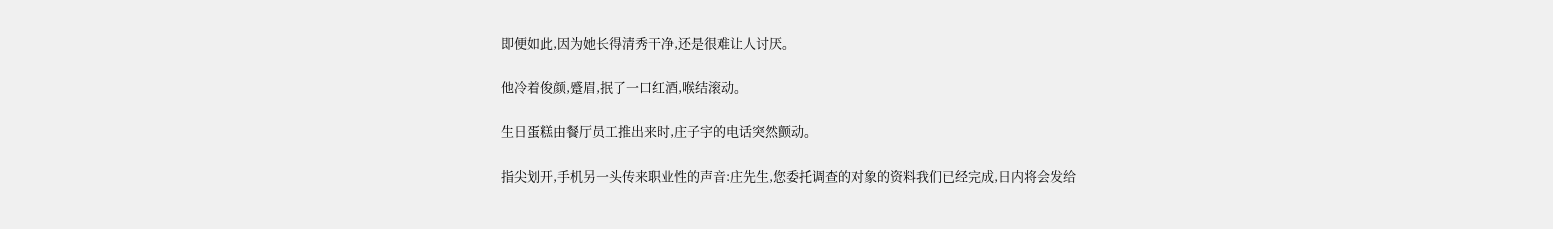即便如此,因为她长得清秀干净,还是很难让人讨厌。

他冷着俊颜,蹙眉,抿了一口红酒,喉结滚动。

生日蛋糕由餐厅员工推出来时,庄子宇的电话突然颤动。

指尖划开,手机另一头传来职业性的声音:庄先生,您委托调查的对象的资料我们已经完成,日内将会发给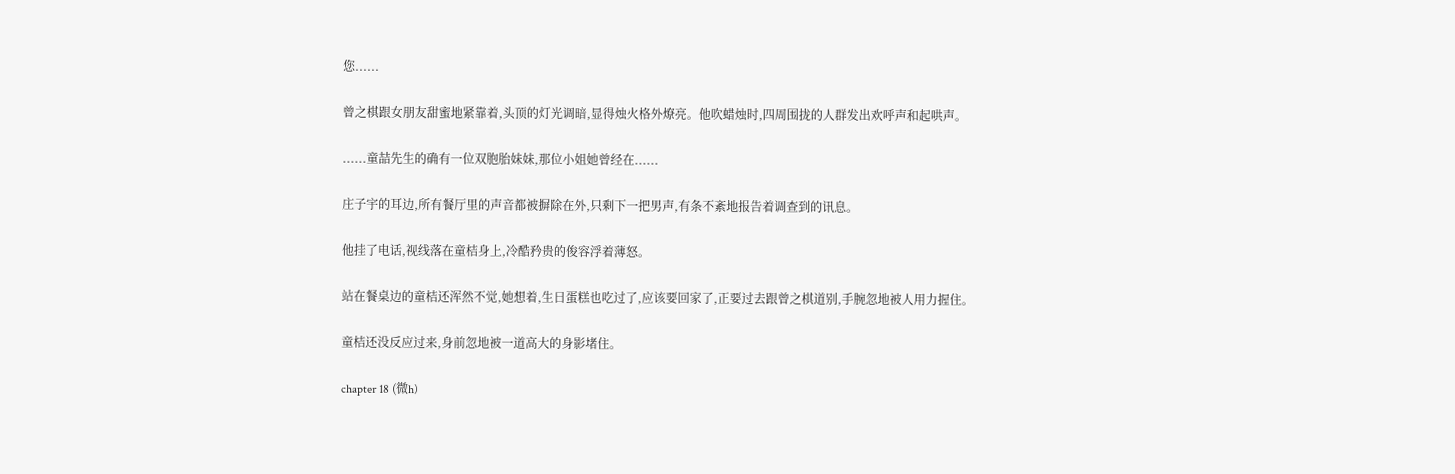您......

曾之棋跟女朋友甜蜜地紧靠着,头顶的灯光调暗,显得烛火格外燎亮。他吹蜡烛时,四周围拢的人群发出欢呼声和起哄声。

......童喆先生的确有一位双胞胎妹妹,那位小姐她曾经在......

庄子宇的耳边,所有餐厅里的声音都被摒除在外,只剩下一把男声,有条不紊地报告着调查到的讯息。

他挂了电话,视线落在童桔身上,冷酷矜贵的俊容浮着薄怒。

站在餐桌边的童桔还浑然不觉,她想着,生日蛋糕也吃过了,应该要回家了,正要过去跟曾之棋道别,手腕忽地被人用力握住。

童桔还没反应过来,身前忽地被一道高大的身影堵住。

chapter 18 (微h)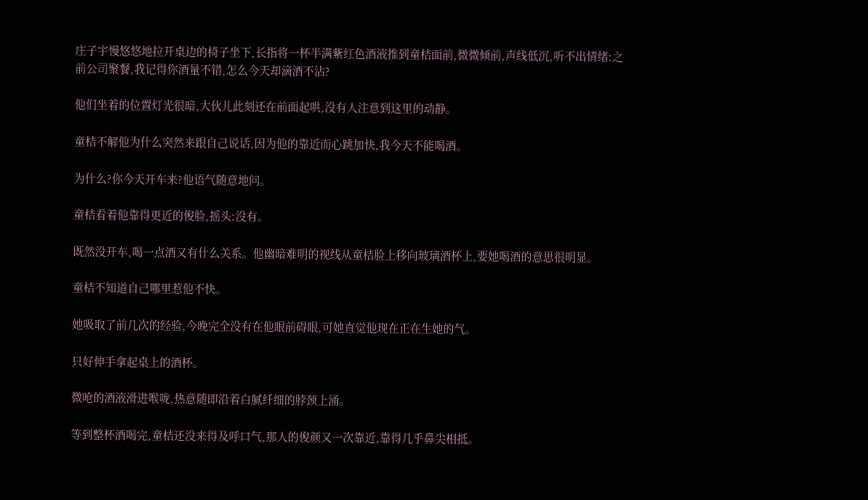庄子宇慢悠悠地拉开桌边的椅子坐下,长指将一杯半满紫红色酒液推到童桔面前,微微倾前,声线低沉,听不出情绪:之前公司聚餐,我记得你酒量不错,怎么今天却滴酒不沾?

他们坐着的位置灯光很暗,大伙儿此刻还在前面起哄,没有人注意到这里的动静。

童桔不解他为什么突然来跟自己说话,因为他的靠近而心跳加快,我今天不能喝酒。

为什么?你今天开车来?他语气随意地问。

童桔看着他靠得更近的俊脸,摇头:没有。

既然没开车,喝一点酒又有什么关系。他幽暗难明的视线从童桔脸上移向玻璃酒杯上,要她喝酒的意思很明显。

童桔不知道自己哪里惹他不快。

她吸取了前几次的经验,今晚完全没有在他眼前碍眼,可她直觉他现在正在生她的气。

只好伸手拿起桌上的酒杯。

微呛的酒液滑进喉咙,热意随即沿着白腻纤细的脖颈上涌。

等到整杯酒喝完,童桔还没来得及呼口气,那人的俊颜又一次靠近,靠得几乎鼻尖相抵。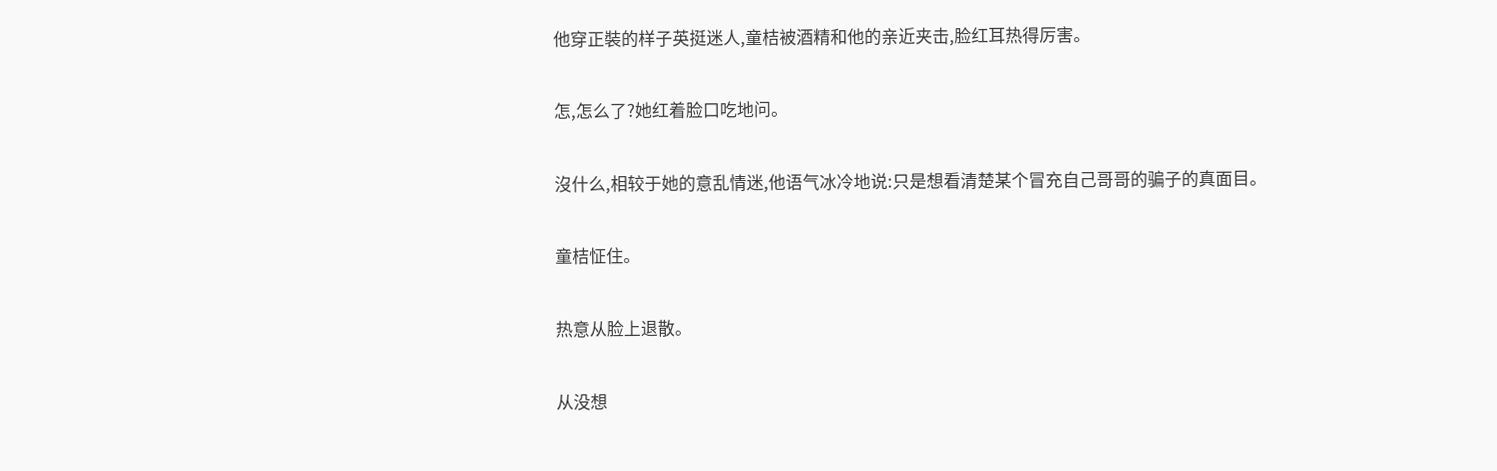他穿正裝的样子英挺迷人,童桔被酒精和他的亲近夹击,脸红耳热得厉害。

怎,怎么了?她红着脸口吃地问。

沒什么,相较于她的意乱情迷,他语气冰冷地说:只是想看清楚某个冒充自己哥哥的骗子的真面目。

童桔怔住。

热意从脸上退散。

从没想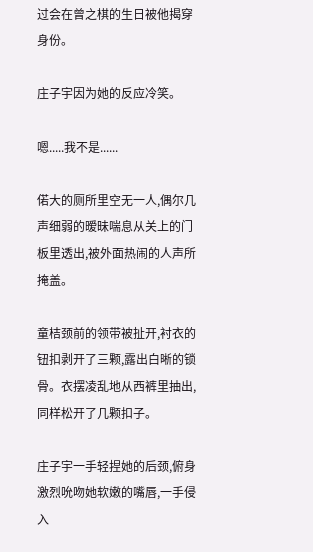过会在曾之棋的生日被他揭穿身份。

庄子宇因为她的反应冷笑。

嗯.....我不是......

偌大的厕所里空无一人,偶尔几声细弱的暧昧喘息从关上的门板里透出,被外面热闹的人声所掩盖。

童桔颈前的领带被扯开,衬衣的钮扣剥开了三颗,露出白晰的锁骨。衣摆凌乱地从西裤里抽出,同样松开了几颗扣子。

庄子宇一手轻捏她的后颈,俯身激烈吮吻她软嫩的嘴唇,一手侵入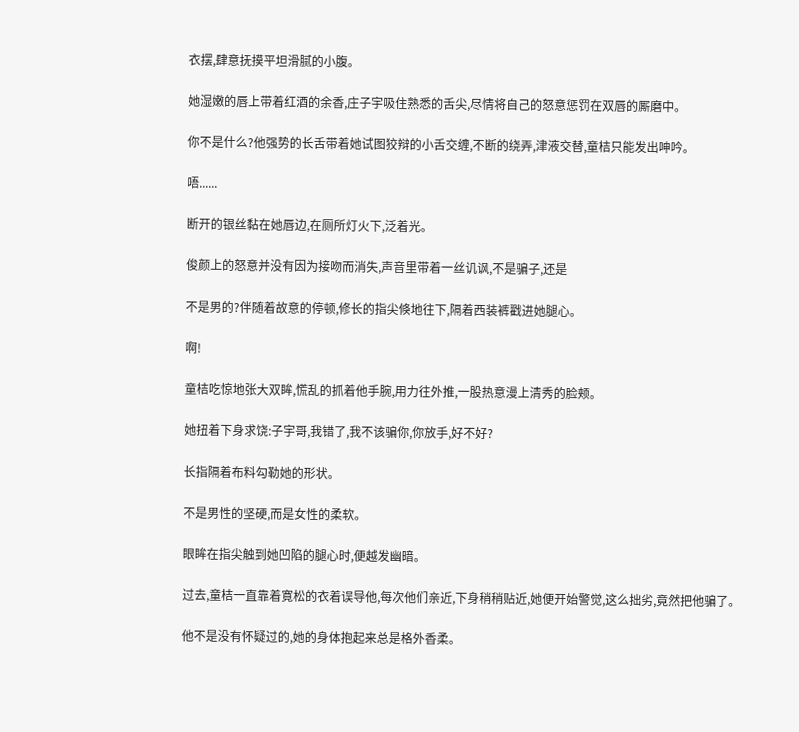衣摆,肆意抚摸平坦滑腻的小腹。

她湿嫩的唇上带着红酒的余香,庄子宇吸住熟悉的舌尖,尽情将自己的怒意惩罚在双唇的厮磨中。

你不是什么?他强势的长舌带着她试图狡辩的小舌交缠,不断的绕弄,津液交替,童桔只能发出呻吟。

唔......

断开的银丝黏在她唇边,在厕所灯火下,泛着光。

俊颜上的怒意并没有因为接吻而消失,声音里带着一丝讥讽,不是骗子,还是

不是男的?伴随着故意的停顿,修长的指尖倏地往下,隔着西装裤戳进她腿心。

啊!

童桔吃惊地张大双眸,慌乱的抓着他手腕,用力往外推,一股热意漫上清秀的脸颊。

她扭着下身求饶:子宇哥,我错了,我不该骗你,你放手,好不好?

长指隔着布料勾勒她的形状。

不是男性的坚硬,而是女性的柔软。

眼眸在指尖触到她凹陷的腿心时,便越发幽暗。

过去,童桔一直靠着寛松的衣着误导他,每次他们亲近,下身稍稍贴近,她便开始警觉,这么拙劣,竟然把他骗了。

他不是没有怀疑过的,她的身体抱起来总是格外香柔。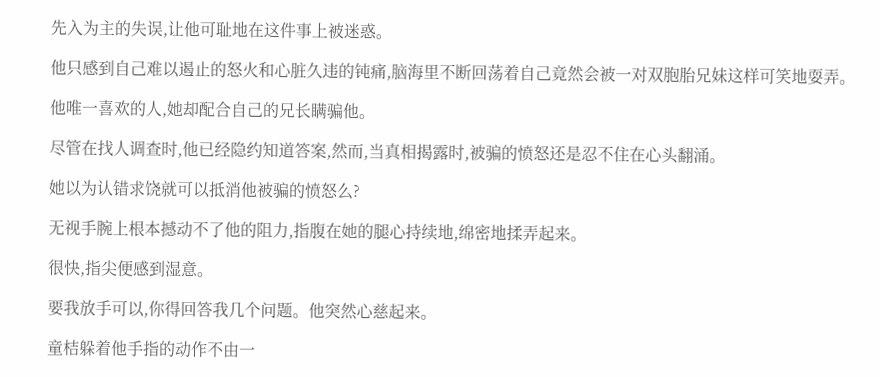先入为主的失误,让他可耻地在这件事上被迷惑。

他只感到自己难以遏止的怒火和心脏久违的钝痛,脑海里不断回荡着自己竟然会被一对双胞胎兄妹这样可笑地耍弄。

他唯一喜欢的人,她却配合自己的兄长瞒骗他。

尽管在找人调查时,他已经隐约知道答案,然而,当真相揭露时,被骗的愤怒还是忍不住在心头翻涌。

她以为认错求饶就可以抵消他被骗的愤怒么?

无视手腕上根本撼动不了他的阻力,指腹在她的腿心持续地,绵密地揉弄起来。

很快,指尖便感到湿意。

要我放手可以,你得回答我几个问题。他突然心慈起来。

童桔躲着他手指的动作不由一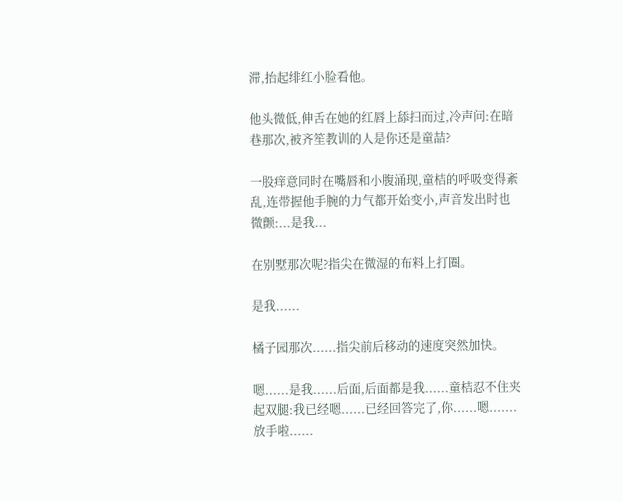滞,抬起绯红小脸看他。

他头微低,伸舌在她的红唇上舔扫而过,冷声问:在暗巷那次,被齐笙教训的人是你还是童喆?

一股痒意同时在嘴唇和小腹涌现,童桔的呼吸变得紊乱,连带握他手腕的力气都开始变小,声音发出时也微颤:...是我...

在别墅那次呢?指尖在微湿的布料上打圈。

是我......

橘子园那次......指尖前后移动的速度突然加快。

嗯......是我......后面,后面都是我......童桔忍不住夹起双腿:我已经嗯......已经回答完了,你......嗯.......放手啦......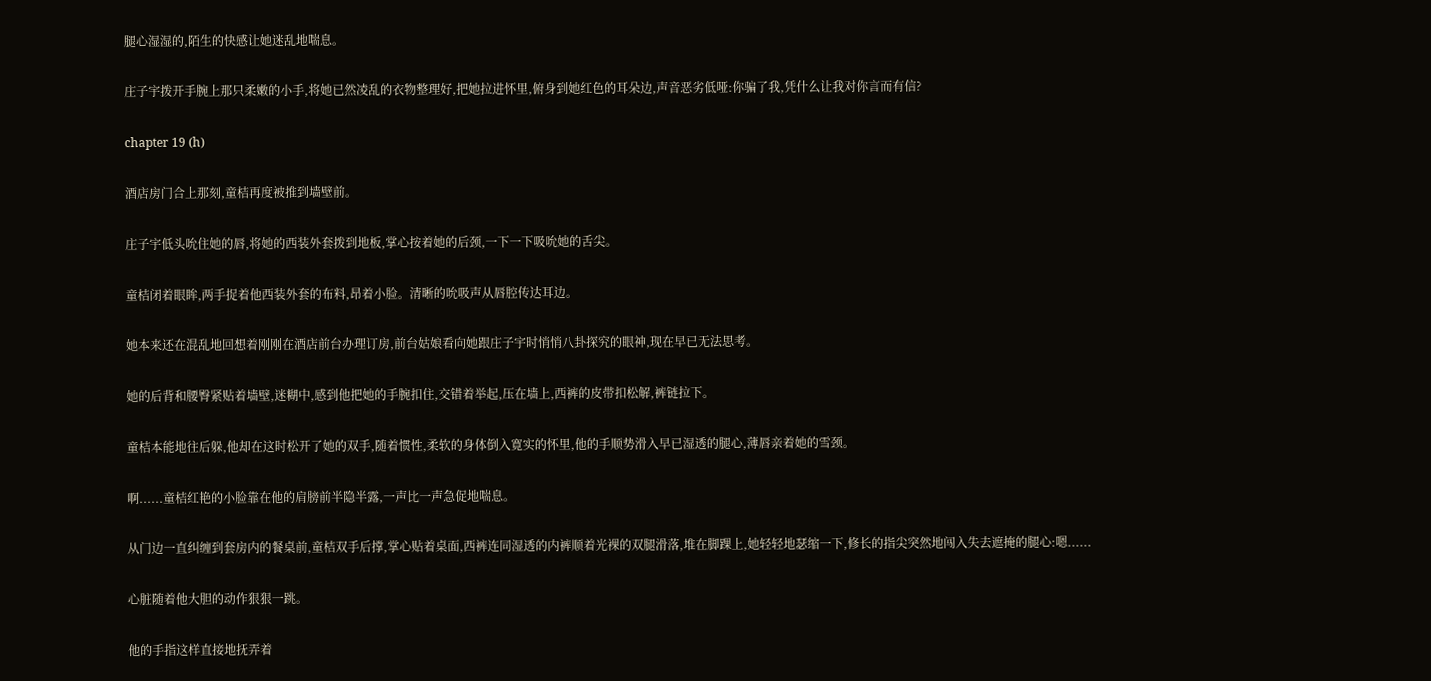腿心湿湿的,陌生的快感让她迷乱地喘息。

庄子宇拨开手腕上那只柔嫩的小手,将她已然凌乱的衣物整理好,把她拉进怀里,俯身到她红色的耳朵边,声音恶劣低哑:你骗了我,凭什么让我对你言而有信?

chapter 19 (h)

酒店房门合上那刻,童桔再度被推到墙壁前。

庄子宇低头吮住她的唇,将她的西装外套拨到地板,掌心按着她的后颈,一下一下吸吮她的舌尖。

童桔闭着眼眸,两手捉着他西装外套的布料,昂着小脸。清晰的吮吸声从唇腔传达耳边。

她本来还在混乱地回想着刚刚在酒店前台办理订房,前台姑娘看向她跟庄子宇时悄悄八卦探究的眼神,现在早已无法思考。

她的后背和腰臀紧贴着墙壁,迷糊中,感到他把她的手腕扣住,交错着举起,压在墙上,西裤的皮带扣松解,裤链拉下。

童桔本能地往后躲,他却在这时松开了她的双手,随着惯性,柔软的身体倒入寛实的怀里,他的手顺势滑入早已湿透的腿心,薄唇亲着她的雪颈。

啊......童桔红艳的小脸靠在他的肩膀前半隐半露,一声比一声急促地喘息。

从门边一直纠缠到套房内的餐桌前,童桔双手后撑,掌心贴着桌面,西裤连同湿透的内裤顺着光裸的双腿滑落,堆在脚踝上,她轻轻地瑟缩一下,修长的指尖突然地闯入失去遮掩的腿心:嗯......

心脏随着他大胆的动作狠狠一跳。

他的手指这样直接地抚弄着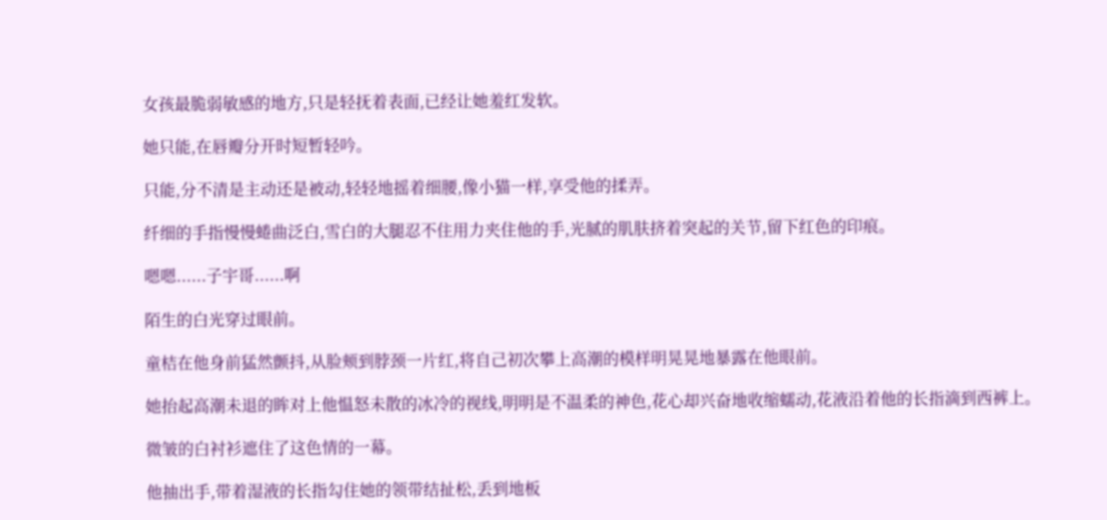女孩最脆弱敏感的地方,只是轻抚着表面,已经让她羞红发软。

她只能,在唇瓣分开时短暂轻吟。

只能,分不清是主动还是被动,轻轻地摇着细腰,像小猫一样,享受他的揉弄。

纤细的手指慢慢蜷曲泛白,雪白的大腿忍不住用力夹住他的手,光腻的肌肤挤着突起的关节,留下红色的印痕。

嗯嗯......子宇哥......啊

陌生的白光穿过眼前。

童桔在他身前猛然颤抖,从脸颊到脖颈一片红,将自己初次攀上高潮的模样明晃晃地暴露在他眼前。

她抬起高潮未退的眸对上他愠怒未散的冰冷的视线,明明是不温柔的神色,花心却兴奋地收缩蠕动,花液沿着他的长指滴到西裤上。

微皱的白衬衫遮住了这色情的一幕。

他抽出手,带着湿液的长指勾住她的领带结扯松,丢到地板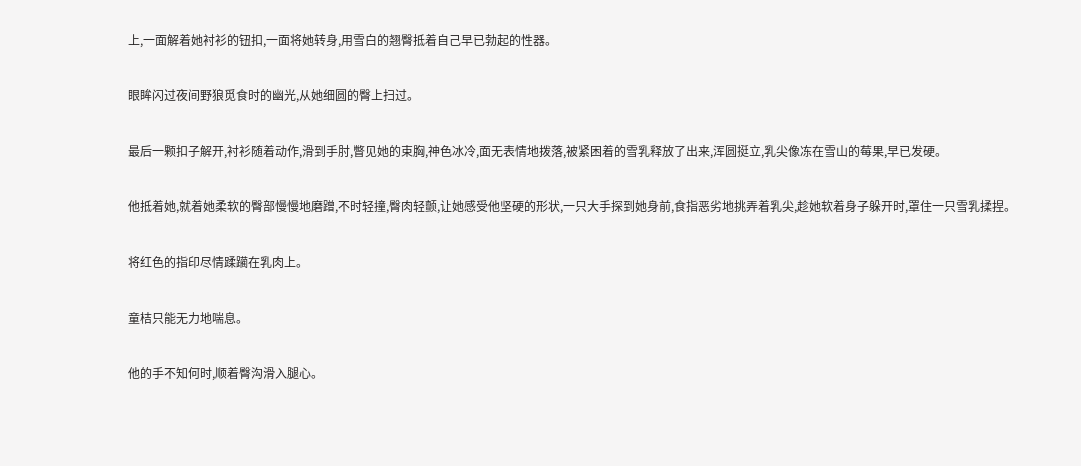上,一面解着她衬衫的钮扣,一面将她转身,用雪白的翘臀抵着自己早已勃起的性器。

眼眸闪过夜间野狼觅食时的幽光,从她细圆的臀上扫过。

最后一颗扣子解开,衬衫随着动作,滑到手肘,瞥见她的束胸,神色冰冷,面无表情地拨落,被紧困着的雪乳释放了出来,浑圆挺立,乳尖像冻在雪山的莓果,早已发硬。

他抵着她,就着她柔软的臀部慢慢地磨蹭,不时轻撞,臀肉轻颤,让她感受他坚硬的形状,一只大手探到她身前,食指恶劣地挑弄着乳尖,趁她软着身子躲开时,罩住一只雪乳揉捏。

将红色的指印尽情蹂躏在乳肉上。

童桔只能无力地喘息。

他的手不知何时,顺着臀沟滑入腿心。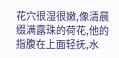花穴很湿很嫩,像清晨缀满露珠的荷花,他的指腹在上面轻抚,水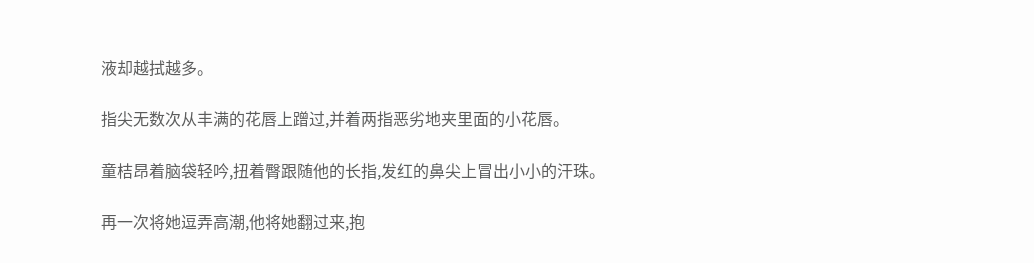液却越拭越多。

指尖无数次从丰满的花唇上蹭过,并着两指恶劣地夹里面的小花唇。

童桔昂着脑袋轻吟,扭着臀跟随他的长指,发红的鼻尖上冒出小小的汗珠。

再一次将她逗弄高潮,他将她翻过来,抱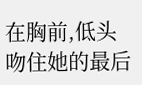在胸前,低头吻住她的最后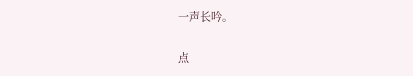一声长吟。

点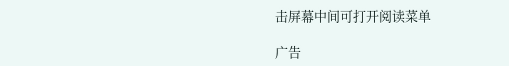击屏幕中间可打开阅读菜单

广告